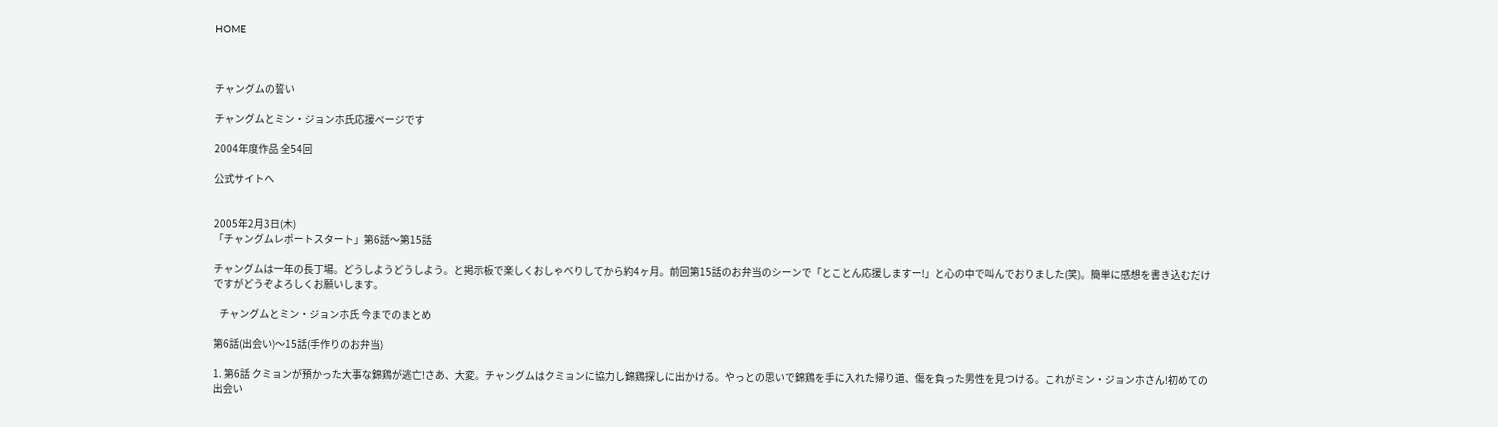HOME



チャングムの誓い

チャングムとミン・ジョンホ氏応援ページです

2004年度作品 全54回

公式サイトへ


2005年2月3日(木)
「チャングムレポートスタート」第6話〜第15話

チャングムは一年の長丁場。どうしようどうしよう。と掲示板で楽しくおしゃべりしてから約4ヶ月。前回第15話のお弁当のシーンで「とことん応援しますー!」と心の中で叫んでおりました(笑)。簡単に感想を書き込むだけですがどうぞよろしくお願いします。

   チャングムとミン・ジョンホ氏 今までのまとめ

第6話(出会い)〜15話(手作りのお弁当)

1. 第6話 クミョンが預かった大事な錦鶏が逃亡!さあ、大変。チャングムはクミョンに協力し錦鶏探しに出かける。やっとの思いで錦鶏を手に入れた帰り道、傷を負った男性を見つける。これがミン・ジョンホさん!初めての出会い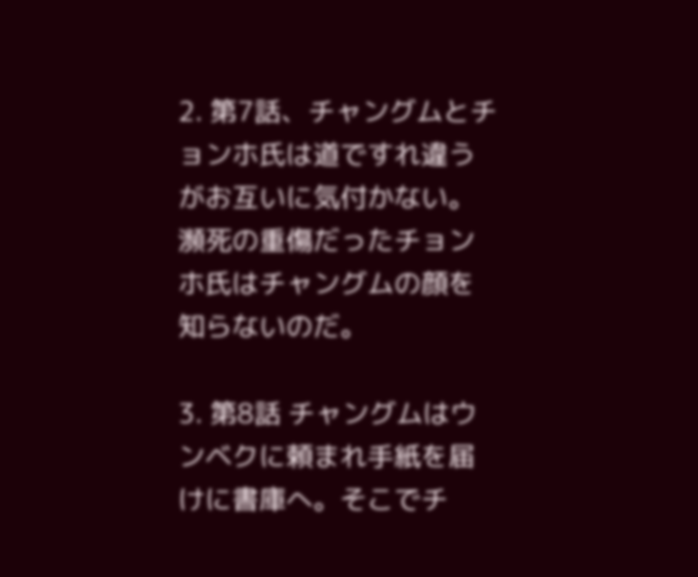2. 第7話、チャングムとチョンホ氏は道ですれ違うがお互いに気付かない。瀕死の重傷だったチョンホ氏はチャングムの顔を知らないのだ。

3. 第8話 チャングムはウンベクに頼まれ手紙を届けに書庫へ。そこでチ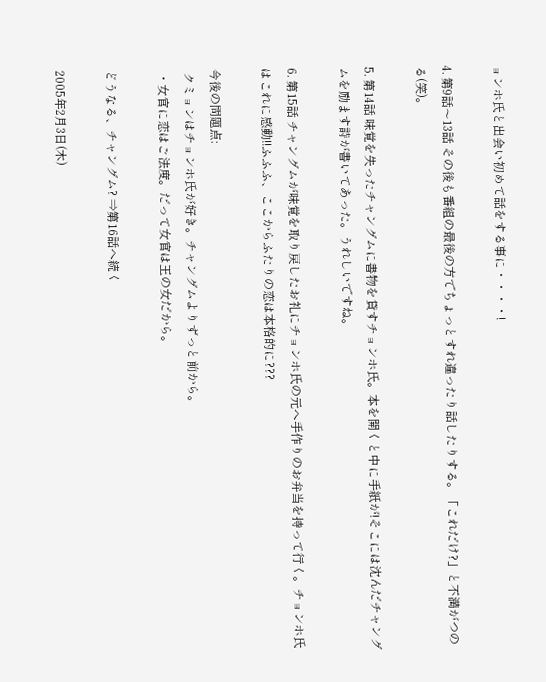ョンホ氏と出会い初めて話をする事に・・・・!

4. 第9話〜13話 その後も番組の最後の方でちょっとすれ違ったり話したりする。「これだけ?」と不満がつのる(笑)。

5. 第14話 味覚を失ったチャングムに書物を貸すチョンホ氏。本を開くと中に手紙が!そこには沈んだチャングムを励ます詩が書いてあった。うれしいですね。

6. 第15話 チャングムが味覚を取り戻したお礼にチョンホ氏の元へ手作りのお弁当を持って行く。チョンホ氏はこれに感動!!ふふふ、ここからふたりの恋は本格的に???

今後の問題点:
 クミョンはチョンホ氏が好き。チャングムよりずっと前から。
 ・女官に恋はご法度。だって女官は王の女だから。

どうなる、チャングム? ⇒第16話へ続く

2005年2月3日(木)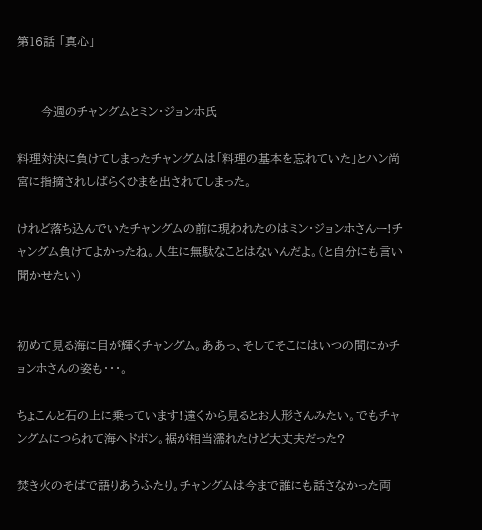第16話 「真心」


      今週のチャングムとミン・ジョンホ氏

料理対決に負けてしまったチャングムは「料理の基本を忘れていた」とハン尚宮に指摘されしばらくひまを出されてしまった。

けれど落ち込んでいたチャングムの前に現われたのはミン・ジョンホさんー!チャングム負けてよかったね。人生に無駄なことはないんだよ。(と自分にも言い聞かせたい)


初めて見る海に目が輝くチャングム。ああっ、そしてそこにはいつの間にかチョンホさんの姿も・・・。

ちょこんと石の上に乗っています!遠くから見るとお人形さんみたい。でもチャングムにつられて海へドボン。裾が相当濡れたけど大丈夫だった?

焚き火のそばで語りあうふたり。チャングムは今まで誰にも話さなかった両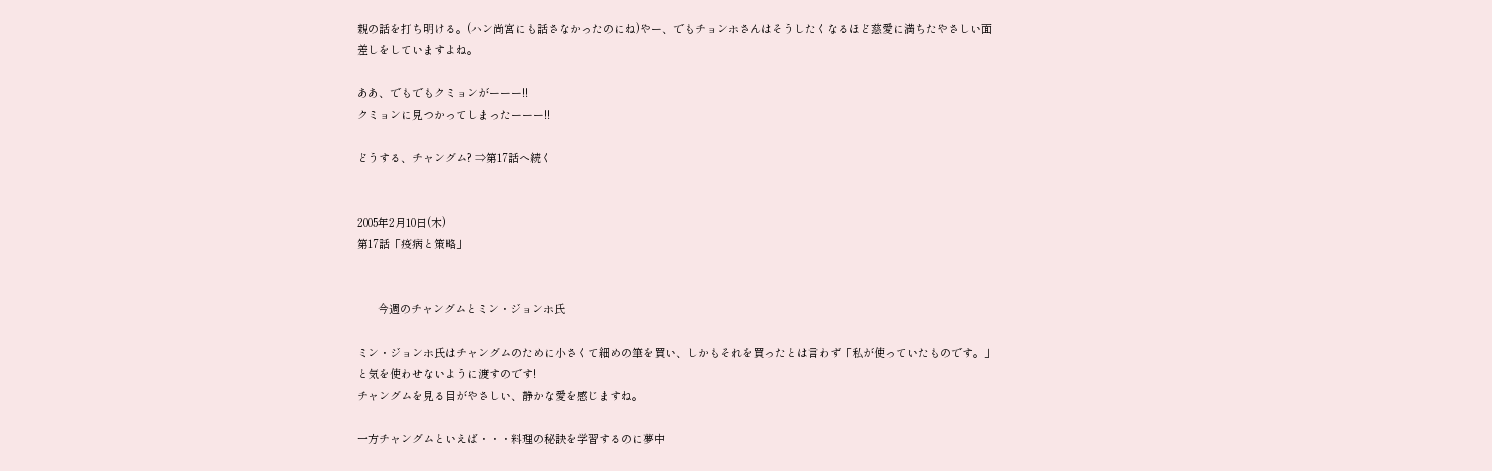親の話を打ち明ける。(ハン尚宮にも話さなかったのにね)やー、でもチョンホさんはそうしたくなるほど慈愛に満ちたやさしい面差しをしていますよね。

ああ、でもでもクミョンがーーー!!
クミョンに見つかってしまったーーー!!

どうする、チャングム? ⇒第17話へ続く


2005年2月10日(木)
第17話「疫病と策略」


       今週のチャングムとミン・ジョンホ氏

ミン・ジョンホ氏はチャングムのために小さくて細めの筆を買い、しかもそれを買ったとは言わず「私が使っていたものです。」と気を使わせないように渡すのです!
チャングムを見る目がやさしい、静かな愛を感じますね。

一方チャングムといえば・・・料理の秘訣を学習するのに夢中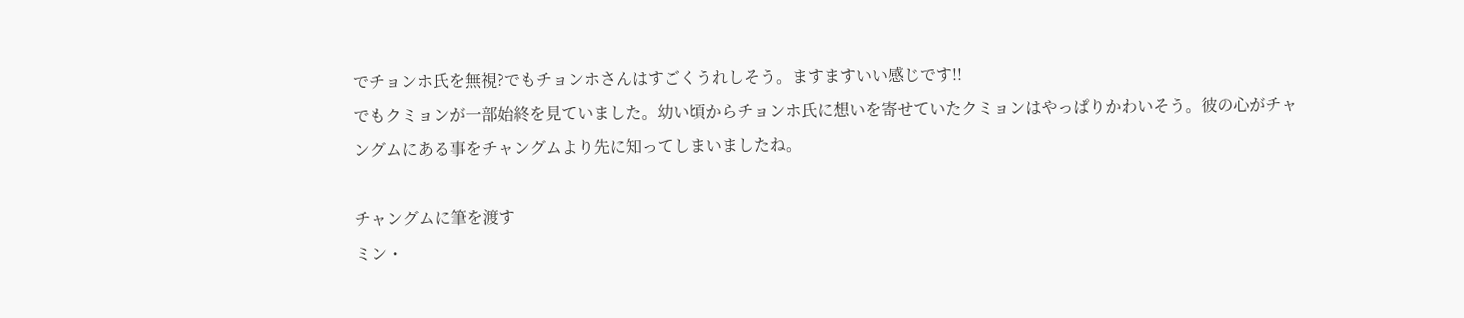でチョンホ氏を無視?でもチョンホさんはすごくうれしそう。ますますいい感じです!!
でもクミョンが一部始終を見ていました。幼い頃からチョンホ氏に想いを寄せていたクミョンはやっぱりかわいそう。彼の心がチャングムにある事をチャングムより先に知ってしまいましたね。

チャングムに筆を渡す
ミン・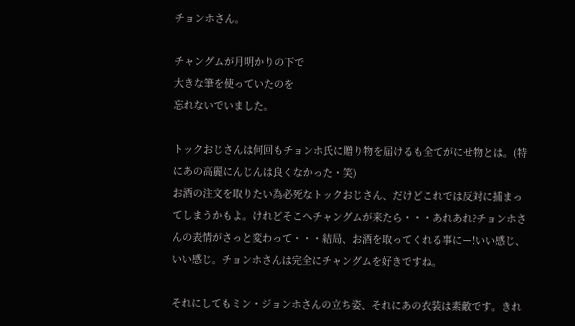チョンホさん。

チャングムが月明かりの下で
大きな筆を使っていたのを
忘れないでいました。

トックおじさんは何回もチョンホ氏に贈り物を届けるも全てがにせ物とは。(特にあの高麗にんじんは良くなかった・笑)
お酒の注文を取りたい為必死なトックおじさん、だけどこれでは反対に捕まってしまうかもよ。けれどそこへチャングムが来たら・・・あれあれ?チョンホさんの表情がさっと変わって・・・結局、お酒を取ってくれる事にー!いい感じ、いい感じ。チョンホさんは完全にチャングムを好きですね。

それにしてもミン・ジョンホさんの立ち姿、それにあの衣装は素敵です。きれ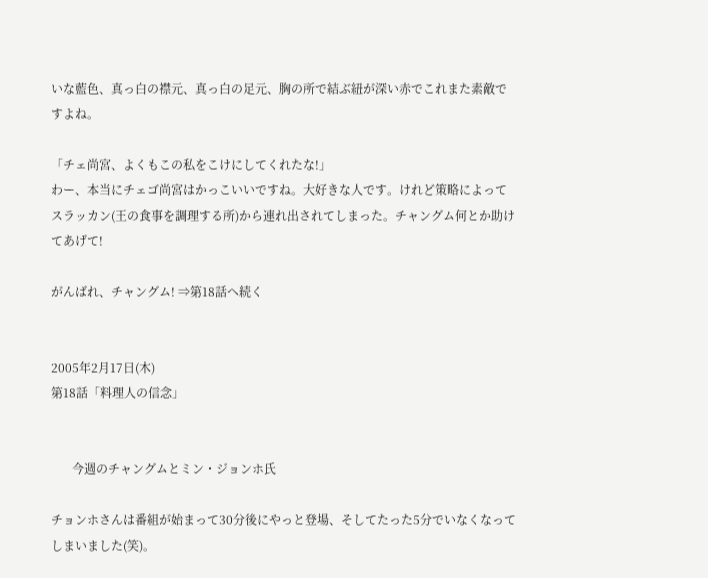いな藍色、真っ白の襟元、真っ白の足元、胸の所で結ぶ紐が深い赤でこれまた素敵ですよね。

「チェ尚宮、よくもこの私をこけにしてくれたな!」
わー、本当にチェゴ尚宮はかっこいいですね。大好きな人です。けれど策略によってスラッカン(王の食事を調理する所)から連れ出されてしまった。チャングム何とか助けてあげて!

がんばれ、チャングム! ⇒第18話へ続く


2005年2月17日(木)
第18話「料理人の信念」


       今週のチャングムとミン・ジョンホ氏

チョンホさんは番組が始まって30分後にやっと登場、そしてたった5分でいなくなってしまいました(笑)。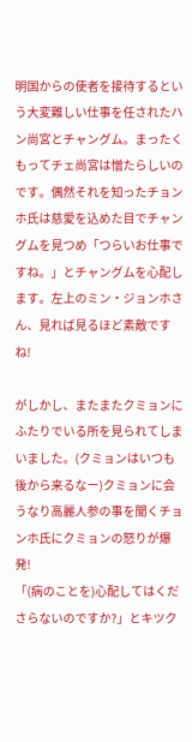明国からの使者を接待するという大変難しい仕事を任されたハン尚宮とチャングム。まったくもってチェ尚宮は憎たらしいのです。偶然それを知ったチョンホ氏は慈愛を込めた目でチャングムを見つめ「つらいお仕事ですね。」とチャングムを心配します。左上のミン・ジョンホさん、見れば見るほど素敵ですね!

がしかし、またまたクミョンにふたりでいる所を見られてしまいました。(クミョンはいつも後から来るなー)クミョンに会うなり高麗人参の事を聞くチョンホ氏にクミョンの怒りが爆発!
「(病のことを)心配してはくださらないのですか?」とキツク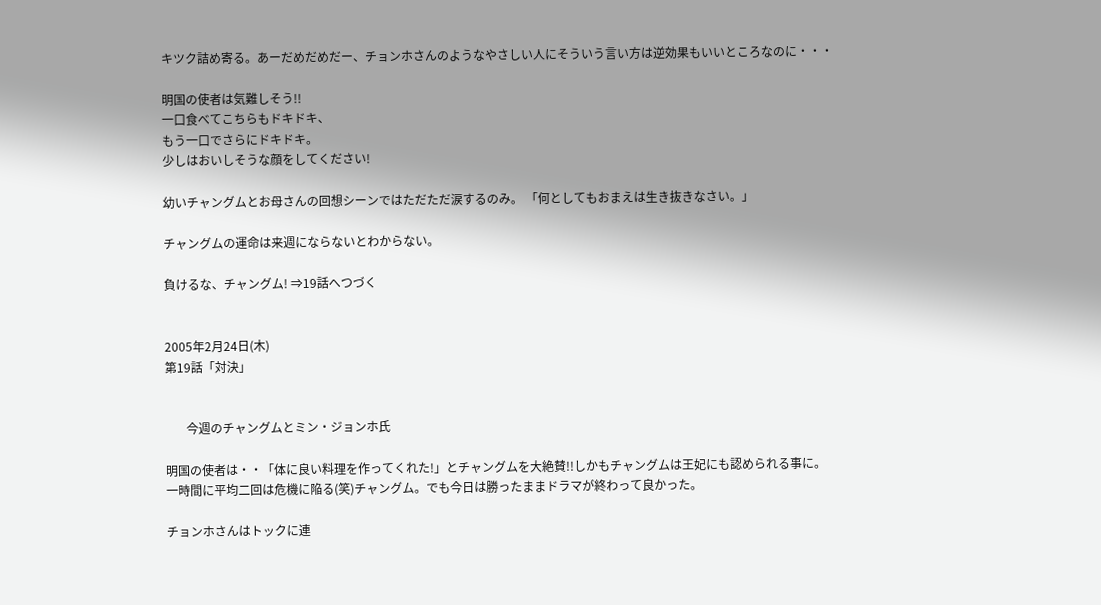キツク詰め寄る。あーだめだめだー、チョンホさんのようなやさしい人にそういう言い方は逆効果もいいところなのに・・・

明国の使者は気難しそう!!
一口食べてこちらもドキドキ、
もう一口でさらにドキドキ。
少しはおいしそうな顔をしてください!

幼いチャングムとお母さんの回想シーンではただただ涙するのみ。 「何としてもおまえは生き抜きなさい。」

チャングムの運命は来週にならないとわからない。

負けるな、チャングム! ⇒19話へつづく


2005年2月24日(木)
第19話「対決」


       今週のチャングムとミン・ジョンホ氏

明国の使者は・・「体に良い料理を作ってくれた!」とチャングムを大絶賛!!しかもチャングムは王妃にも認められる事に。
一時間に平均二回は危機に陥る(笑)チャングム。でも今日は勝ったままドラマが終わって良かった。

チョンホさんはトックに連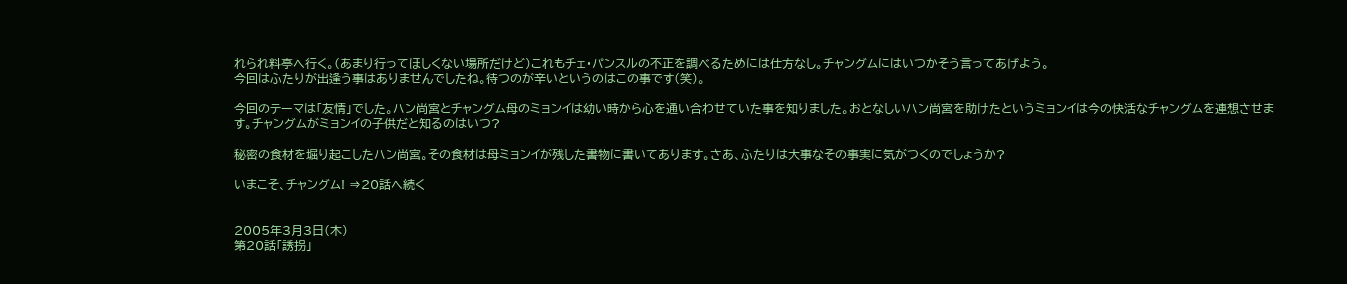れられ料亭へ行く。(あまり行ってほしくない場所だけど)これもチェ・パンスルの不正を調べるためには仕方なし。チャングムにはいつかそう言ってあげよう。
今回はふたりが出逢う事はありませんでしたね。待つのが辛いというのはこの事です(笑)。

今回のテーマは「友情」でした。ハン尚宮とチャングム母のミョンイは幼い時から心を通い合わせていた事を知りました。おとなしいハン尚宮を助けたというミョンイは今の快活なチャングムを連想させます。チャングムがミョンイの子供だと知るのはいつ?

秘密の食材を堀り起こしたハン尚宮。その食材は母ミョンイが残した書物に書いてあります。さあ、ふたりは大事なその事実に気がつくのでしょうか?

いまこそ、チャングム! ⇒20話へ続く


2005年3月3日(木)
第20話「誘拐」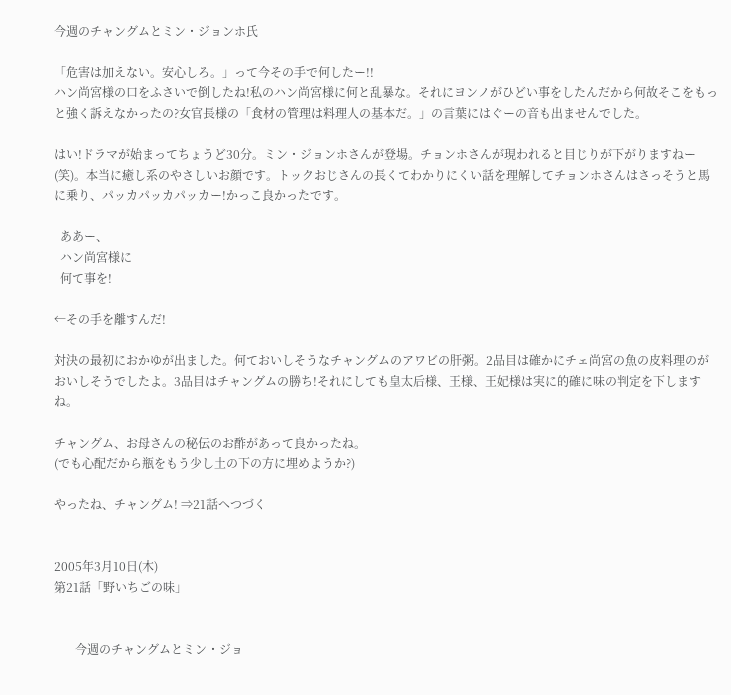今週のチャングムとミン・ジョンホ氏

「危害は加えない。安心しろ。」って今その手で何したー!!
ハン尚宮様の口をふさいで倒したね!私のハン尚宮様に何と乱暴な。それにヨンノがひどい事をしたんだから何故そこをもっと強く訴えなかったの?女官長様の「食材の管理は料理人の基本だ。」の言葉にはぐーの音も出ませんでした。

はい!ドラマが始まってちょうど30分。ミン・ジョンホさんが登場。チョンホさんが現われると目じりが下がりますねー(笑)。本当に癒し系のやさしいお顔です。トックおじさんの長くてわかりにくい話を理解してチョンホさんはさっそうと馬に乗り、パッカパッカパッカー!かっこ良かったです。

  ああー、
  ハン尚宮様に
  何て事を!

←その手を離すんだ!

対決の最初におかゆが出ました。何ておいしそうなチャングムのアワビの肝粥。2品目は確かにチェ尚宮の魚の皮料理のがおいしそうでしたよ。3品目はチャングムの勝ち!それにしても皇太后様、王様、王妃様は実に的確に味の判定を下しますね。

チャングム、お母さんの秘伝のお酢があって良かったね。
(でも心配だから瓶をもう少し土の下の方に埋めようか?)

やったね、チャングム! ⇒21話へつづく


2005年3月10日(木)
第21話「野いちごの味」


       今週のチャングムとミン・ジョ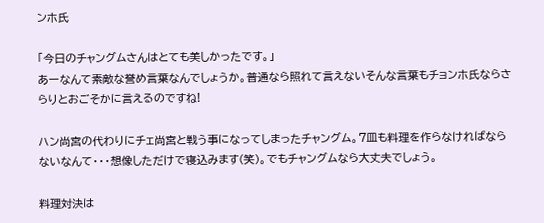ンホ氏

「今日のチャングムさんはとても美しかったです。」
あーなんて素敵な誉め言葉なんでしょうか。普通なら照れて言えないそんな言葉もチョンホ氏ならさらりとおごそかに言えるのですね!

ハン尚宮の代わりにチェ尚宮と戦う事になってしまったチャングム。7皿も料理を作らなければならないなんて・・・想像しただけで寝込みます(笑)。でもチャングムなら大丈夫でしょう。

料理対決は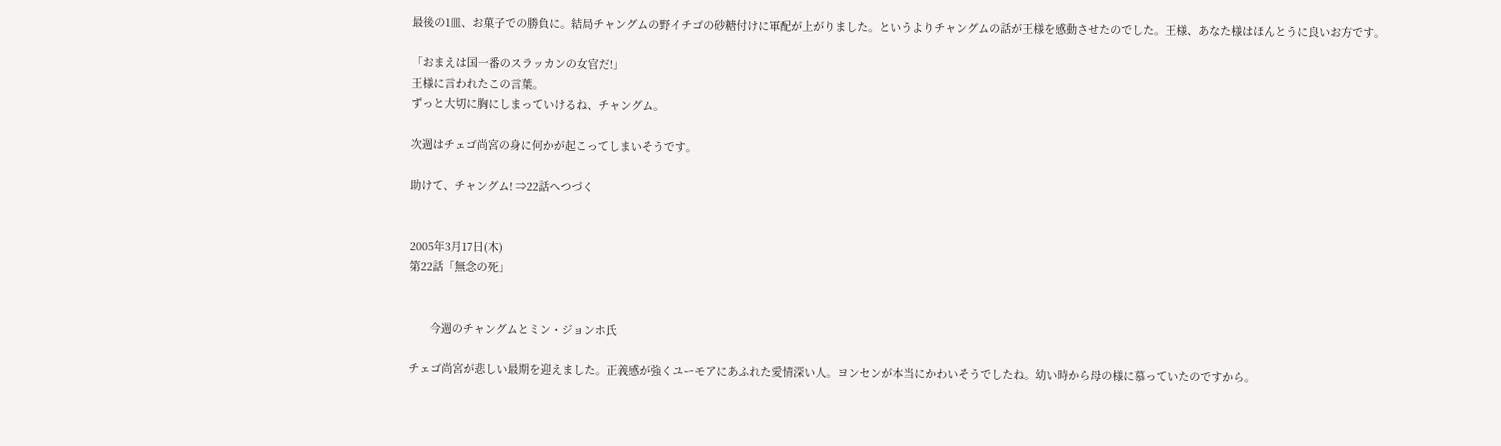最後の1皿、お菓子での勝負に。結局チャングムの野イチゴの砂糖付けに軍配が上がりました。というよりチャングムの話が王様を感動させたのでした。王様、あなた様はほんとうに良いお方です。

「おまえは国一番のスラッカンの女官だ!」
王様に言われたこの言葉。
ずっと大切に胸にしまっていけるね、チャングム。

次週はチェゴ尚宮の身に何かが起こってしまいそうです。

助けて、チャングム! ⇒22話へつづく


2005年3月17日(木)
第22話「無念の死」


       今週のチャングムとミン・ジョンホ氏

チェゴ尚宮が悲しい最期を迎えました。正義感が強くユーモアにあふれた愛情深い人。ヨンセンが本当にかわいそうでしたね。幼い時から母の様に慕っていたのですから。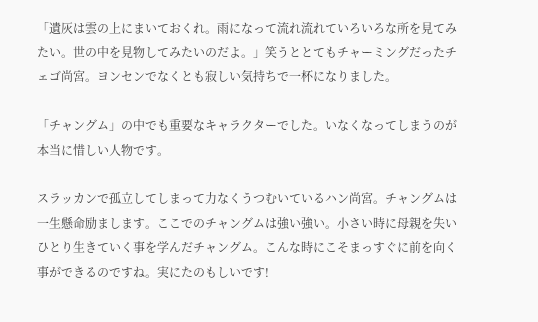「遺灰は雲の上にまいておくれ。雨になって流れ流れていろいろな所を見てみたい。世の中を見物してみたいのだよ。」笑うととてもチャーミングだったチェゴ尚宮。ヨンセンでなくとも寂しい気持ちで一杯になりました。

「チャングム」の中でも重要なキャラクターでした。いなくなってしまうのが本当に惜しい人物です。

スラッカンで孤立してしまって力なくうつむいているハン尚宮。チャングムは一生懸命励まします。ここでのチャングムは強い強い。小さい時に母親を失いひとり生きていく事を学んだチャングム。こんな時にこそまっすぐに前を向く事ができるのですね。実にたのもしいです!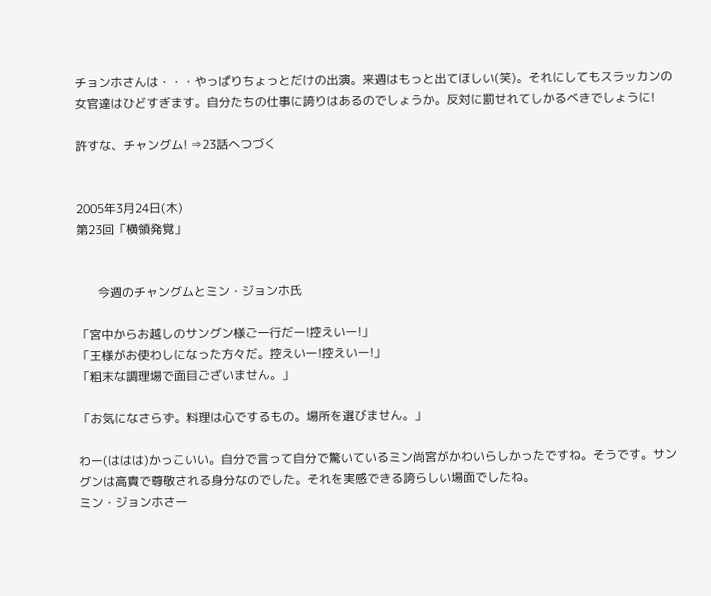チョンホさんは・・・やっぱりちょっとだけの出演。来週はもっと出てほしい(笑)。それにしてもスラッカンの女官達はひどすぎます。自分たちの仕事に誇りはあるのでしょうか。反対に罰せれてしかるべきでしょうに!

許すな、チャングム! ⇒23話へつづく


2005年3月24日(木)
第23回「横領発覚」


       今週のチャングムとミン・ジョンホ氏

「宮中からお越しのサングン様ご一行だー!控えいー!」
「王様がお使わしになった方々だ。控えいー!控えいー!」
「粗末な調理場で面目ございません。」

「お気になさらず。料理は心でするもの。場所を選びません。」

わー(ははは)かっこいい。自分で言って自分で驚いているミン尚宮がかわいらしかったですね。そうです。サングンは高貴で尊敬される身分なのでした。それを実感できる誇らしい場面でしたね。
ミン・ジョンホさー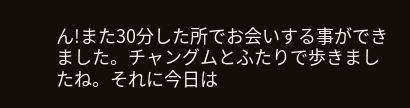ん!また30分した所でお会いする事ができました。チャングムとふたりで歩きましたね。それに今日は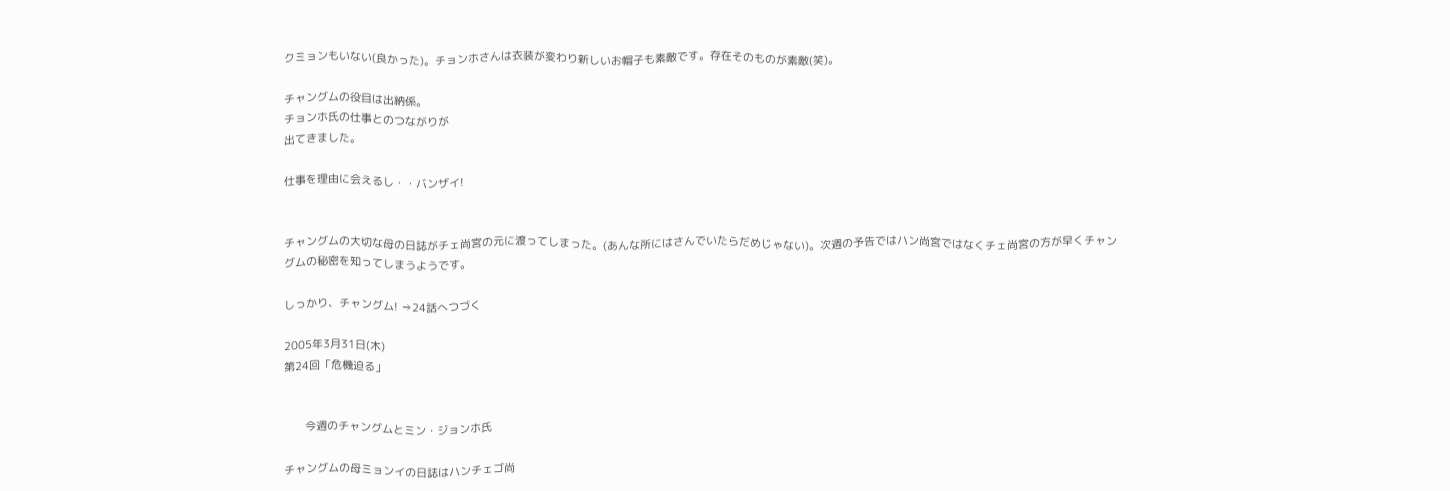クミョンもいない(良かった)。チョンホさんは衣装が変わり新しいお帽子も素敵です。存在そのものが素敵(笑)。

チャングムの役目は出納係。
チョンホ氏の仕事とのつながりが
出てきました。

仕事を理由に会えるし・・バンザイ!


チャングムの大切な母の日誌がチェ尚宮の元に渡ってしまった。(あんな所にはさんでいたらだめじゃない)。次週の予告ではハン尚宮ではなくチェ尚宮の方が早くチャングムの秘密を知ってしまうようです。

しっかり、チャングム! ⇒24話へつづく

2005年3月31日(木)
第24回「危機迫る」


       今週のチャングムとミン・ジョンホ氏

チャングムの母ミョンイの日誌はハンチェゴ尚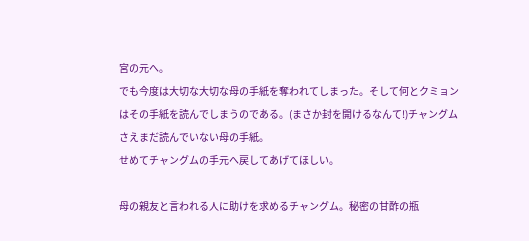宮の元へ。
でも今度は大切な大切な母の手紙を奪われてしまった。そして何とクミョンはその手紙を読んでしまうのである。(まさか封を開けるなんて!)チャングムさえまだ読んでいない母の手紙。
せめてチャングムの手元へ戻してあげてほしい。

母の親友と言われる人に助けを求めるチャングム。秘密の甘酢の瓶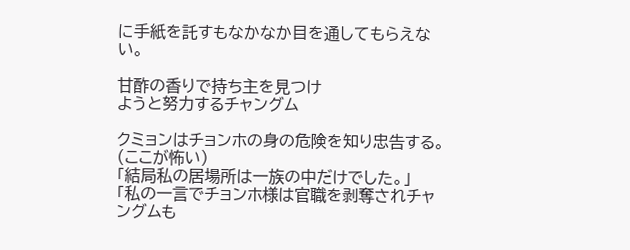に手紙を託すもなかなか目を通してもらえない。

甘酢の香りで持ち主を見つけ
ようと努力するチャングム

クミョンはチョンホの身の危険を知り忠告する。(ここが怖い)
「結局私の居場所は一族の中だけでした。」
「私の一言でチョンホ様は官職を剥奪されチャングムも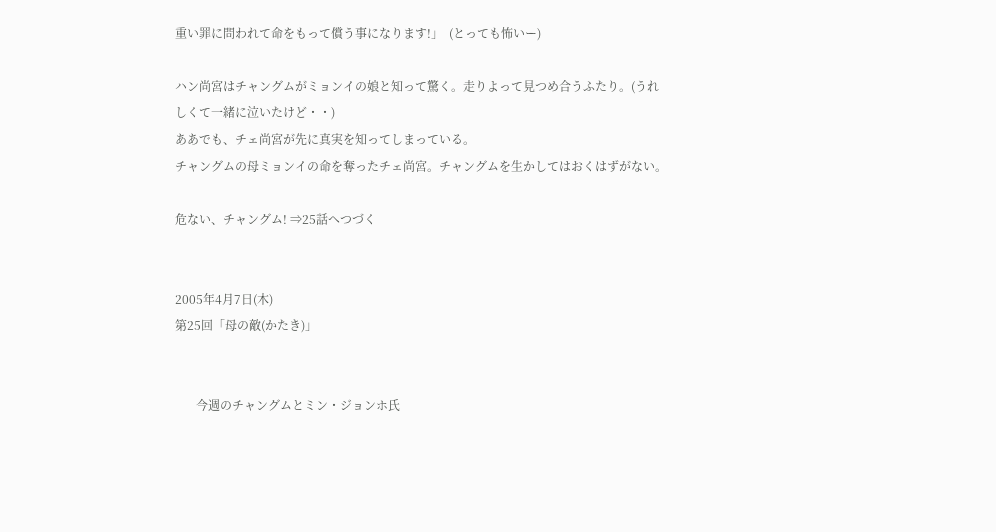重い罪に問われて命をもって償う事になります!」  (とっても怖いー)

ハン尚宮はチャングムがミョンイの娘と知って驚く。走りよって見つめ合うふたり。(うれしくて一緒に泣いたけど・・)
ああでも、チェ尚宮が先に真実を知ってしまっている。
チャングムの母ミョンイの命を奪ったチェ尚宮。チャングムを生かしてはおくはずがない。

危ない、チャングム! ⇒25話へつづく


2005年4月7日(木)
第25回「母の敵(かたき)」


       今週のチャングムとミン・ジョンホ氏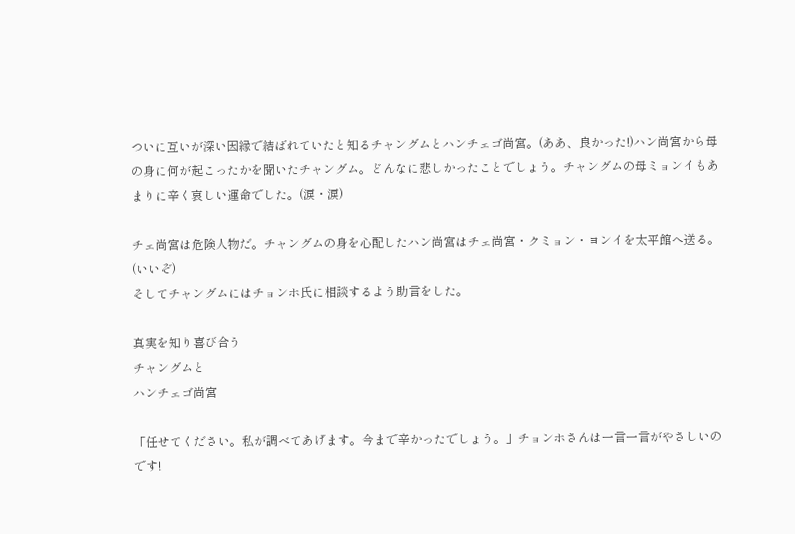ついに互いが深い因縁で結ばれていたと知るチャングムとハンチェゴ尚宮。(ああ、良かった!)ハン尚宮から母の身に何が起こったかを聞いたチャングム。どんなに悲しかったことでしょう。チャングムの母ミョンイもあまりに辛く哀しい運命でした。(涙・涙)

チェ尚宮は危険人物だ。チャングムの身を心配したハン尚宮はチェ尚宮・クミョン・ヨンイを太平館へ送る。(いいぞ)
そしてチャングムにはチョンホ氏に相談するよう助言をした。

真実を知り喜び合う
チャングムと
ハンチェゴ尚宮

「任せてください。私が調べてあげます。今まで辛かったでしょう。」チョンホさんは一言一言がやさしいのです!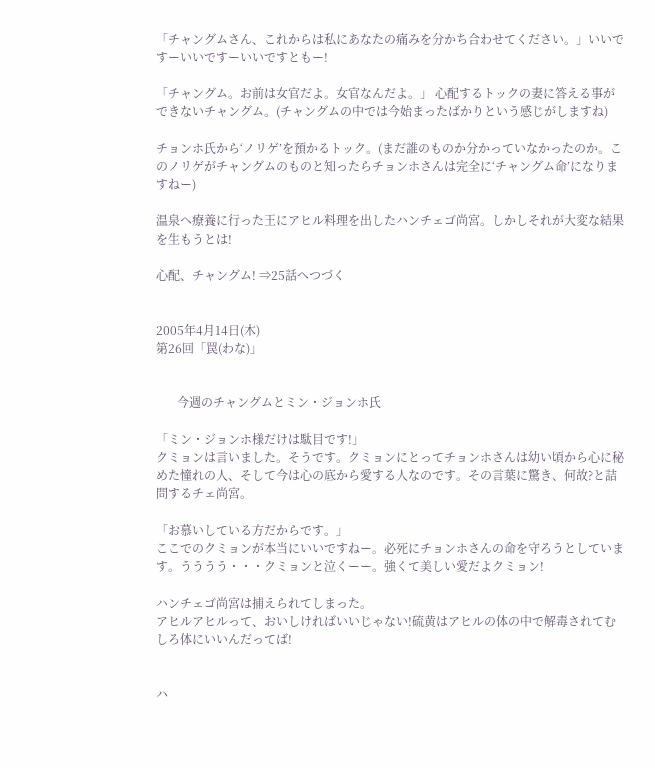「チャングムさん、これからは私にあなたの痛みを分かち合わせてください。」いいですーいいですーいいですともー!

「チャングム。お前は女官だよ。女官なんだよ。」 心配するトックの妻に答える事ができないチャングム。(チャングムの中では今始まったばかりという感じがしますね)

チョンホ氏から‘ノリゲ’を預かるトック。(まだ誰のものか分かっていなかったのか。このノリゲがチャングムのものと知ったらチョンホさんは完全に‘チャングム命’になりますねー)

温泉へ療養に行った王にアヒル料理を出したハンチェゴ尚宮。しかしそれが大変な結果を生もうとは!

心配、チャングム! ⇒25話へつづく


2005年4月14日(木)
第26回「罠(わな)」


       今週のチャングムとミン・ジョンホ氏

「ミン・ジョンホ様だけは駄目です!」
クミョンは言いました。そうです。クミョンにとってチョンホさんは幼い頃から心に秘めた憧れの人、そして今は心の底から愛する人なのです。その言葉に驚き、何故?と詰問するチェ尚宮。

「お慕いしている方だからです。」
ここでのクミョンが本当にいいですねー。必死にチョンホさんの命を守ろうとしています。うううう・・・クミョンと泣くーー。強くて美しい愛だよクミョン!

ハンチェゴ尚宮は捕えられてしまった。
アヒルアヒルって、おいしければいいじゃない!硫黄はアヒルの体の中で解毒されてむしろ体にいいんだってば!


ハ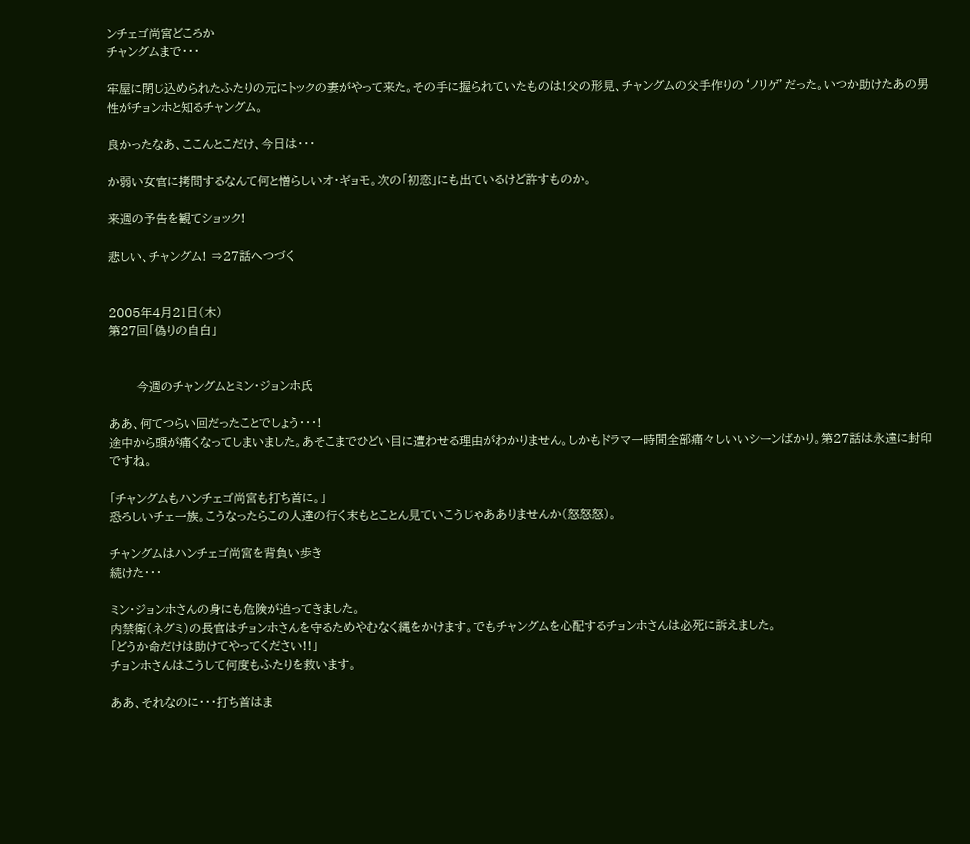ンチェゴ尚宮どころか
チャングムまで・・・

牢屋に閉じ込められたふたりの元にトックの妻がやって来た。その手に握られていたものは!父の形見、チャングムの父手作りの‘ノリゲ’だった。いつか助けたあの男性がチョンホと知るチャングム。

良かったなあ、ここんとこだけ、今日は・・・

か弱い女官に拷問するなんて何と憎らしいオ・ギョモ。次の「初恋」にも出ているけど許すものか。

来週の予告を観てショック!

悲しい、チャングム! ⇒27話へつづく


2005年4月21日(木)
第27回「偽りの自白」


       今週のチャングムとミン・ジョンホ氏

ああ、何てつらい回だったことでしょう・・・!
途中から頭が痛くなってしまいました。あそこまでひどい目に遭わせる理由がわかりません。しかもドラマ一時間全部痛々しいいシーンばかり。第27話は永遠に封印ですね。

「チャングムもハンチェゴ尚宮も打ち首に。」
恐ろしいチェ一族。こうなったらこの人達の行く末もとことん見ていこうじゃあありませんか(怒怒怒)。

チャングムはハンチェゴ尚宮を背負い歩き
続けた・・・

ミン・ジョンホさんの身にも危険が迫ってきました。
内禁衛(ネグミ)の長官はチョンホさんを守るためやむなく縄をかけます。でもチャングムを心配するチョンホさんは必死に訴えました。
「どうか命だけは助けてやってください!!」
チョンホさんはこうして何度もふたりを救います。

ああ、それなのに・・・打ち首はま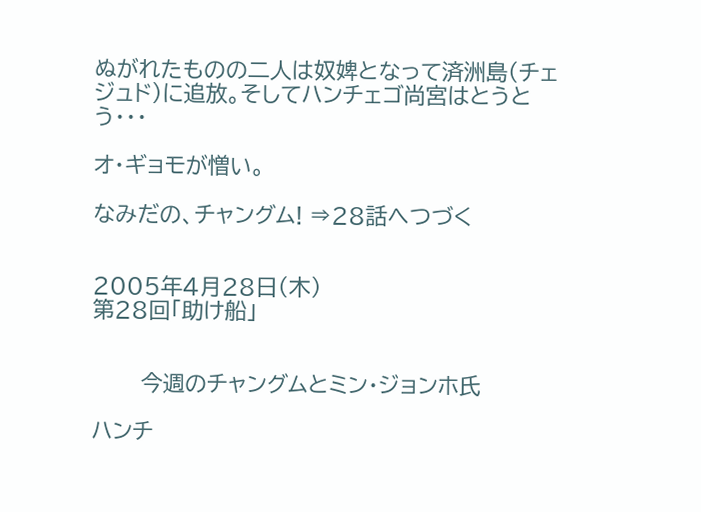ぬがれたものの二人は奴婢となって済洲島(チェジュド)に追放。そしてハンチェゴ尚宮はとうとう・・・

オ・ギョモが憎い。

なみだの、チャングム! ⇒28話へつづく


2005年4月28日(木)
第28回「助け船」


       今週のチャングムとミン・ジョンホ氏

ハンチ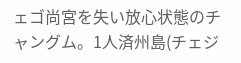ェゴ尚宮を失い放心状態のチャングム。1人済州島(チェジ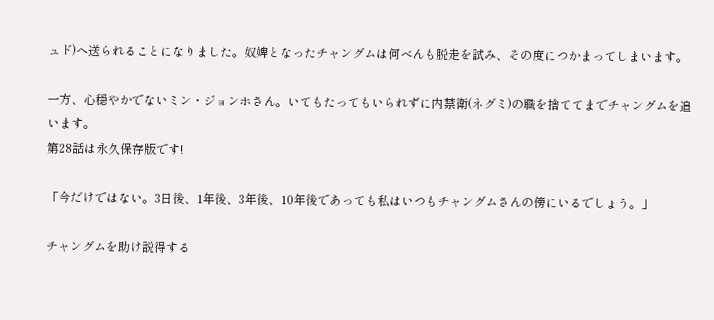ュド)へ送られることになりました。奴婢となったチャングムは何べんも脱走を試み、その度につかまってしまいます。

一方、心穏やかでないミン・ジョンホさん。いてもたってもいられずに内禁衛(ネグミ)の職を捨ててまでチャングムを追います。
第28話は永久保存版です!

「今だけではない。3日後、1年後、3年後、10年後であっても私はいつもチャングムさんの傍にいるでしょう。」

チャングムを助け説得する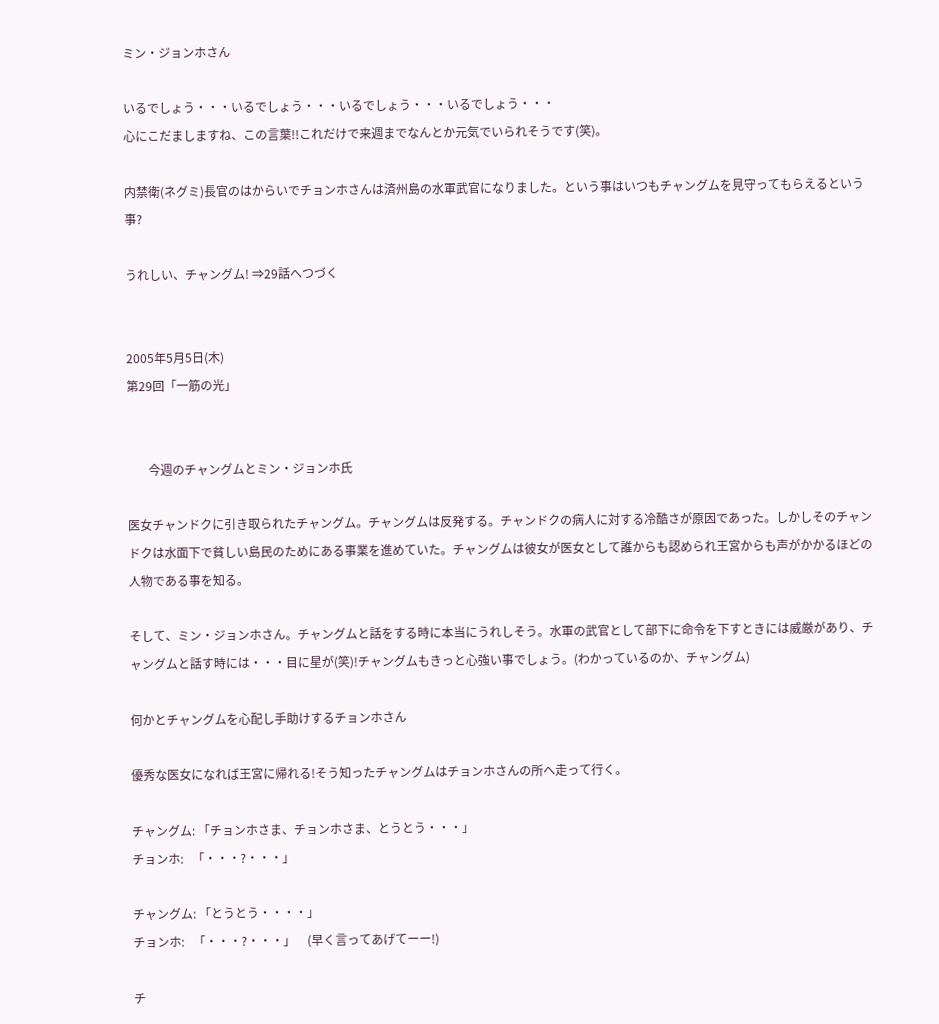ミン・ジョンホさん

いるでしょう・・・いるでしょう・・・いるでしょう・・・いるでしょう・・・
心にこだましますね、この言葉!!これだけで来週までなんとか元気でいられそうです(笑)。

内禁衛(ネグミ)長官のはからいでチョンホさんは済州島の水軍武官になりました。という事はいつもチャングムを見守ってもらえるという事?

うれしい、チャングム! ⇒29話へつづく


2005年5月5日(木)
第29回「一筋の光」


       今週のチャングムとミン・ジョンホ氏

医女チャンドクに引き取られたチャングム。チャングムは反発する。チャンドクの病人に対する冷酷さが原因であった。しかしそのチャンドクは水面下で貧しい島民のためにある事業を進めていた。チャングムは彼女が医女として誰からも認められ王宮からも声がかかるほどの人物である事を知る。

そして、ミン・ジョンホさん。チャングムと話をする時に本当にうれしそう。水軍の武官として部下に命令を下すときには威厳があり、チャングムと話す時には・・・目に星が(笑)!チャングムもきっと心強い事でしょう。(わかっているのか、チャングム)

何かとチャングムを心配し手助けするチョンホさん

優秀な医女になれば王宮に帰れる!そう知ったチャングムはチョンホさんの所へ走って行く。

チャングム: 「チョンホさま、チョンホさま、とうとう・・・」
チョンホ:   「・・・?・・・」

チャングム: 「とうとう・・・・」
チョンホ:   「・・・?・・・」    (早く言ってあげてーー!)

チ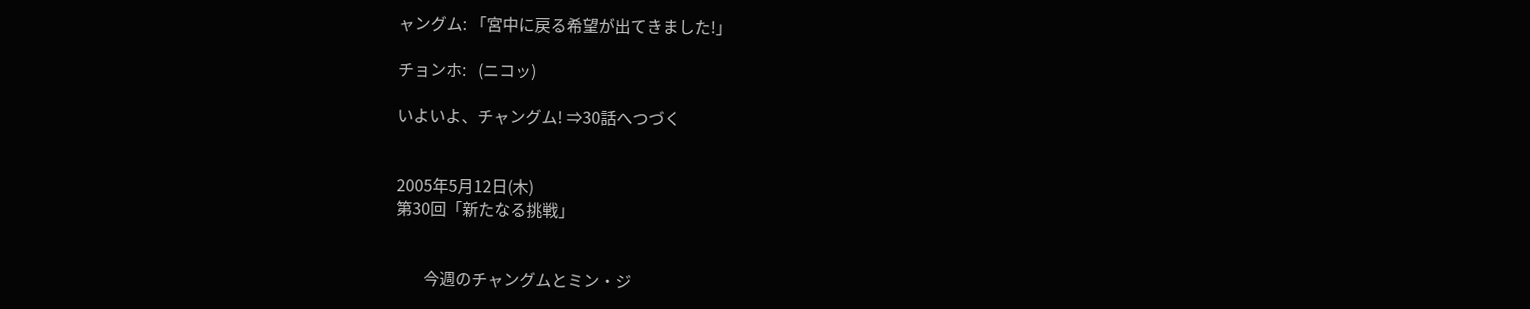ャングム: 「宮中に戻る希望が出てきました!」

チョンホ:   (ニコッ)

いよいよ、チャングム! ⇒30話へつづく


2005年5月12日(木)
第30回「新たなる挑戦」


       今週のチャングムとミン・ジ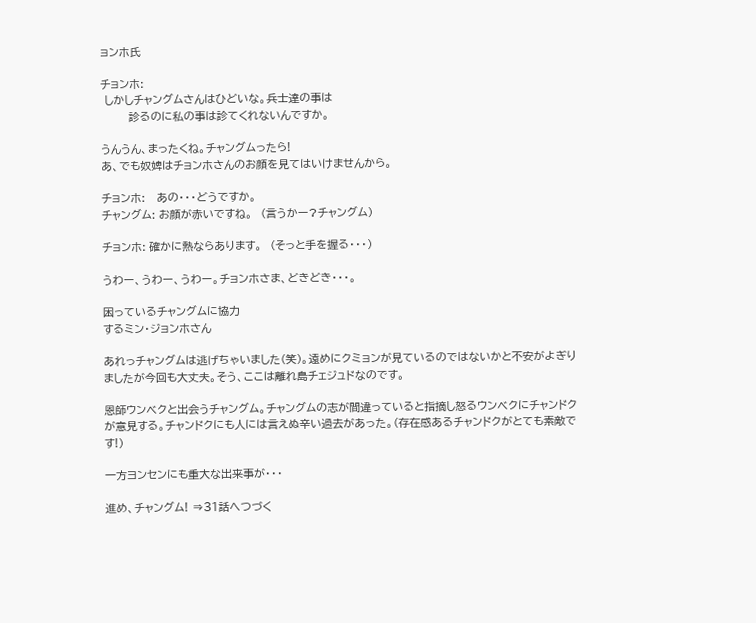ョンホ氏

チョンホ:
 しかしチャングムさんはひどいな。兵士達の事は
       診るのに私の事は診てくれないんですか。

うんうん、まったくね。チャングムったら!
あ、でも奴婢はチョンホさんのお顔を見てはいけませんから。

チョンホ:   あの・・・どうですか。
チャングム: お顔が赤いですね。  (言うかー?チャングム)

チョンホ: 確かに熱ならあります。  (そっと手を握る・・・)

うわー、うわー、うわー。チョンホさま、どきどき・・・。

困っているチャングムに協力
するミン・ジョンホさん

あれっチャングムは逃げちゃいました(笑)。遠めにクミョンが見ているのではないかと不安がよぎりましたが今回も大丈夫。そう、ここは離れ島チェジュドなのです。

恩師ウンベクと出会うチャングム。チャングムの志が間違っていると指摘し怒るウンベクにチャンドクが意見する。チャンドクにも人には言えぬ辛い過去があった。(存在感あるチャンドクがとても素敵です!)

一方ヨンセンにも重大な出来事が・・・

進め、チャングム! ⇒31話へつづく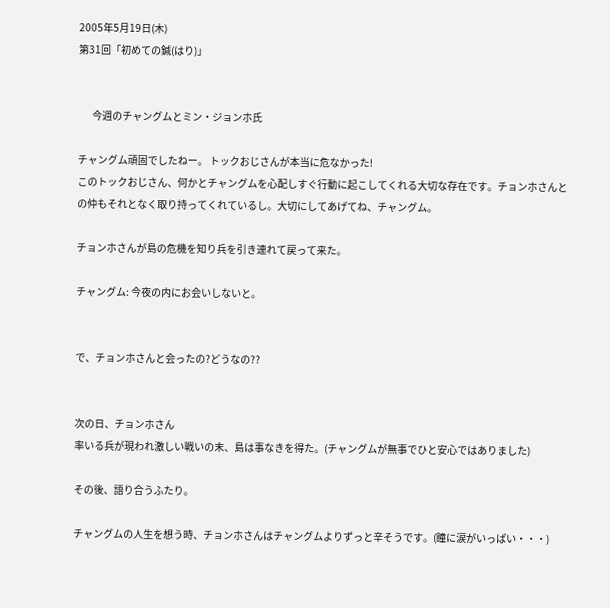2005年5月19日(木)
第31回「初めての鍼(はり)」


       今週のチャングムとミン・ジョンホ氏

チャングム頑固でしたねー。 トックおじさんが本当に危なかった!
このトックおじさん、何かとチャングムを心配しすぐ行動に起こしてくれる大切な存在です。チョンホさんとの仲もそれとなく取り持ってくれているし。大切にしてあげてね、チャングム。

チョンホさんが島の危機を知り兵を引き連れて戻って来た。

チャングム: 今夜の内にお会いしないと。


で、チョンホさんと会ったの?どうなの??


次の日、チョンホさん
率いる兵が現われ激しい戦いの末、島は事なきを得た。(チャングムが無事でひと安心ではありました)

その後、語り合うふたり。

チャングムの人生を想う時、チョンホさんはチャングムよりずっと辛そうです。(瞳に涙がいっぱい・・・)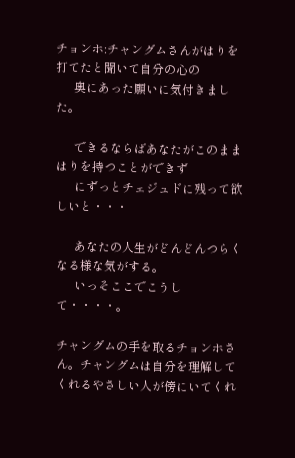チョンホ:チャングムさんがはりを打てたと聞いて自分の心の
      奥にあった願いに気付きました。

      できるならばあなたがこのままはりを持つことができず
      にずっとチェジュドに残って欲しいと・・・

      あなたの人生がどんどんつらくなる様な気がする。
      いっそここでこうして・・・・。

チャングムの手を取るチョンホさん。チャングムは自分を理解してくれるやさしい人が傍にいてくれ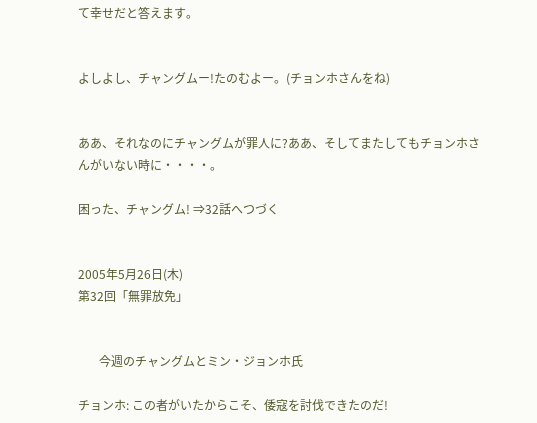て幸せだと答えます。


よしよし、チャングムー!たのむよー。(チョンホさんをね)


ああ、それなのにチャングムが罪人に?ああ、そしてまたしてもチョンホさんがいない時に・・・・。

困った、チャングム! ⇒32話へつづく


2005年5月26日(木)
第32回「無罪放免」


       今週のチャングムとミン・ジョンホ氏

チョンホ: この者がいたからこそ、倭寇を討伐できたのだ!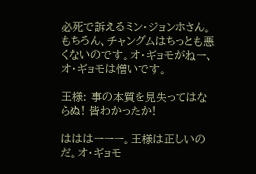必死で訴えるミン・ジョンホさん。もちろん、チャングムはちっとも悪くないのです。オ・ギョモがねー、オ・ギョモは憎いです。

王様: 事の本質を見失ってはならぬ! 皆わかったか!

はははーーー。王様は正しいのだ。オ・ギョモ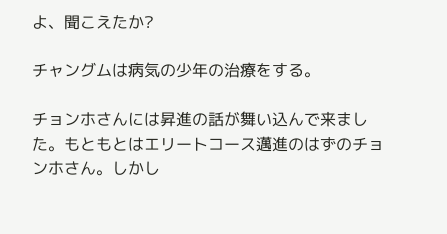よ、聞こえたか?

チャングムは病気の少年の治療をする。

チョンホさんには昇進の話が舞い込んで来ました。もともとはエリートコース邁進のはずのチョンホさん。しかし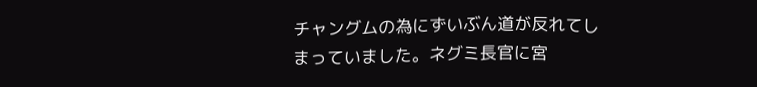チャングムの為にずいぶん道が反れてしまっていました。ネグミ長官に宮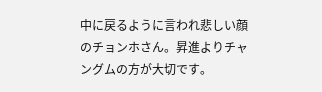中に戻るように言われ悲しい顔のチョンホさん。昇進よりチャングムの方が大切です。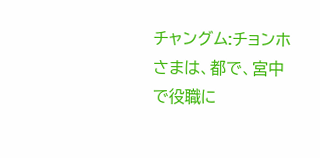チャングム:チョンホさまは、都で、宮中で役職に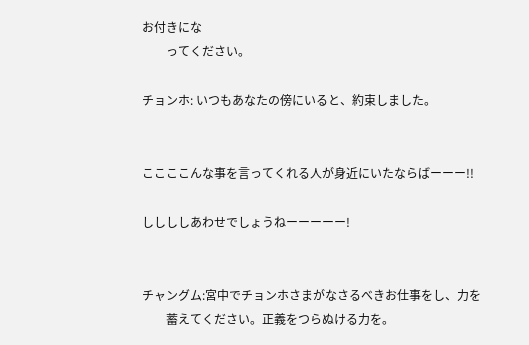お付きにな
        ってください。

チョンホ: いつもあなたの傍にいると、約束しました。


ここここんな事を言ってくれる人が身近にいたならばーーー!!

ししししあわせでしょうねーーーーー!


チャングム:宮中でチョンホさまがなさるべきお仕事をし、力を
        蓄えてください。正義をつらぬける力を。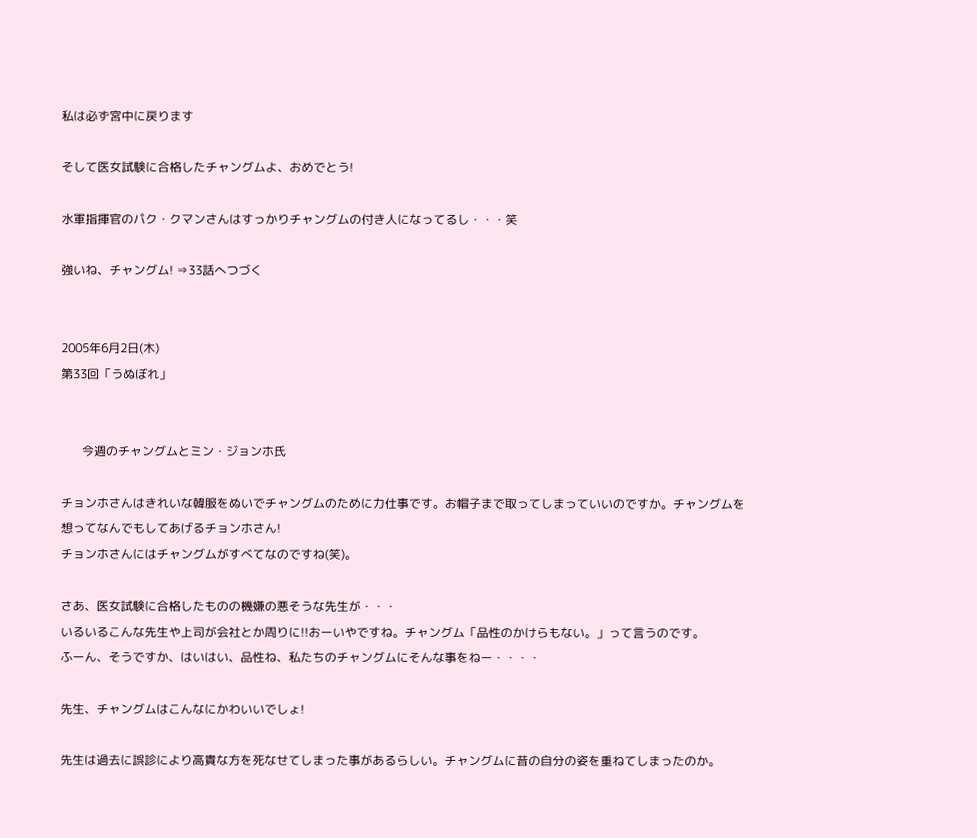私は必ず宮中に戻ります

そして医女試験に合格したチャングムよ、おめでとう!

水軍指揮官のパク・クマンさんはすっかりチャングムの付き人になってるし・・・笑

強いね、チャングム! ⇒33話へつづく


2005年6月2日(木)
第33回「うぬぼれ」


       今週のチャングムとミン・ジョンホ氏

チョンホさんはきれいな韓服をぬいでチャングムのために力仕事です。お帽子まで取ってしまっていいのですか。チャングムを想ってなんでもしてあげるチョンホさん!
チョンホさんにはチャングムがすべてなのですね(笑)。

さあ、医女試験に合格したものの機嫌の悪そうな先生が・・・
いるいるこんな先生や上司が会社とか周りに!!おーいやですね。チャングム「品性のかけらもない。」って言うのです。
ふーん、そうですか、はいはい、品性ね、私たちのチャングムにそんな事をねー・・・・

先生、チャングムはこんなにかわいいでしょ!

先生は過去に誤診により高貴な方を死なせてしまった事があるらしい。チャングムに昔の自分の姿を重ねてしまったのか。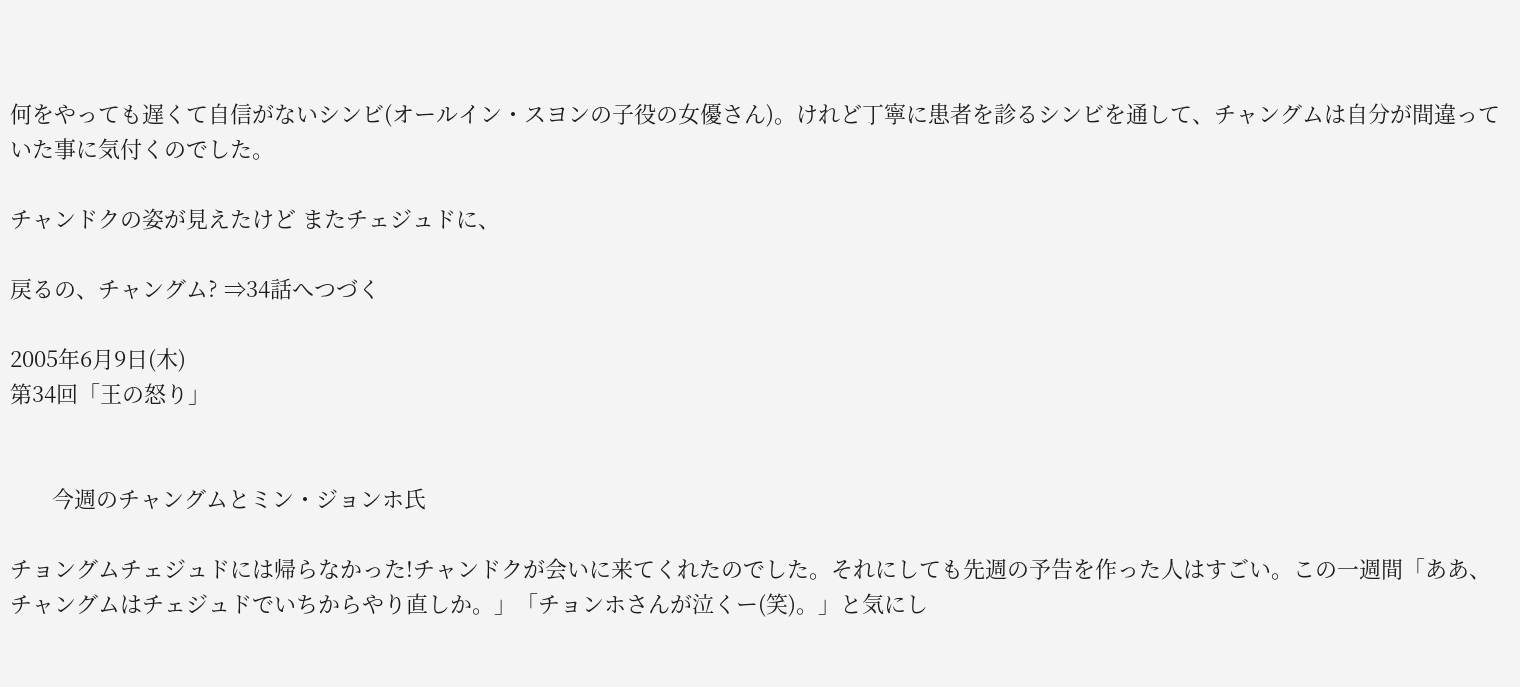何をやっても遅くて自信がないシンビ(オールイン・スヨンの子役の女優さん)。けれど丁寧に患者を診るシンビを通して、チャングムは自分が間違っていた事に気付くのでした。

チャンドクの姿が見えたけど またチェジュドに、

戻るの、チャングム? ⇒34話へつづく

2005年6月9日(木)
第34回「王の怒り」


       今週のチャングムとミン・ジョンホ氏

チョングムチェジュドには帰らなかった!チャンドクが会いに来てくれたのでした。それにしても先週の予告を作った人はすごい。この一週間「ああ、チャングムはチェジュドでいちからやり直しか。」「チョンホさんが泣くー(笑)。」と気にし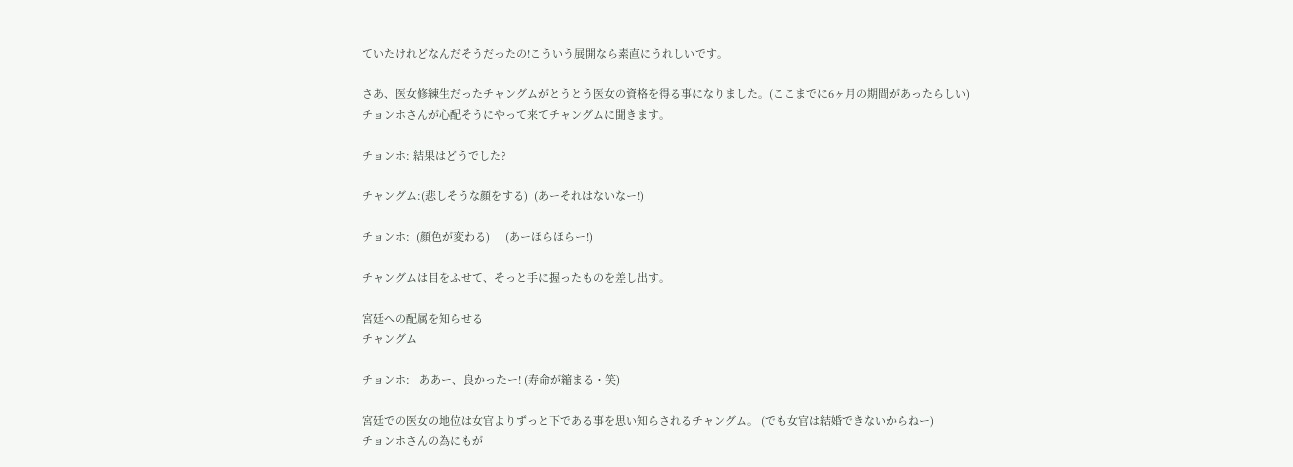ていたけれどなんだそうだったの!こういう展開なら素直にうれしいです。

さあ、医女修練生だったチャングムがとうとう医女の資格を得る事になりました。(ここまでに6ヶ月の期間があったらしい)
チョンホさんが心配そうにやって来てチャングムに聞きます。

チョンホ: 結果はどうでした?

チャングム:(悲しそうな顔をする)  (あーそれはないなー!)

チョンホ:  (顔色が変わる)     (あーほらほらー!)

チャングムは目をふせて、そっと手に握ったものを差し出す。

宮廷への配属を知らせる
チャングム

チョンホ:   ああー、良かったー! (寿命が縮まる・笑)

宮廷での医女の地位は女官よりずっと下である事を思い知らされるチャングム。 (でも女官は結婚できないからねー)
チョンホさんの為にもが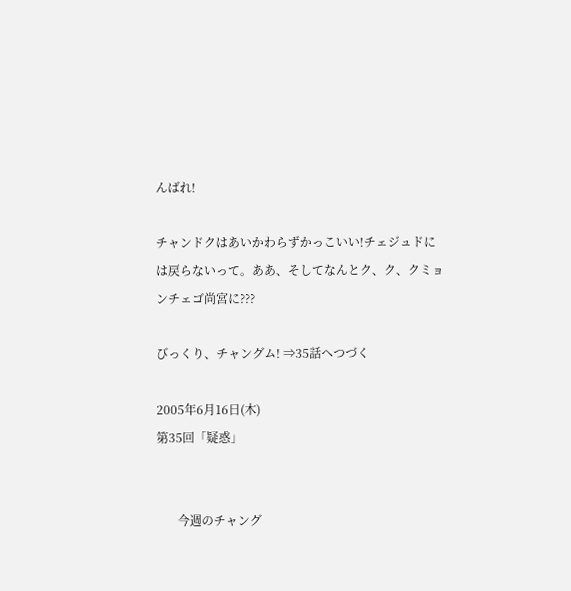んばれ!

チャンドクはあいかわらずかっこいい!チェジュドには戻らないって。ああ、そしてなんとク、ク、クミョンチェゴ尚宮に???

びっくり、チャングム! ⇒35話へつづく

2005年6月16日(木)
第35回「疑惑」


       今週のチャング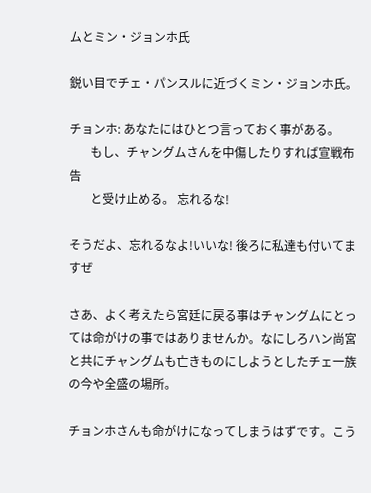ムとミン・ジョンホ氏

鋭い目でチェ・パンスルに近づくミン・ジョンホ氏。

チョンホ: あなたにはひとつ言っておく事がある。
       もし、チャングムさんを中傷したりすれば宣戦布告
       と受け止める。 忘れるな!

そうだよ、忘れるなよ!いいな! 後ろに私達も付いてますぜ

さあ、よく考えたら宮廷に戻る事はチャングムにとっては命がけの事ではありませんか。なにしろハン尚宮と共にチャングムも亡きものにしようとしたチェ一族の今や全盛の場所。

チョンホさんも命がけになってしまうはずです。こう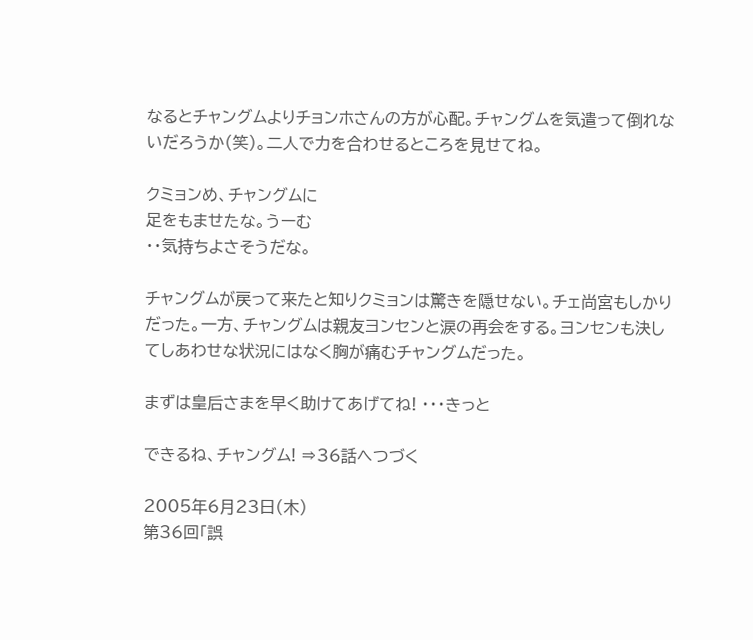なるとチャングムよりチョンホさんの方が心配。チャングムを気遣って倒れないだろうか(笑)。二人で力を合わせるところを見せてね。

クミョンめ、チャングムに
足をもませたな。うーむ
・・気持ちよさそうだな。

チャングムが戻って来たと知りクミョンは驚きを隠せない。チェ尚宮もしかりだった。一方、チャングムは親友ヨンセンと涙の再会をする。ヨンセンも決してしあわせな状況にはなく胸が痛むチャングムだった。

まずは皇后さまを早く助けてあげてね! ・・・きっと

できるね、チャングム! ⇒36話へつづく

2005年6月23日(木)
第36回「誤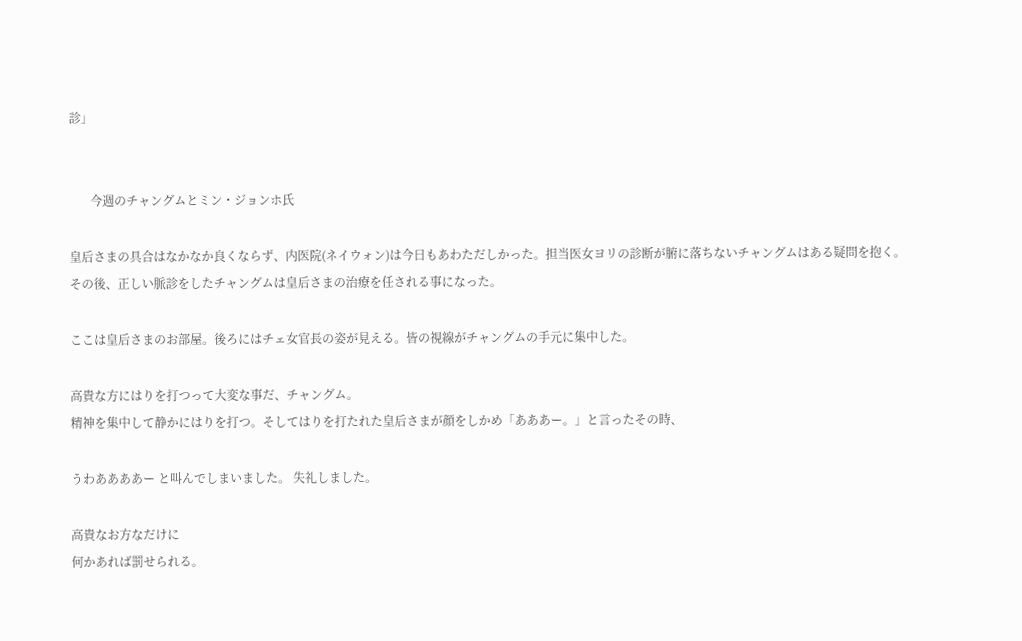診」


       今週のチャングムとミン・ジョンホ氏

皇后さまの具合はなかなか良くならず、内医院(ネイウォン)は今日もあわただしかった。担当医女ヨリの診断が腑に落ちないチャングムはある疑問を抱く。その後、正しい脈診をしたチャングムは皇后さまの治療を任される事になった。

ここは皇后さまのお部屋。後ろにはチェ女官長の姿が見える。皆の視線がチャングムの手元に集中した。

高貴な方にはりを打つって大変な事だ、チャングム。
精神を集中して静かにはりを打つ。そしてはりを打たれた皇后さまが顔をしかめ「あああー。」と言ったその時、

うわああああー と叫んでしまいました。 失礼しました。

高貴なお方なだけに
何かあれば罰せられる。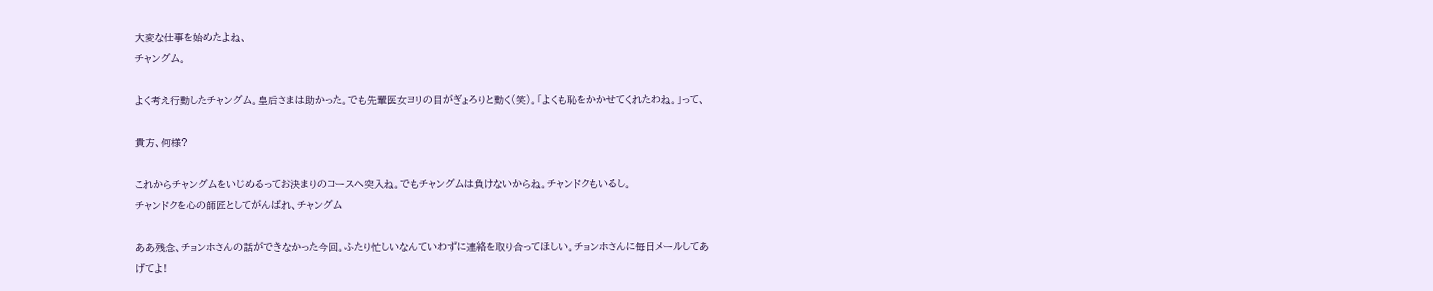大変な仕事を始めたよね、
チャングム。

よく考え行動したチャングム。皇后さまは助かった。でも先輩医女ヨリの目がぎょろりと動く(笑)。「よくも恥をかかせてくれたわね。」って、

貴方、何様?

これからチャングムをいじめるってお決まりのコースへ突入ね。でもチャングムは負けないからね。チャンドクもいるし。
チャンドクを心の師匠としてがんばれ、チャングム

ああ残念、チョンホさんの話ができなかった今回。ふたり忙しいなんていわずに連絡を取り合ってほしい。チョンホさんに毎日メールしてあげてよ!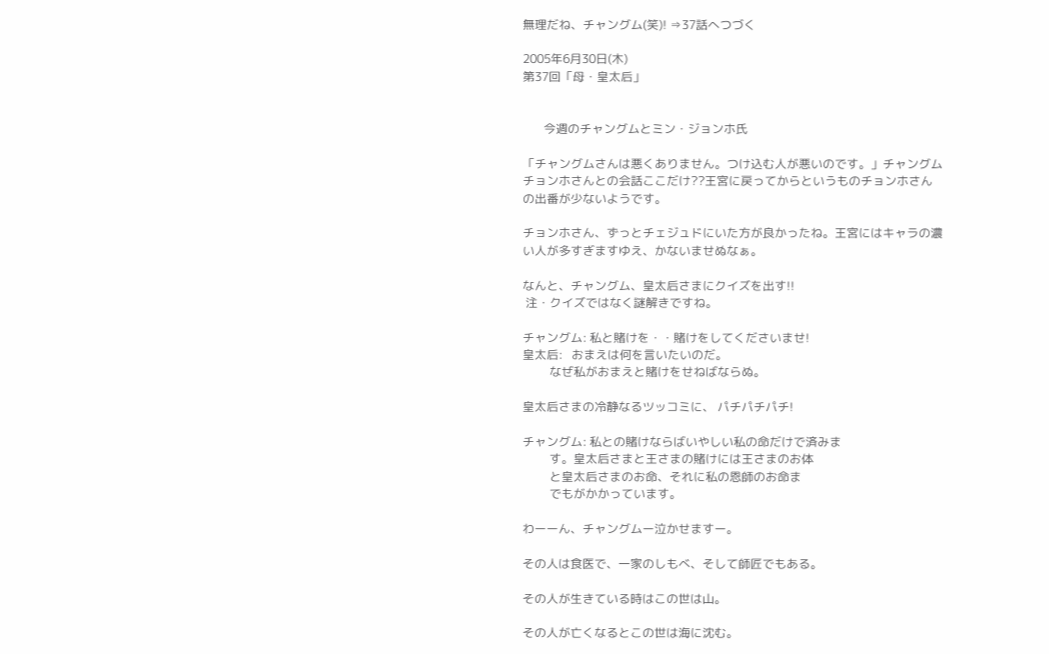無理だね、チャングム(笑)! ⇒37話へつづく

2005年6月30日(木)
第37回「母・皇太后」


       今週のチャングムとミン・ジョンホ氏

「チャングムさんは悪くありません。つけ込む人が悪いのです。」チャングムチョンホさんとの会話ここだけ??王宮に戻ってからというものチョンホさんの出番が少ないようです。

チョンホさん、ずっとチェジュドにいた方が良かったね。王宮にはキャラの濃い人が多すぎますゆえ、かないませぬなぁ。

なんと、チャングム、皇太后さまにクイズを出す!!
 注・クイズではなく謎解きですね。

チャングム: 私と賭けを・・賭けをしてくださいませ!
皇太后:   おまえは何を言いたいのだ。
         なぜ私がおまえと賭けをせねばならぬ。

皇太后さまの冷静なるツッコミに、 パチパチパチ!

チャングム: 私との賭けならばいやしい私の命だけで済みま
         す。皇太后さまと王さまの賭けには王さまのお体
         と皇太后さまのお命、それに私の恩師のお命ま
         でもがかかっています。

わーーん、チャングムー泣かせますー。

その人は食医で、一家のしもべ、そして師匠でもある。

その人が生きている時はこの世は山。

その人が亡くなるとこの世は海に沈む。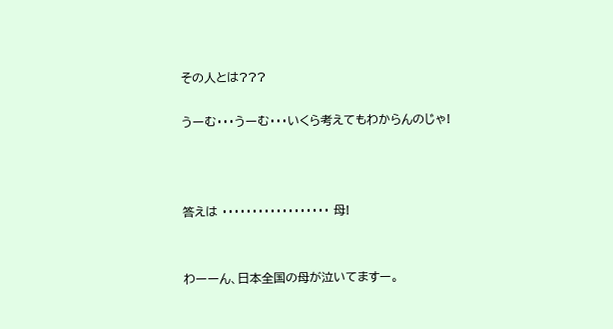その人とは???

うーむ・・・うーむ・・・いくら考えてもわからんのじゃ!



答えは ・・・・・・・・・・・・・・・・・・ 母!


わーーん、日本全国の母が泣いてますー。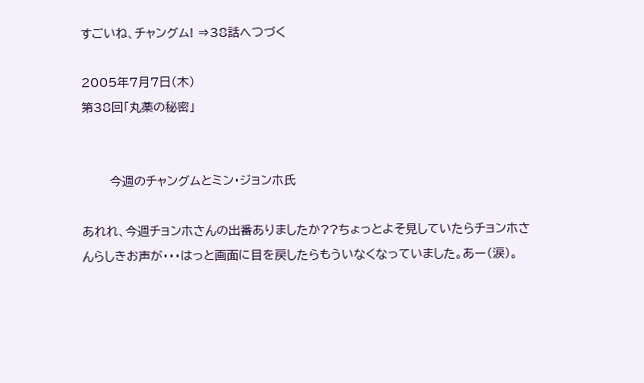すごいね、チャングム! ⇒38話へつづく

2005年7月7日(木)
第38回「丸薬の秘密」


       今週のチャングムとミン・ジョンホ氏

あれれ、今週チョンホさんの出番ありましたか??ちょっとよそ見していたらチョンホさんらしきお声が・・・はっと画面に目を戻したらもういなくなっていました。あー(涙)。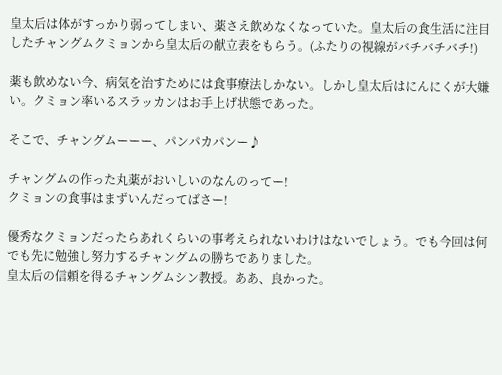皇太后は体がすっかり弱ってしまい、薬さえ飲めなくなっていた。皇太后の食生活に注目したチャングムクミョンから皇太后の献立表をもらう。(ふたりの視線がバチバチバチ!)

薬も飲めない今、病気を治すためには食事療法しかない。しかし皇太后はにんにくが大嫌い。クミョン率いるスラッカンはお手上げ状態であった。

そこで、チャングムーーー、パンパカパンー♪

チャングムの作った丸薬がおいしいのなんのってー!
クミョンの食事はまずいんだってばさー!

優秀なクミョンだったらあれくらいの事考えられないわけはないでしょう。でも今回は何でも先に勉強し努力するチャングムの勝ちでありました。
皇太后の信頼を得るチャングムシン教授。ああ、良かった。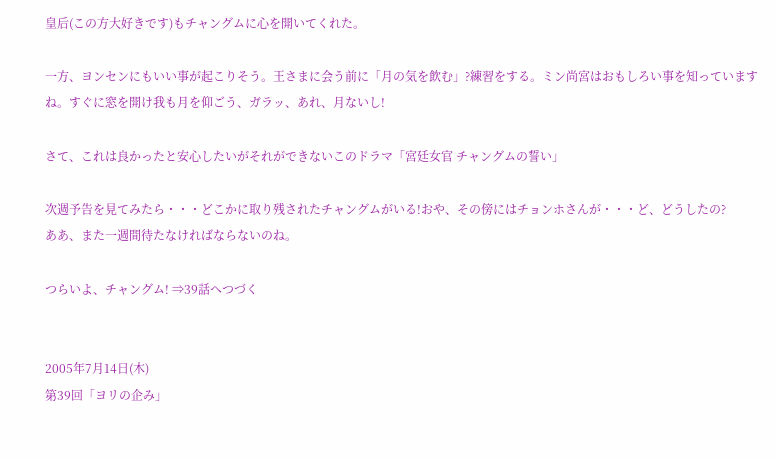皇后(この方大好きです)もチャングムに心を開いてくれた。

一方、ヨンセンにもいい事が起こりそう。王さまに会う前に「月の気を飲む」?練習をする。ミン尚宮はおもしろい事を知っていますね。すぐに窓を開け我も月を仰ごう、ガラッ、あれ、月ないし!

さて、これは良かったと安心したいがそれができないこのドラマ「宮廷女官 チャングムの誓い」

次週予告を見てみたら・・・どこかに取り残されたチャングムがいる!おや、その傍にはチョンホさんが・・・ど、どうしたの?
ああ、また一週間待たなければならないのね。

つらいよ、チャングム! ⇒39話へつづく


2005年7月14日(木)
第39回「ヨリの企み」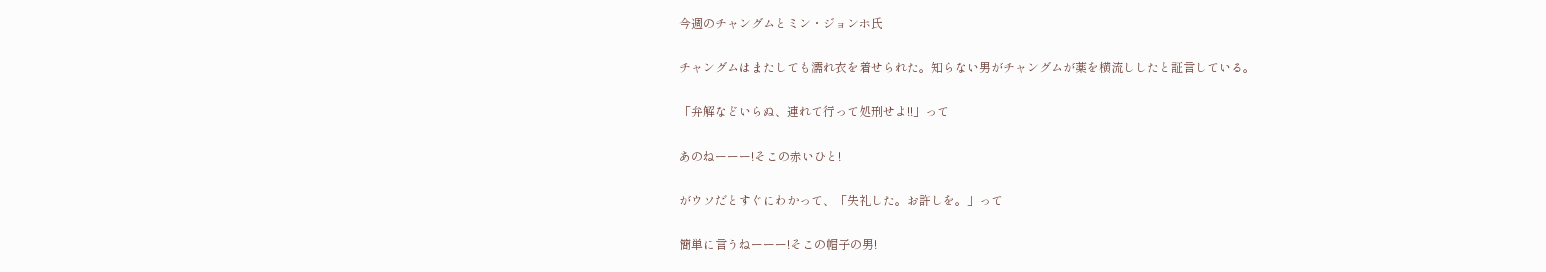今週のチャングムとミン・ジョンホ氏

チャングムはまたしても濡れ衣を着せられた。知らない男がチャングムが薬を横流ししたと証言している。

「弁解などいらぬ、連れて行って処刑せよ!!」って

あのねーーー!そこの赤いひと!

がウソだとすぐにわかって、「失礼した。お許しを。」って

簡単に言うねーーー!そこの帽子の男!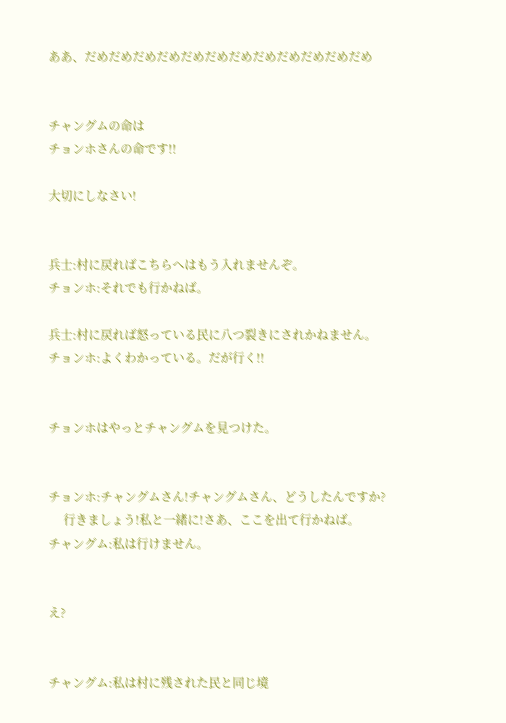ああ、だめだめだめだめだめだめだめだめだめだめだめだめ


チャングムの命は
チョンホさんの命です!!

大切にしなさい!


兵士:村に戻ればこちらへはもう入れませんぞ。
チョンホ:それでも行かねば。

兵士:村に戻れば怒っている民に八つ裂きにされかねません。
チョンホ:よくわかっている。だが行く!!


チョンホはやっとチャングムを見つけた。


チョンホ:チャングムさん!チャングムさん、どうしたんですか?
     行きましょう!私と一緒に!さあ、ここを出て行かねば。
チャングム:私は行けません。


え?


チャングム:私は村に残された民と同じ境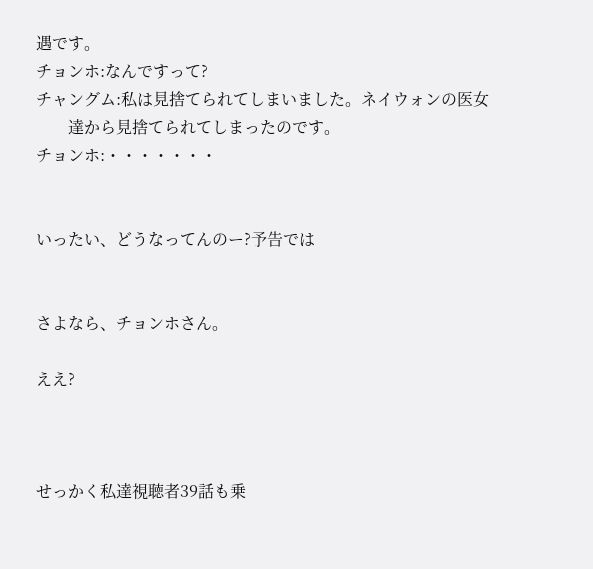遇です。
チョンホ:なんですって?
チャングム:私は見捨てられてしまいました。ネイウォンの医女
        達から見捨てられてしまったのです。
チョンホ:・・・・・・・


いったい、どうなってんのー?予告では


さよなら、チョンホさん。

ええ?



せっかく私達視聴者39話も乗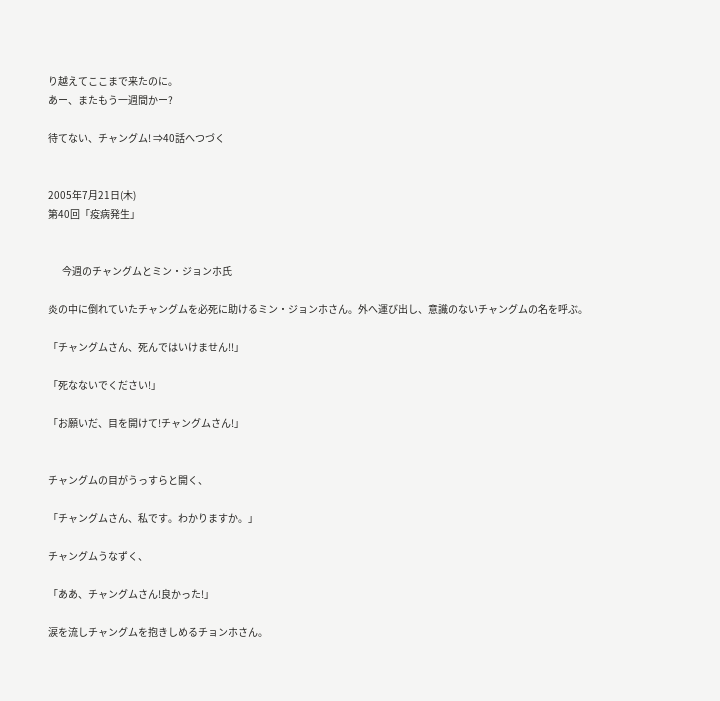り越えてここまで来たのに。
あー、またもう一週間かー?

待てない、チャングム! ⇒40話へつづく


2005年7月21日(木)
第40回「疫病発生」


       今週のチャングムとミン・ジョンホ氏

炎の中に倒れていたチャングムを必死に助けるミン・ジョンホさん。外へ運び出し、意識のないチャングムの名を呼ぶ。

「チャングムさん、死んではいけません!!」

「死なないでください!」

「お願いだ、目を開けて!チャングムさん!」


チャングムの目がうっすらと開く、

「チャングムさん、私です。わかりますか。」

チャングムうなずく、

「ああ、チャングムさん!良かった!」

涙を流しチャングムを抱きしめるチョンホさん。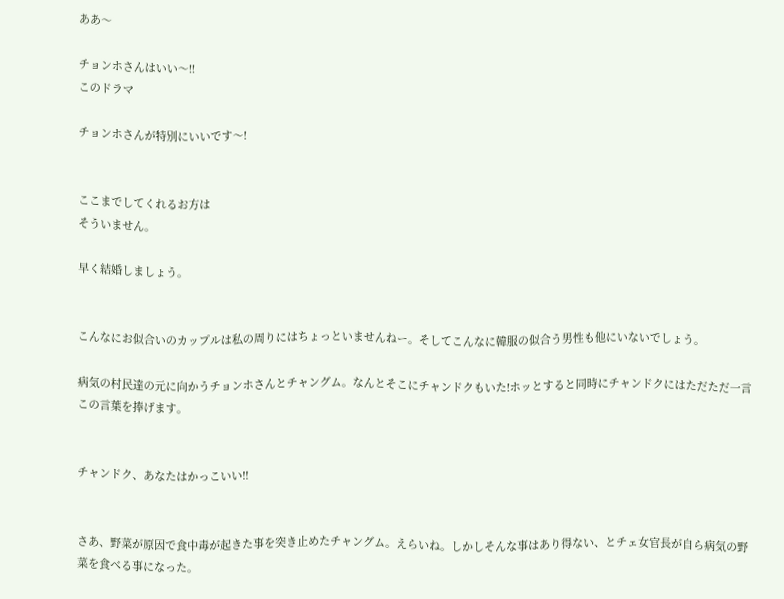ああ〜

チョンホさんはいい〜!!
このドラマ

チョンホさんが特別にいいです〜!


ここまでしてくれるお方は
そういません。

早く結婚しましょう。


こんなにお似合いのカップルは私の周りにはちょっといませんねー。そしてこんなに韓服の似合う男性も他にいないでしょう。

病気の村民達の元に向かうチョンホさんとチャングム。なんとそこにチャンドクもいた!ホッとすると同時にチャンドクにはただただ一言この言葉を捧げます。


チャンドク、あなたはかっこいい!!


さあ、野菜が原因で食中毒が起きた事を突き止めたチャングム。えらいね。しかしそんな事はあり得ない、とチェ女官長が自ら病気の野菜を食べる事になった。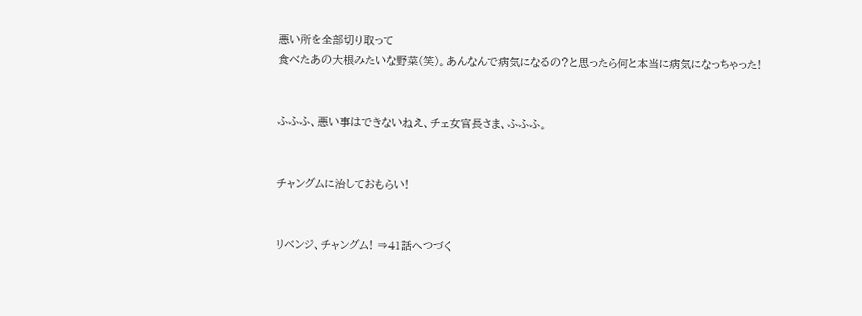悪い所を全部切り取って
食べたあの大根みたいな野菜(笑)。あんなんで病気になるの?と思ったら何と本当に病気になっちゃった!


ふふふ、悪い事はできないねえ、チェ女官長さま、ふふふ。


チャングムに治しておもらい!


リベンジ、チャングム! ⇒41話へつづく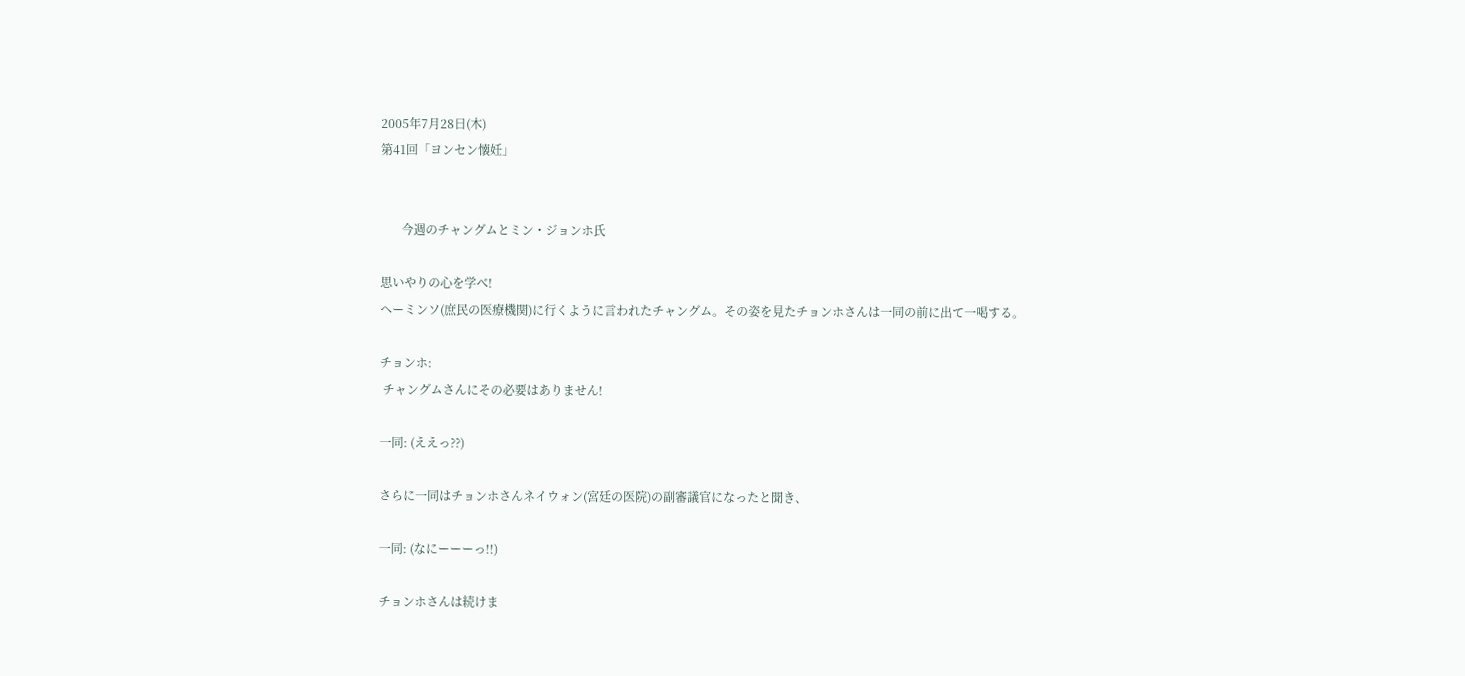2005年7月28日(木)
第41回「ヨンセン懐妊」


       今週のチャングムとミン・ジョンホ氏

思いやりの心を学べ!
へーミンソ(庶民の医療機関)に行くように言われたチャングム。その姿を見たチョンホさんは一同の前に出て一喝する。

チョンホ:
 チャングムさんにその必要はありません!

一同: (ええっ??)

さらに一同はチョンホさんネイウォン(宮廷の医院)の副審議官になったと聞き、

一同: (なにーーーっ!!)

チョンホさんは続けま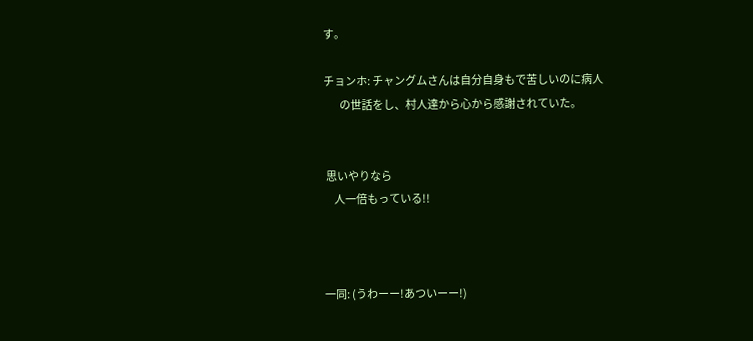す。

チョンホ: チャングムさんは自分自身もで苦しいのに病人
        の世話をし、村人達から心から感謝されていた。


 思いやりなら
     人一倍もっている!!



一同: (うわーー!あついーー!)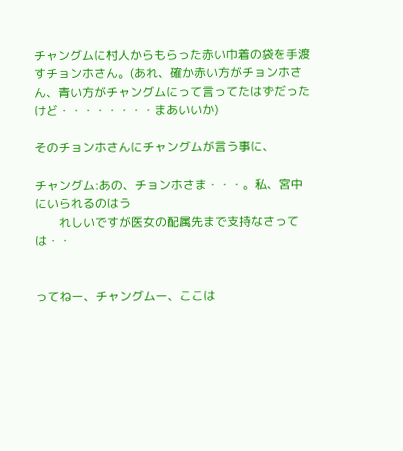チャングムに村人からもらった赤い巾着の袋を手渡すチョンホさん。(あれ、確か赤い方がチョンホさん、青い方がチャングムにって言ってたはずだったけど・・・・・・・・まあいいか)

そのチョンホさんにチャングムが言う事に、

チャングム:あの、チョンホさま・・・。私、宮中にいられるのはう
        れしいですが医女の配属先まで支持なさっては・・


ってねー、チャングムー、ここは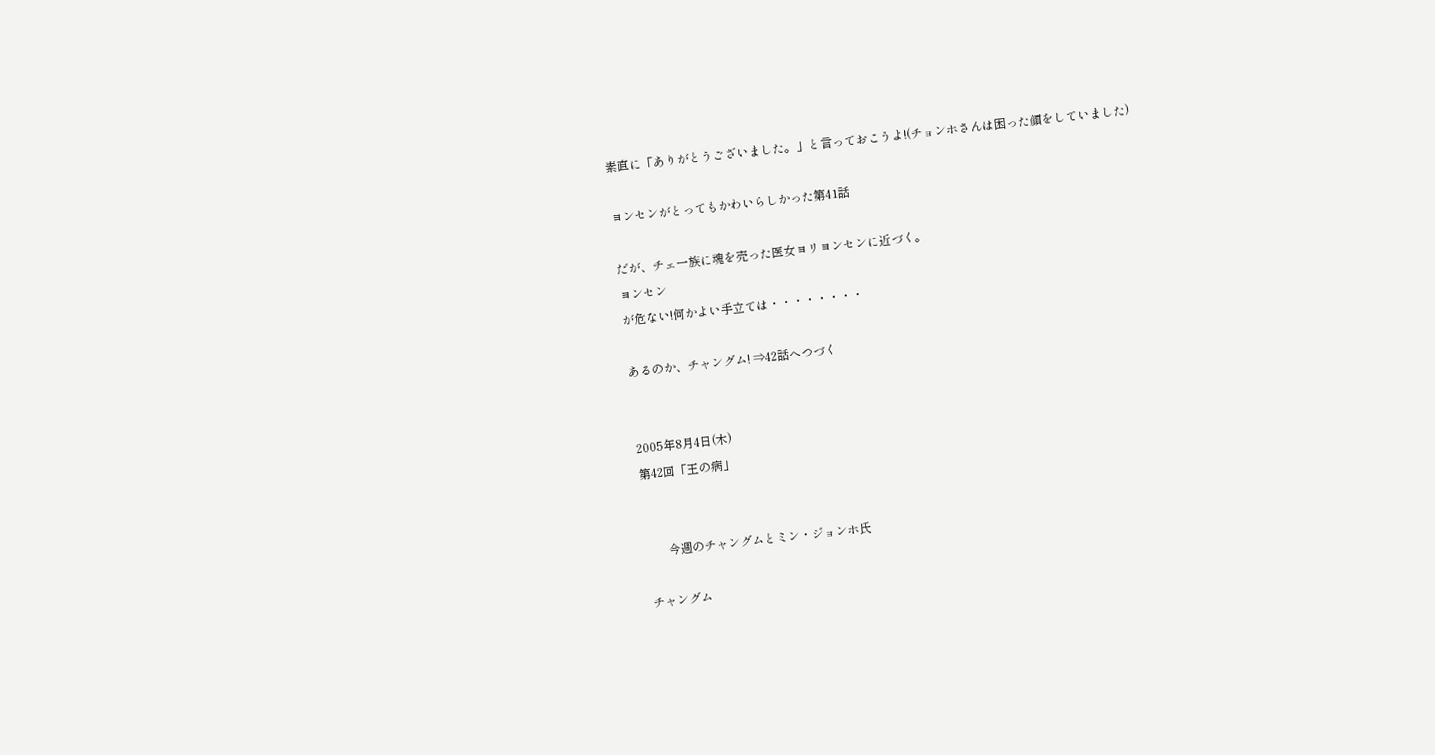素直に「ありがとうございました。」と言っておこうよ!(チョンホさんは困った顔をしていました)

ヨンセンがとってもかわいらしかった第41話

だが、チェ一族に魂を売った医女ヨリヨンセンに近づく。
ヨンセン
が危ない!何かよい手立ては・・・・・・・・

あるのか、チャングム! ⇒42話へつづく


2005年8月4日(木)
第42回「王の病」


       今週のチャングムとミン・ジョンホ氏

チャングム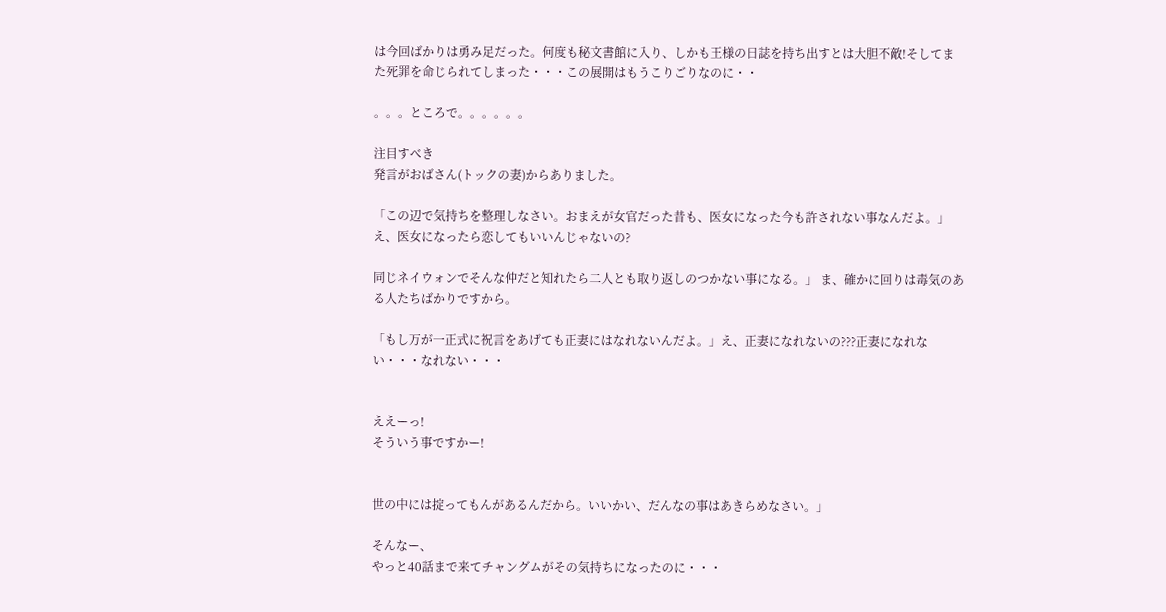は今回ばかりは勇み足だった。何度も秘文書館に入り、しかも王様の日誌を持ち出すとは大胆不敵!そしてまた死罪を命じられてしまった・・・この展開はもうこりごりなのに・・

。。。ところで。。。。。。

注目すべき
発言がおばさん(トックの妻)からありました。

「この辺で気持ちを整理しなさい。おまえが女官だった昔も、医女になった今も許されない事なんだよ。」 え、医女になったら恋してもいいんじゃないの?

同じネイウォンでそんな仲だと知れたら二人とも取り返しのつかない事になる。」 ま、確かに回りは毒気のある人たちばかりですから。

「もし万が一正式に祝言をあげても正妻にはなれないんだよ。」え、正妻になれないの???正妻になれない・・・なれない・・・


ええーっ!
そういう事ですかー!


世の中には掟ってもんがあるんだから。いいかい、だんなの事はあきらめなさい。」

そんなー、
やっと40話まで来てチャングムがその気持ちになったのに・・・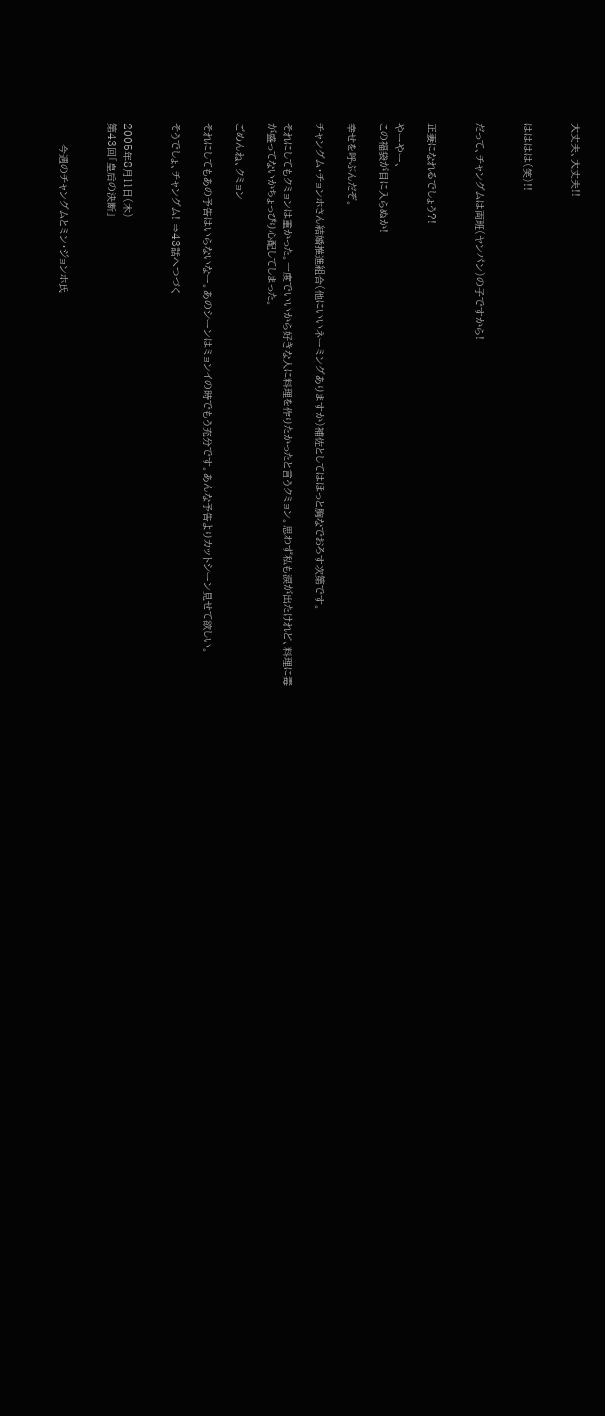大丈夫、大丈夫!!


はははは(笑)!!


だって、チャングムは両班(ヤンパン)の子ですから!


正妻になれるでしょう?!

やーやー、
この福袋が目に入らぬか!

幸せを呼ぶんだぞ。

チャングム・チョンホさん結婚推進組合(他にいいネーミングありますか)補佐としてはほっと胸なでおろす次第です。

それにしてもクミョンは重かった。一度でいいから好きな人に料理を作りたかったと言うクミョン。思わず私も涙が出たけれど、料理に毒が盛ってないかちょっぴり心配してしまった。

ごめんね、クミョン

それにしてもあの予告はいらないなー。あのシーンはミョンイの時でもう充分です。あんな予告よりカットシーン見せて欲しい。

そうでしょ、チャングム! ⇒43話へつづく


2005年8月11日(木)
第43回「皇后の決断」


       今週のチャングムとミン・ジョンホ氏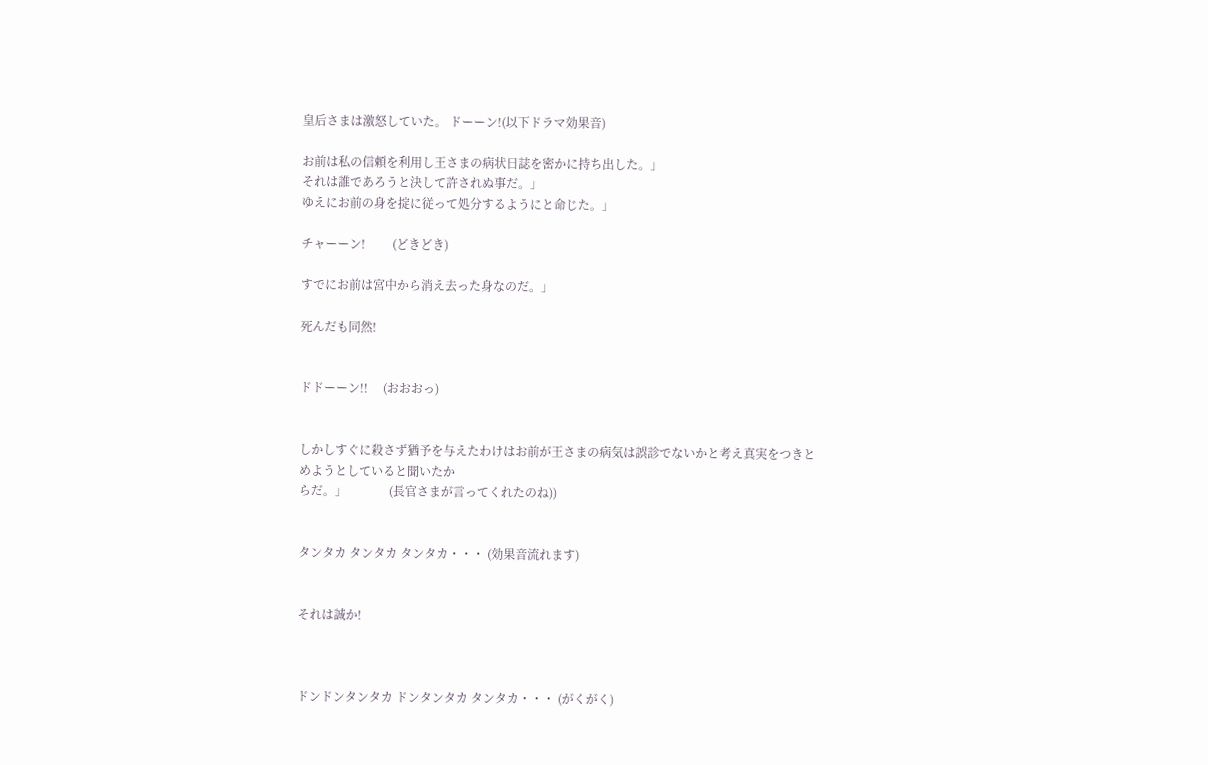皇后さまは激怒していた。 ドーーン!(以下ドラマ効果音)

お前は私の信頼を利用し王さまの病状日誌を密かに持ち出した。」
それは誰であろうと決して許されぬ事だ。」
ゆえにお前の身を掟に従って処分するようにと命じた。」

チャーーン!         (どきどき)

すでにお前は宮中から消え去った身なのだ。」

死んだも同然!


ドドーーン!!     (おおおっ)


しかしすぐに殺さず猶予を与えたわけはお前が王さまの病気は誤診でないかと考え真実をつきとめようとしていると聞いたか
らだ。」              (長官さまが言ってくれたのね))


タンタカ タンタカ タンタカ・・・ (効果音流れます)


それは誠か!



ドンドンタンタカ ドンタンタカ タンタカ・・・ (がくがく)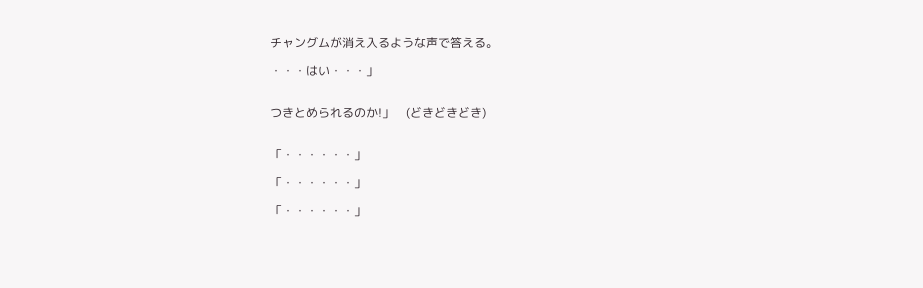チャングムが消え入るような声で答える。

・・・はい・・・」


つきとめられるのか!」    (どきどきどき)


「・・・・・・」

「・・・・・・」

「・・・・・・」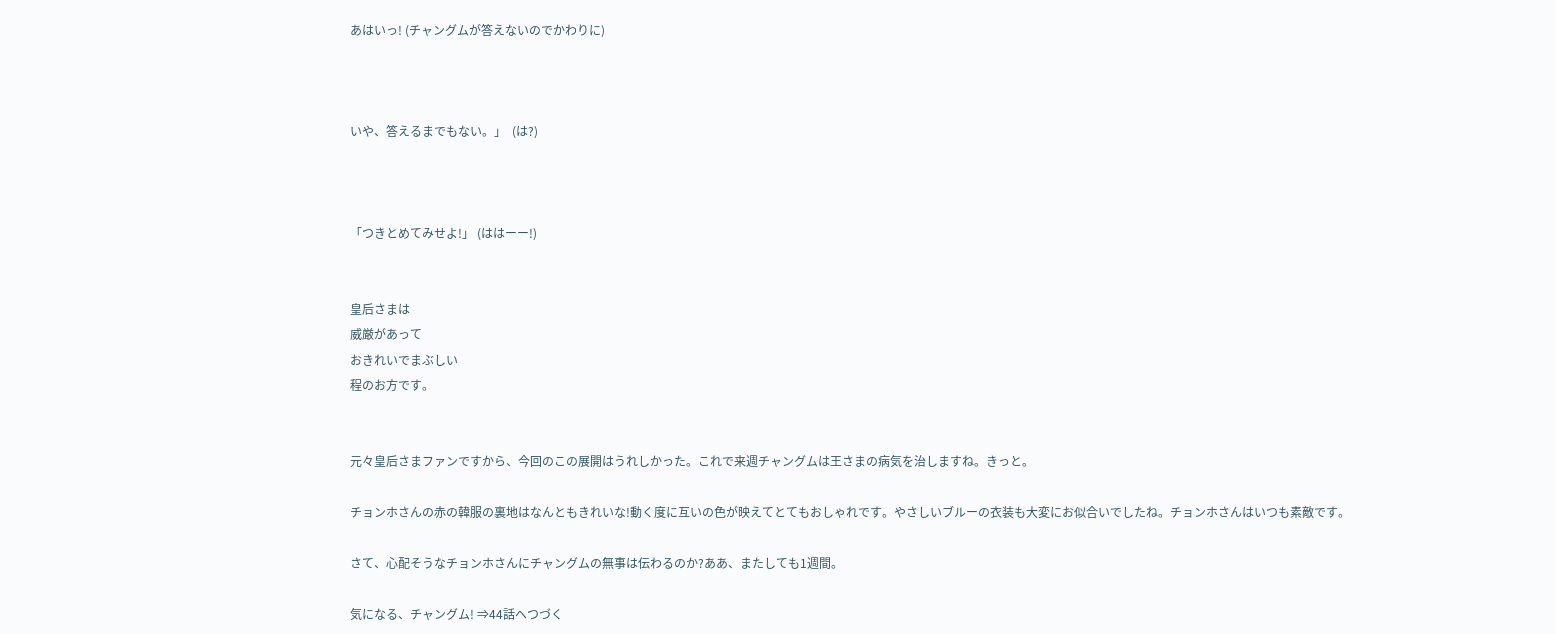あはいっ! (チャングムが答えないのでかわりに)



いや、答えるまでもない。」  (は?)



「つきとめてみせよ!」 (ははーー!)


皇后さまは
威厳があって
おきれいでまぶしい
程のお方です。


元々皇后さまファンですから、今回のこの展開はうれしかった。これで来週チャングムは王さまの病気を治しますね。きっと。

チョンホさんの赤の韓服の裏地はなんともきれいな!動く度に互いの色が映えてとてもおしゃれです。やさしいブルーの衣装も大変にお似合いでしたね。チョンホさんはいつも素敵です。

さて、心配そうなチョンホさんにチャングムの無事は伝わるのか?ああ、またしても1週間。

気になる、チャングム! ⇒44話へつづく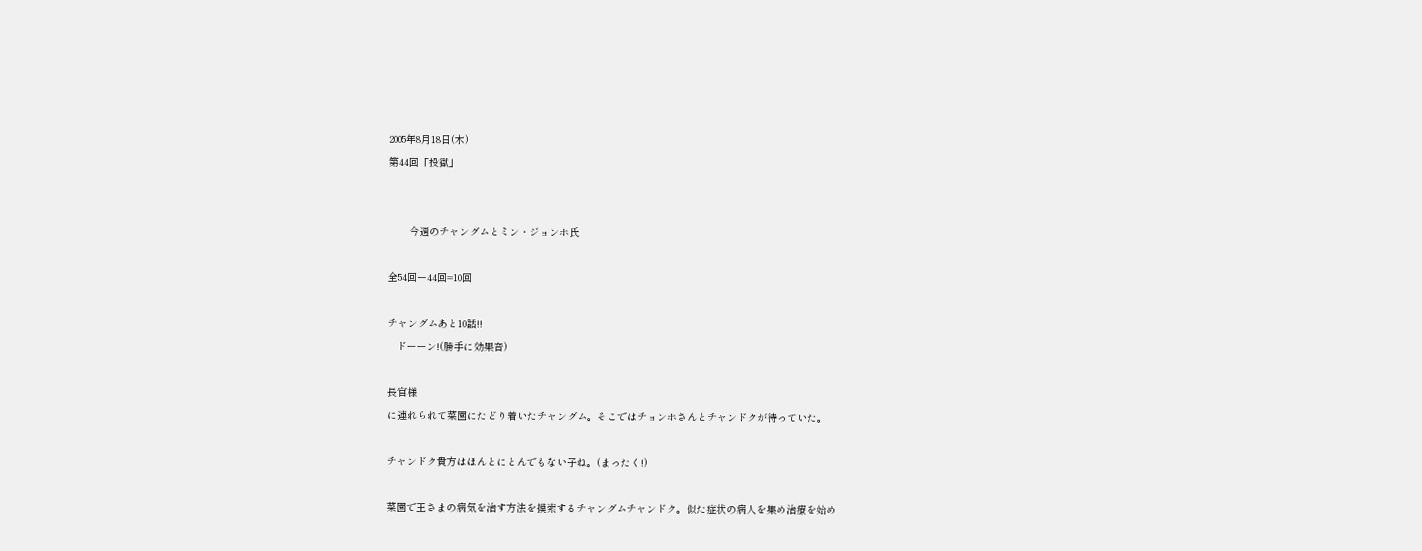2005年8月18日(木)
第44回「投獄」


       今週のチャングムとミン・ジョンホ氏

全54回ー44回=10回

チャングムあと10話!!
   ドーーン!(勝手に効果音)

長官様
に連れられて菜園にたどり着いたチャングム。そこではチョンホさんとチャンドクが待っていた。

チャンドク貴方はほんとにとんでもない子ね。(まったく!)

菜園で王さまの病気を治す方法を摸索するチャングムチャンドク。似た症状の病人を集め治療を始め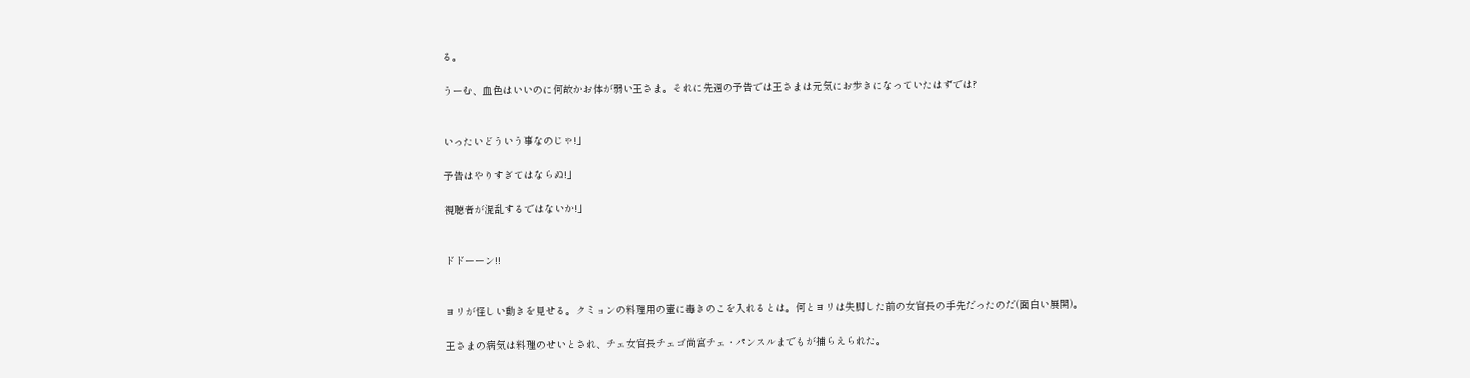る。

うーむ、血色はいいのに何故かお体が弱い王さま。それに先週の予告では王さまは元気にお歩きになっていたはずでは?


いったいどういう事なのじゃ!」

予告はやりすぎてはならぬ!」

視聴者が混乱するではないか!」


ドドーーン!!


ヨリが怪しい動きを見せる。クミョンの料理用の壷に毒きのこを入れるとは。何とヨリは失脚した前の女官長の手先だったのだ(面白い展開)。

王さまの病気は料理のせいとされ、チェ女官長チェゴ尚宮チェ・パンスルまでもが捕らえられた。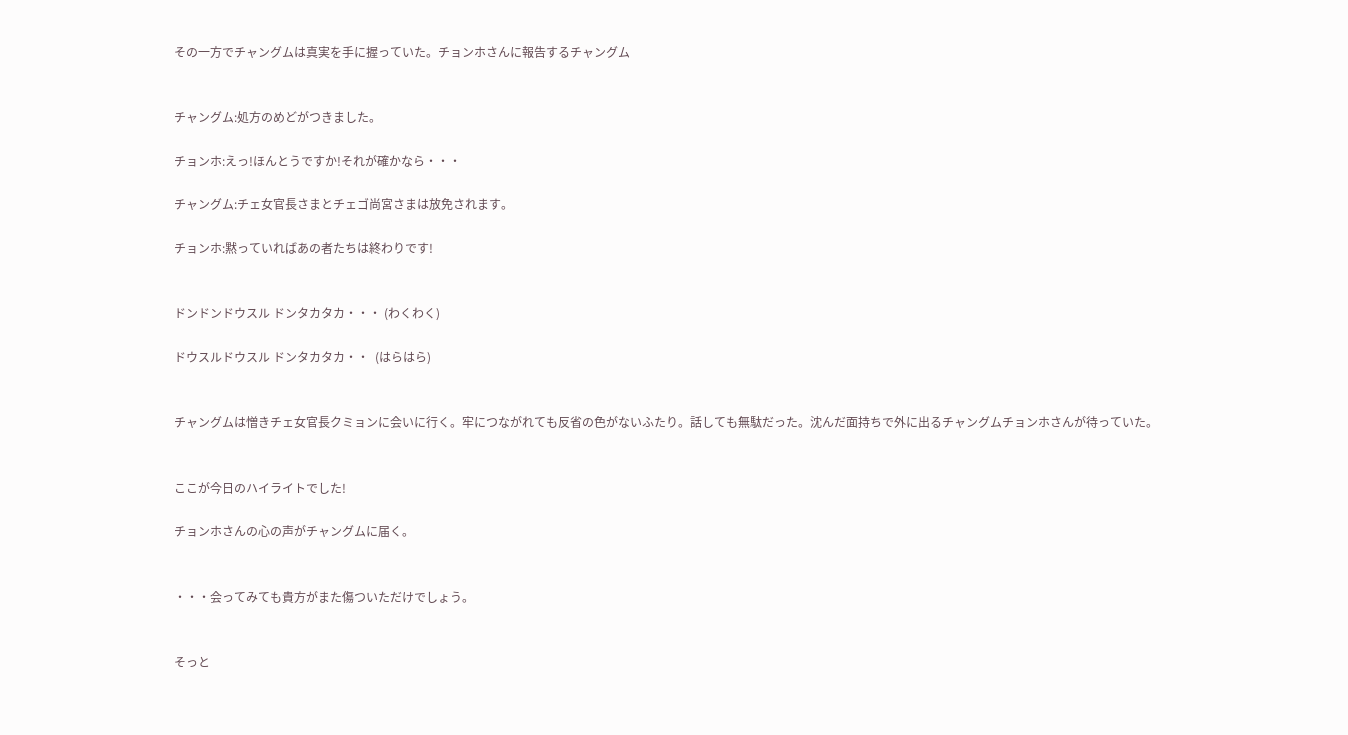その一方でチャングムは真実を手に握っていた。チョンホさんに報告するチャングム


チャングム:処方のめどがつきました。

チョンホ:えっ!ほんとうですか!それが確かなら・・・

チャングム:チェ女官長さまとチェゴ尚宮さまは放免されます。

チョンホ:黙っていればあの者たちは終わりです!


ドンドンドウスル ドンタカタカ・・・ (わくわく)

ドウスルドウスル ドンタカタカ・・  (はらはら)


チャングムは憎きチェ女官長クミョンに会いに行く。牢につながれても反省の色がないふたり。話しても無駄だった。沈んだ面持ちで外に出るチャングムチョンホさんが待っていた。


ここが今日のハイライトでした!

チョンホさんの心の声がチャングムに届く。


・・・会ってみても貴方がまた傷ついただけでしょう。


そっと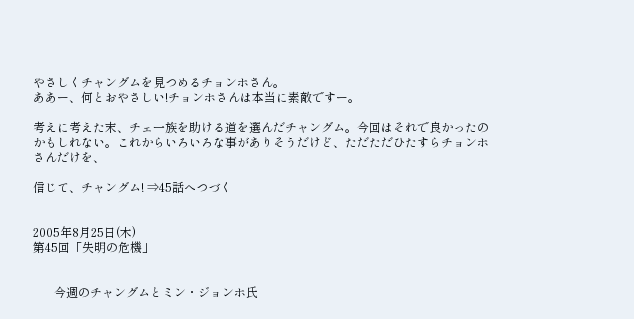やさしくチャングムを見つめるチョンホさん。
ああー、何とおやさしい!チョンホさんは本当に素敵ですー。

考えに考えた末、チェ一族を助ける道を選んだチャングム。今回はそれで良かったのかもしれない。これからいろいろな事がありそうだけど、ただただひたすらチョンホさんだけを、

信じて、チャングム! ⇒45話へつづく


2005年8月25日(木)
第45回「失明の危機」


       今週のチャングムとミン・ジョンホ氏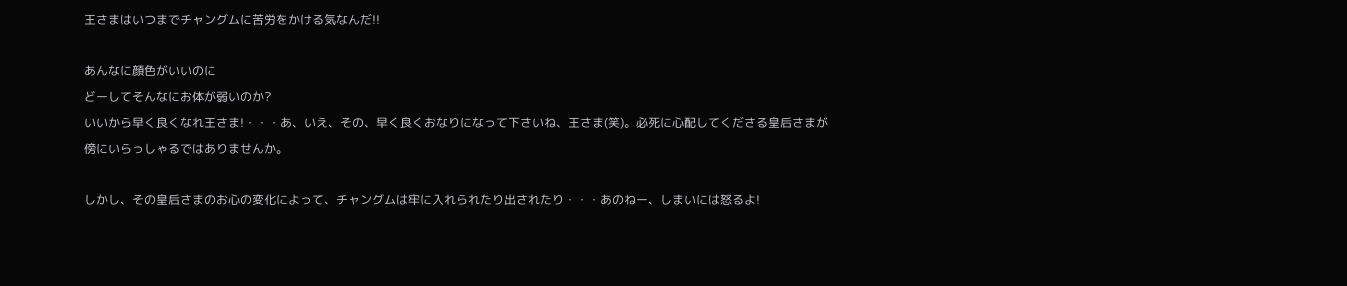王さまはいつまでチャングムに苦労をかける気なんだ!!

あんなに顔色がいいのに
どーしてそんなにお体が弱いのか?
いいから早く良くなれ王さま!・・・あ、いえ、その、早く良くおなりになって下さいね、王さま(笑)。必死に心配してくださる皇后さまが傍にいらっしゃるではありませんか。

しかし、その皇后さまのお心の変化によって、チャングムは牢に入れられたり出されたり・・・あのねー、しまいには怒るよ!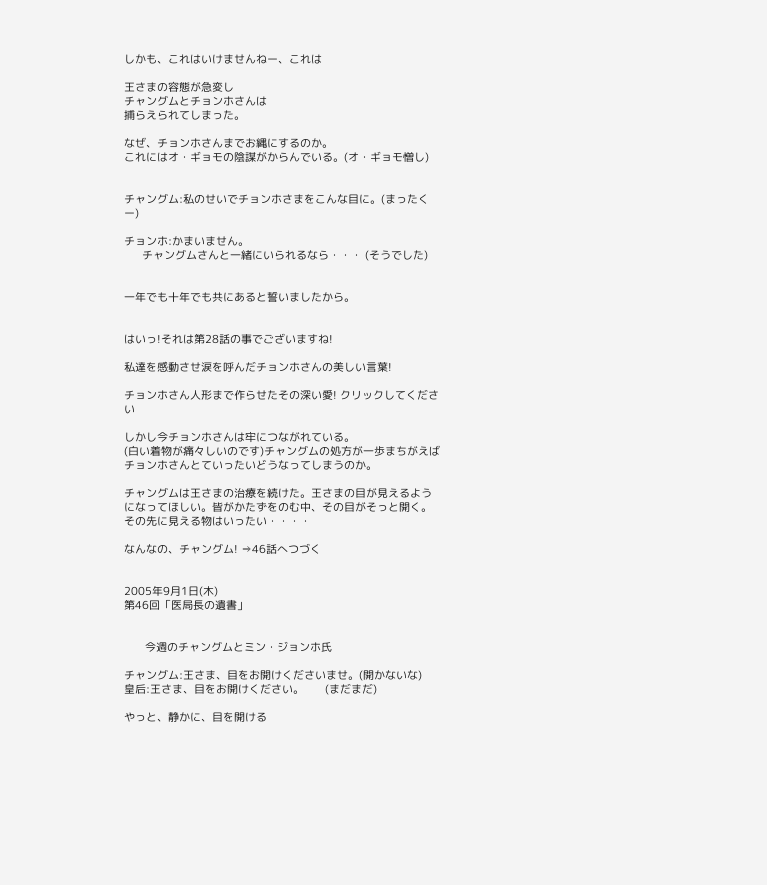しかも、これはいけませんねー、これは

王さまの容態が急変し
チャングムとチョンホさんは
捕らえられてしまった。

なぜ、チョンホさんまでお縄にするのか。
これにはオ・ギョモの陰謀がからんでいる。(オ・ギョモ憎し)


チャングム:私のせいでチョンホさまをこんな目に。(まったくー)

チョンホ:かまいません。
      チャングムさんと一緒にいられるなら・・・ (そうでした)


一年でも十年でも共にあると誓いましたから。


はいっ!それは第28話の事でございますね!

私達を感動させ涙を呼んだチョンホさんの美しい言葉!

チョンホさん人形まで作らせたその深い愛! クリックしてください

しかし今チョンホさんは牢につながれている。
(白い着物が痛々しいのです)チャングムの処方が一歩まちがえばチョンホさんとていったいどうなってしまうのか。

チャングムは王さまの治療を続けた。王さまの目が見えるようになってほしい。皆がかたずをのむ中、その目がそっと開く。その先に見える物はいったい・・・・

なんなの、チャングム! ⇒46話へつづく


2005年9月1日(木)
第46回「医局長の遺書」


       今週のチャングムとミン・ジョンホ氏

チャングム:王さま、目をお開けくださいませ。(開かないな)
皇后:王さま、目をお開けください。       (まだまだ)

やっと、静かに、目を開ける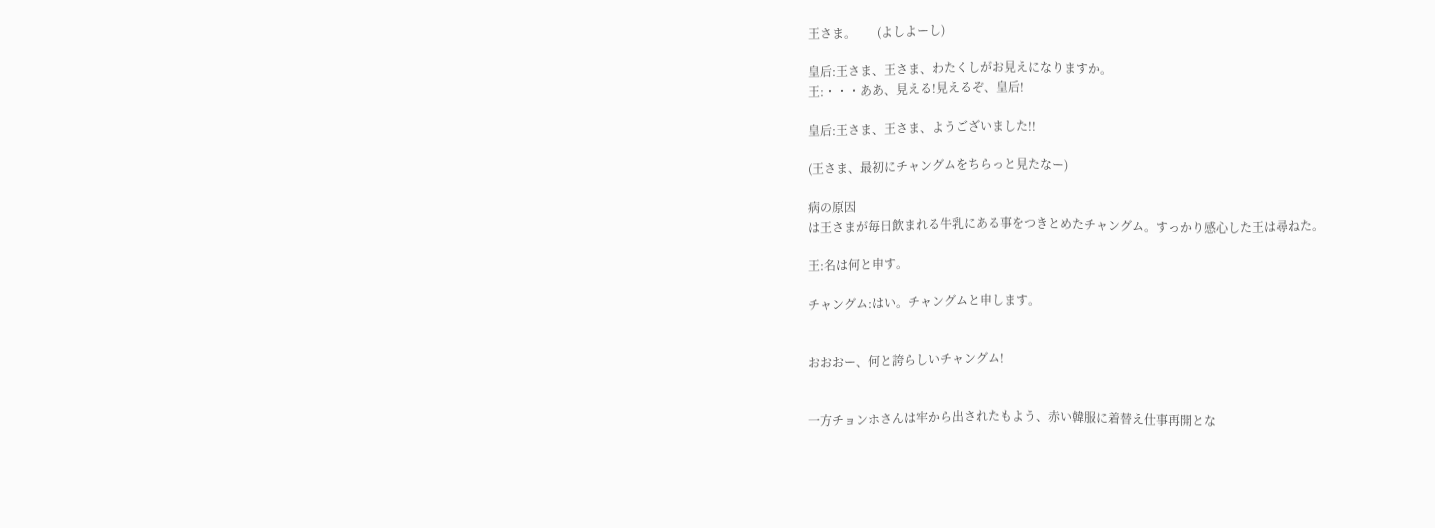王さま。       (よしよーし)

皇后:王さま、王さま、わたくしがお見えになりますか。
王:・・・ああ、見える!見えるぞ、皇后!

皇后:王さま、王さま、ようございました!!

(王さま、最初にチャングムをちらっと見たなー)

病の原因
は王さまが毎日飲まれる牛乳にある事をつきとめたチャングム。すっかり感心した王は尋ねた。

王:名は何と申す。

チャングム:はい。チャングムと申します。


おおおー、何と誇らしいチャングム!


一方チョンホさんは牢から出されたもよう、赤い韓服に着替え仕事再開とな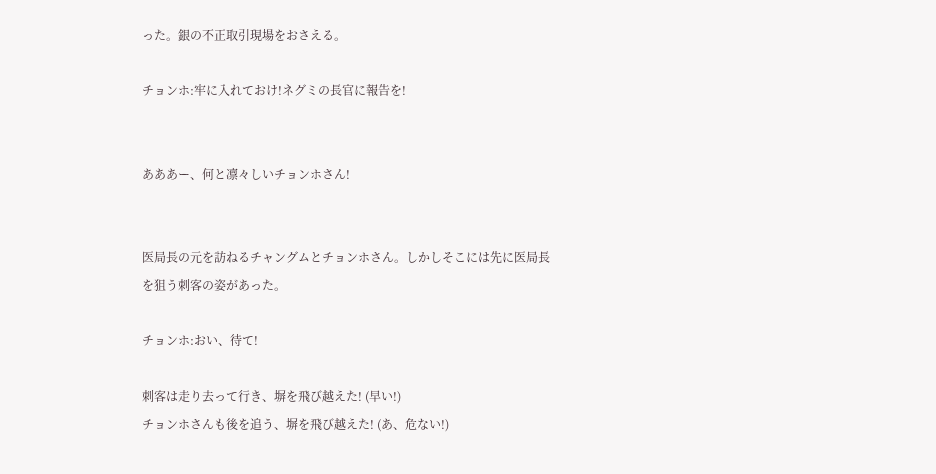った。銀の不正取引現場をおさえる。

チョンホ:牢に入れておけ!ネグミの長官に報告を!


あああー、何と凛々しいチョンホさん!


医局長の元を訪ねるチャングムとチョンホさん。しかしそこには先に医局長を狙う刺客の姿があった。

チョンホ:おい、待て!

刺客は走り去って行き、塀を飛び越えた! (早い!)
チョンホさんも後を追う、塀を飛び越えた! (あ、危ない!)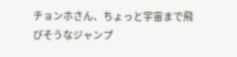チョンホさん、ちょっと宇宙まで飛びそうなジャンプ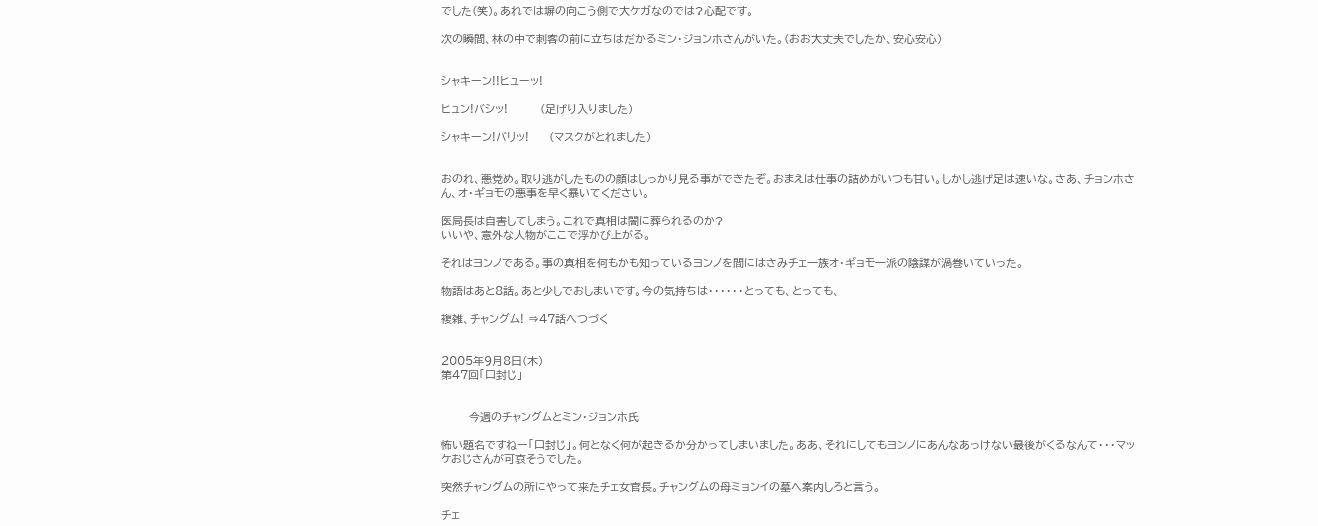でした(笑)。あれでは塀の向こう側で大ケガなのでは?心配です。

次の瞬間、林の中で刺客の前に立ちはだかるミン・ジョンホさんがいた。(おお大丈夫でしたか、安心安心)


シャキーン!!ヒューッ!

ヒュン!バシッ!        (足げり入りました)

シャキーン!バリッ!     (マスクがとれました)


おのれ、悪党め。取り逃がしたものの顔はしっかり見る事ができたぞ。おまえは仕事の詰めがいつも甘い。しかし逃げ足は速いな。さあ、チョンホさん、オ・ギョモの悪事を早く暴いてください。

医局長は自害してしまう。これで真相は闇に葬られるのか?
いいや、意外な人物がここで浮かび上がる。

それはヨンノである。事の真相を何もかも知っているヨンノを間にはさみチェ一族オ・ギョモ一派の陰謀が渦巻いていった。

物語はあと8話。あと少しでおしまいです。今の気持ちは・・・・・・とっても、とっても、

複雑、チャングム! ⇒47話へつづく


2005年9月8日(木)
第47回「口封じ」


       今週のチャングムとミン・ジョンホ氏

怖い題名ですねー「口封じ」。何となく何が起きるか分かってしまいました。ああ、それにしてもヨンノにあんなあっけない最後がくるなんて・・・マッケおじさんが可哀そうでした。

突然チャングムの所にやって来たチェ女官長。チャングムの母ミョンイの墓へ案内しろと言う。

チェ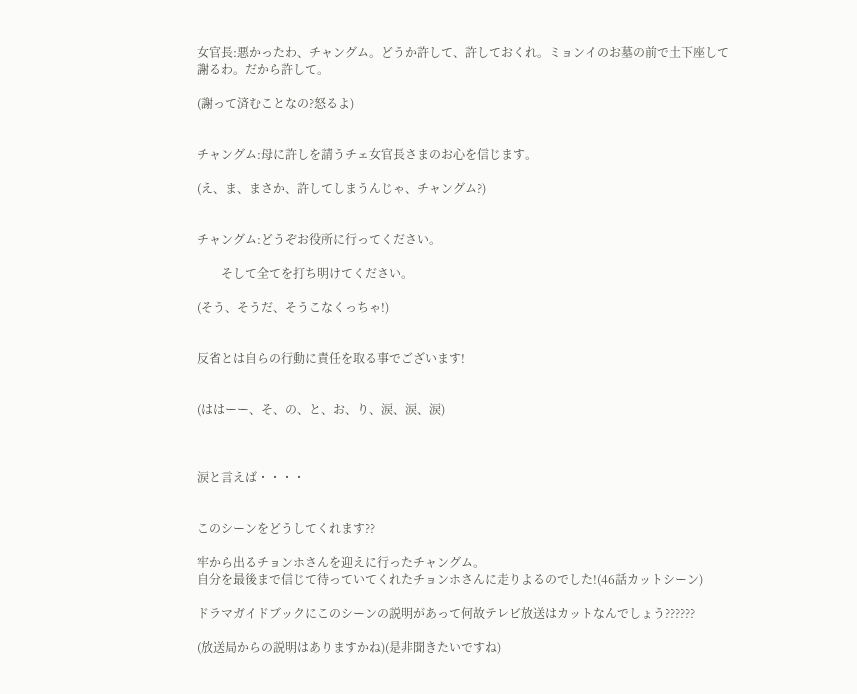女官長:悪かったわ、チャングム。どうか許して、許しておくれ。ミョンイのお墓の前で土下座して謝るわ。だから許して。

(謝って済むことなの?怒るよ)


チャングム:母に許しを請うチェ女官長さまのお心を信じます。

(え、ま、まさか、許してしまうんじゃ、チャングム?)


チャングム:どうぞお役所に行ってください。

        そして全てを打ち明けてください。

(そう、そうだ、そうこなくっちゃ!)


反省とは自らの行動に責任を取る事でございます!


(ははーー、そ、の、と、お、り、涙、涙、涙)



涙と言えば・・・・


このシーンをどうしてくれます??

牢から出るチョンホさんを迎えに行ったチャングム。
自分を最後まで信じて待っていてくれたチョンホさんに走りよるのでした!(46話カットシーン)

ドラマガイドブックにこのシーンの説明があって何故テレビ放送はカットなんでしょう??????

(放送局からの説明はありますかね)(是非聞きたいですね)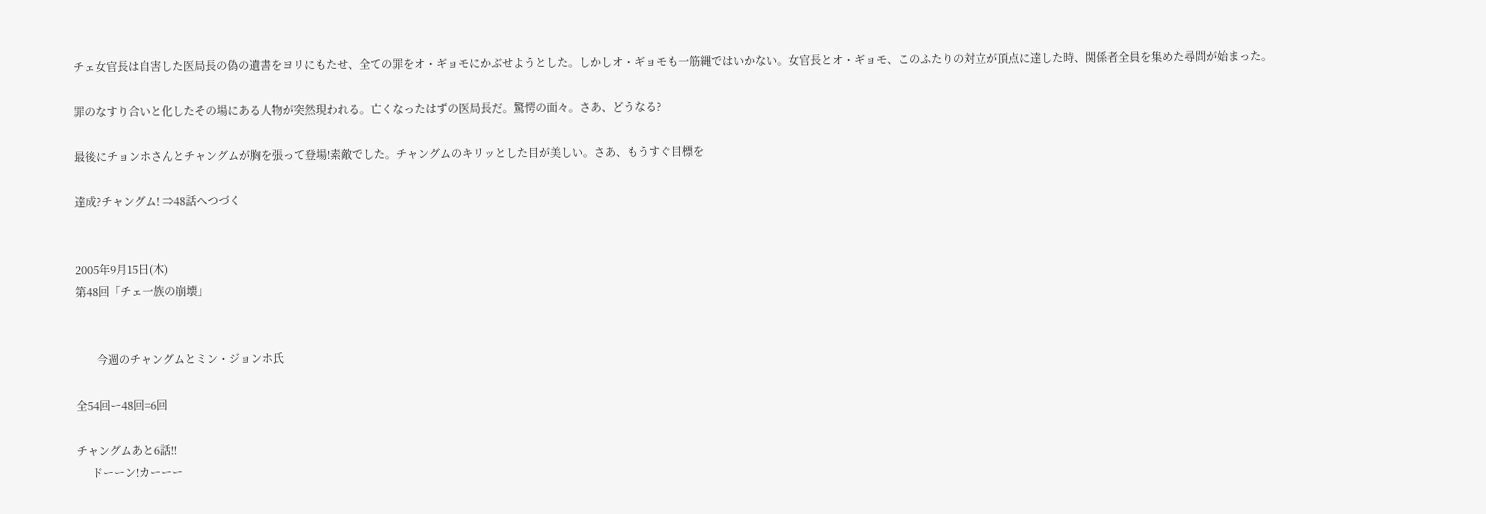チェ女官長は自害した医局長の偽の遺書をヨリにもたせ、全ての罪をオ・ギョモにかぶせようとした。しかしオ・ギョモも一筋縄ではいかない。女官長とオ・ギョモ、このふたりの対立が頂点に達した時、関係者全員を集めた尋問が始まった。

罪のなすり合いと化したその場にある人物が突然現われる。亡くなったはずの医局長だ。驚愕の面々。さあ、どうなる?

最後にチョンホさんとチャングムが胸を張って登場!素敵でした。チャングムのキリッとした目が美しい。さあ、もうすぐ目標を

達成?チャングム! ⇒48話へつづく


2005年9月15日(木)
第48回「チェ一族の崩壊」


       今週のチャングムとミン・ジョンホ氏

全54回ー48回=6回

チャングムあと6話!!
     ドーーン!カーーー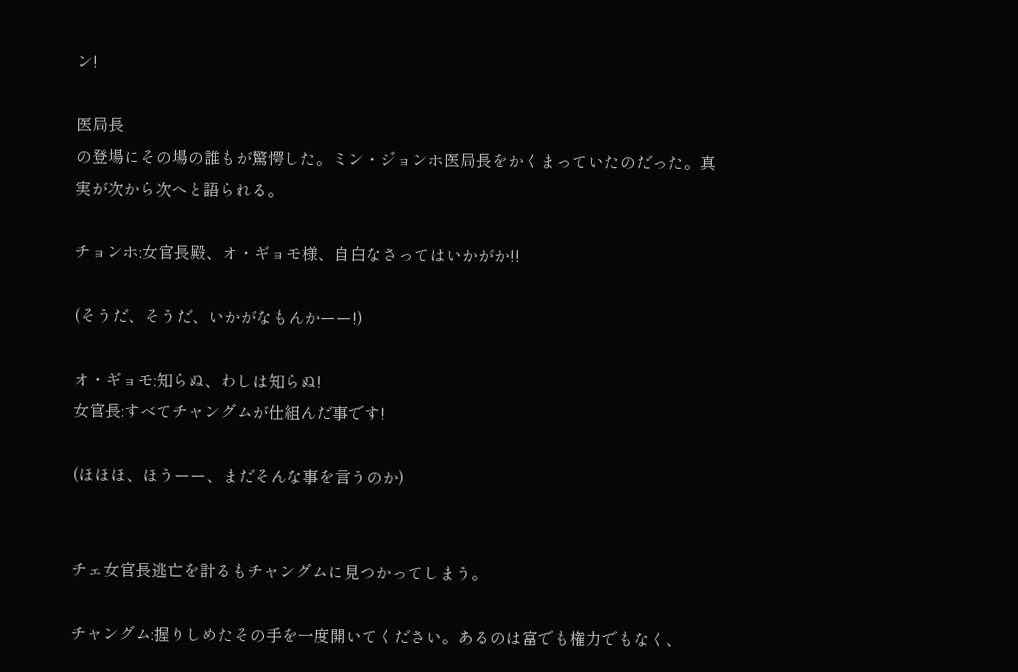ン!

医局長
の登場にその場の誰もが驚愕した。ミン・ジョンホ医局長をかくまっていたのだった。真実が次から次へと語られる。

チョンホ:女官長殿、オ・ギョモ様、自白なさってはいかがか!!

(そうだ、そうだ、いかがなもんかーー!)

オ・ギョモ:知らぬ、わしは知らぬ!
女官長:すべてチャングムが仕組んだ事です!

(ほほほ、ほうーー、まだそんな事を言うのか)


チェ女官長逃亡を計るもチャングムに見つかってしまう。

チャングム:握りしめたその手を一度開いてください。あるのは富でも権力でもなく、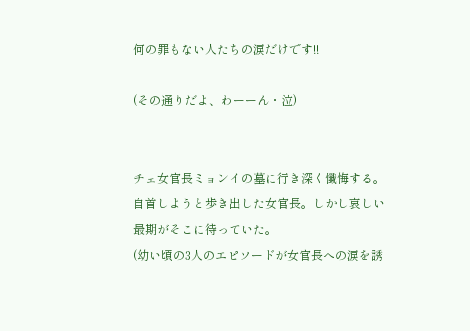何の罪もない人たちの涙だけです!!

(その通りだよ、わーーん・泣)


チェ女官長ミョンイの墓に行き深く懺悔する。自首しようと歩き出した女官長。しかし哀しい最期がそこに待っていた。
(幼い頃の3人のエピソードが女官長への涙を誘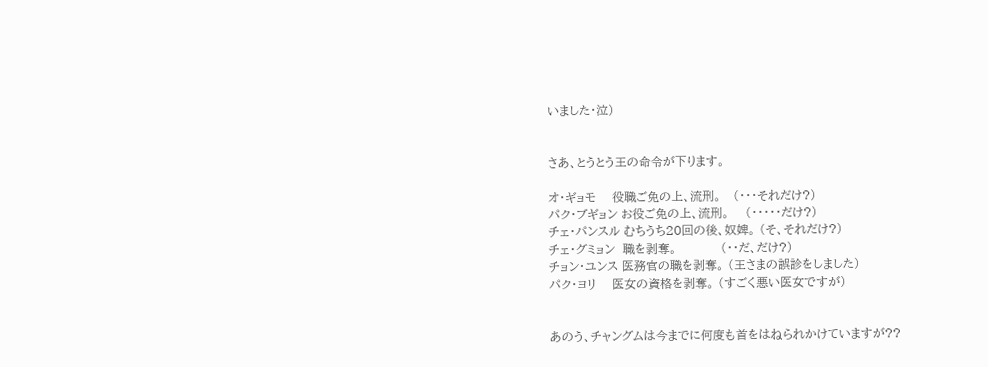いました・泣)


さあ、とうとう王の命令が下ります。

オ・ギョモ    役職ご免の上、流刑。   (・・・それだけ?)
パク・ブギョン お役ご免の上、流刑。    (・・・・・だけ?)
チェ・パンスル むちうち20回の後、奴婢。 (そ、それだけ?)
チェ・グミョン  職を剥奪。           (・・だ、だけ?)
チョン・ユンス 医務官の職を剥奪。 (王さまの誤診をしました)
パク・ヨリ    医女の資格を剥奪。 (すごく悪い医女ですが)


あのう、チャングムは今までに何度も首をはねられかけていますが??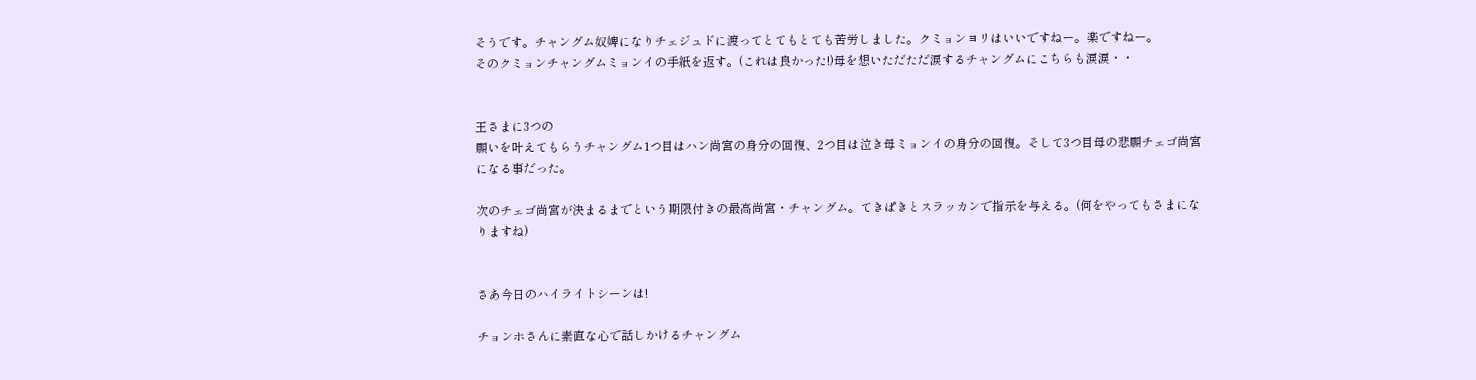そうです。チャングム奴婢になりチェジュドに渡ってとてもとても苦労しました。クミョンヨリはいいですねー。楽ですねー。
そのクミョンチャングムミョンイの手紙を返す。(これは良かった!)母を想いただただ涙するチャングムにこちらも涙涙・・


王さまに3つの
願いを叶えてもらうチャングム1つ目はハン尚宮の身分の回復、2つ目は泣き母ミョンイの身分の回復。そして3つ目母の悲願チェゴ尚宮になる事だった。

次のチェゴ尚宮が決まるまでという期限付きの最高尚宮・チャングム。てきぱきとスラッカンで指示を与える。(何をやってもさまになりますね)


さあ今日のハイライトシーンは!

チョンホさんに素直な心で話しかけるチャングム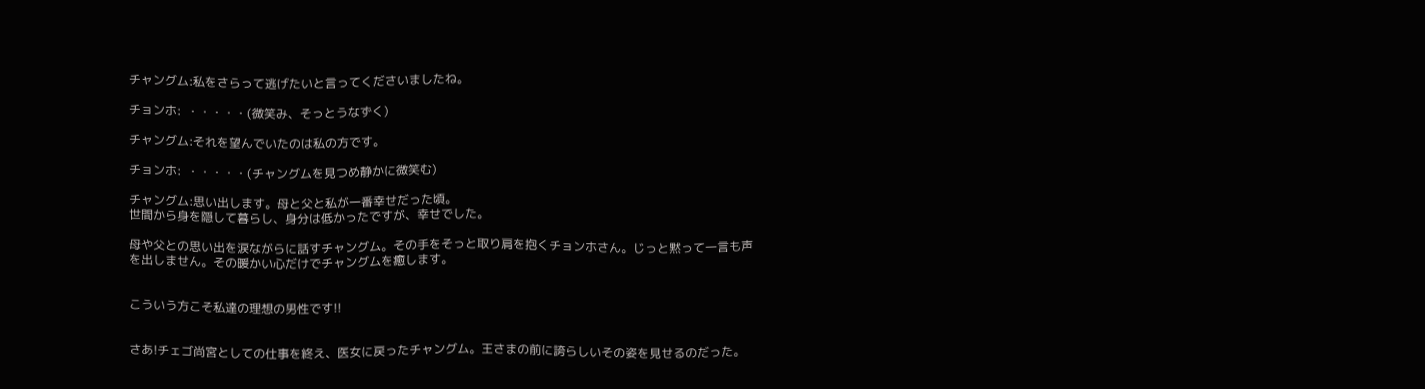チャングム:私をさらって逃げたいと言ってくださいましたね。

チョンホ:  ・・・・・(微笑み、そっとうなずく)

チャングム:それを望んでいたのは私の方です。

チョンホ:  ・・・・・(チャングムを見つめ静かに微笑む)

チャングム:思い出します。母と父と私が一番幸せだった頃。
世間から身を隠して暮らし、身分は低かったですが、幸せでした。

母や父との思い出を涙ながらに話すチャングム。その手をそっと取り肩を抱くチョンホさん。じっと黙って一言も声を出しません。その暖かい心だけでチャングムを癒します。


こういう方こそ私達の理想の男性です!!


さあ!チェゴ尚宮としての仕事を終え、医女に戻ったチャングム。王さまの前に誇らしいその姿を見せるのだった。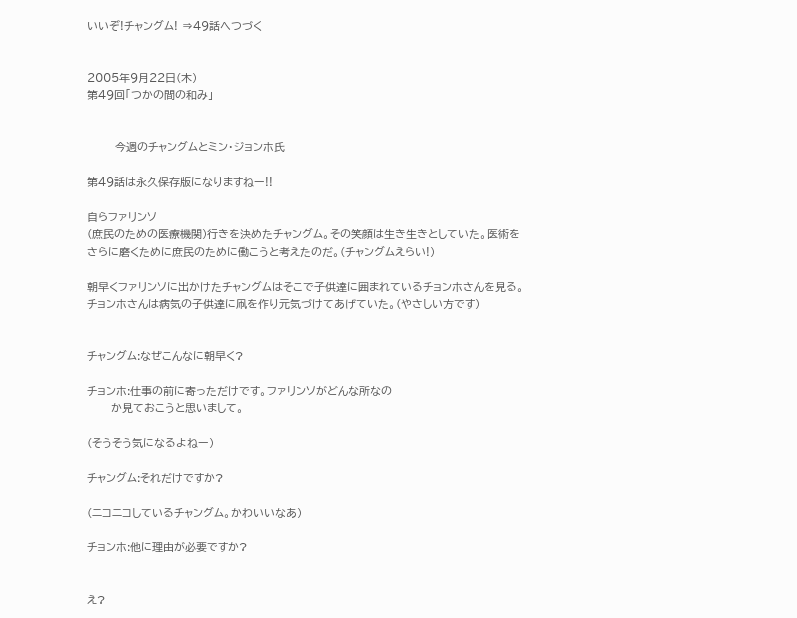いいぞ!チャングム! ⇒49話へつづく


2005年9月22日(木)
第49回「つかの間の和み」


       今週のチャングムとミン・ジョンホ氏

第49話は永久保存版になりますねー!!

自らファリンソ
(庶民のための医療機関)行きを決めたチャングム。その笑顔は生き生きとしていた。医術をさらに磨くために庶民のために働こうと考えたのだ。(チャングムえらい!)

朝早くファリンソに出かけたチャングムはそこで子供達に囲まれているチョンホさんを見る。チョンホさんは病気の子供達に凧を作り元気づけてあげていた。(やさしい方です)


チャングム:なぜこんなに朝早く?

チョンホ:仕事の前に寄っただけです。ファリンソがどんな所なの
      か見ておこうと思いまして。

(そうそう気になるよねー)

チャングム:それだけですか?

(ニコニコしているチャングム。かわいいなあ)

チョンホ:他に理由が必要ですか?


え?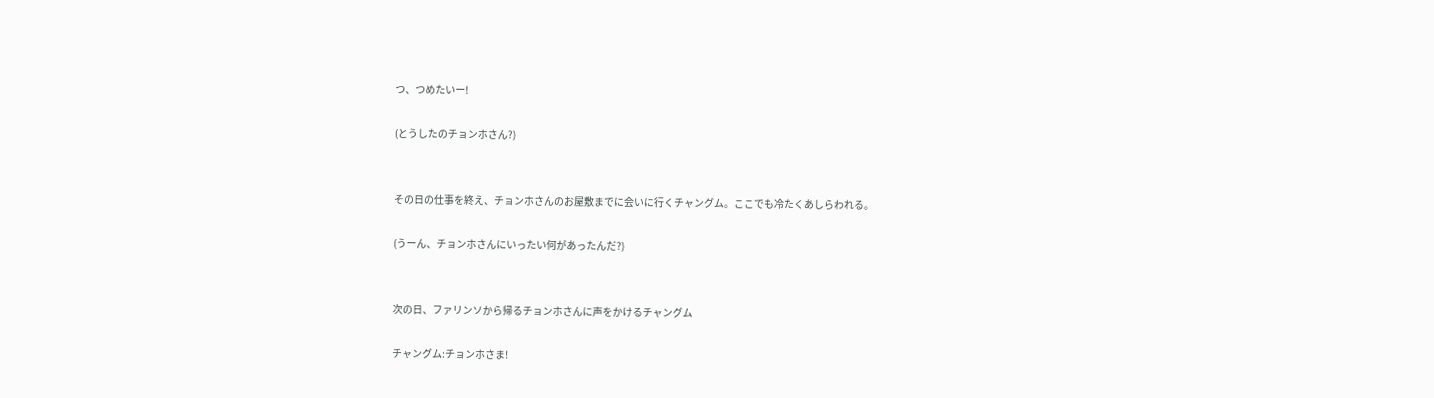つ、つめたいー!

(とうしたのチョンホさん?)


その日の仕事を終え、チョンホさんのお屋敷までに会いに行くチャングム。ここでも冷たくあしらわれる。

(うーん、チョンホさんにいったい何があったんだ?)


次の日、ファリンソから帰るチョンホさんに声をかけるチャングム

チャングム:チョンホさま!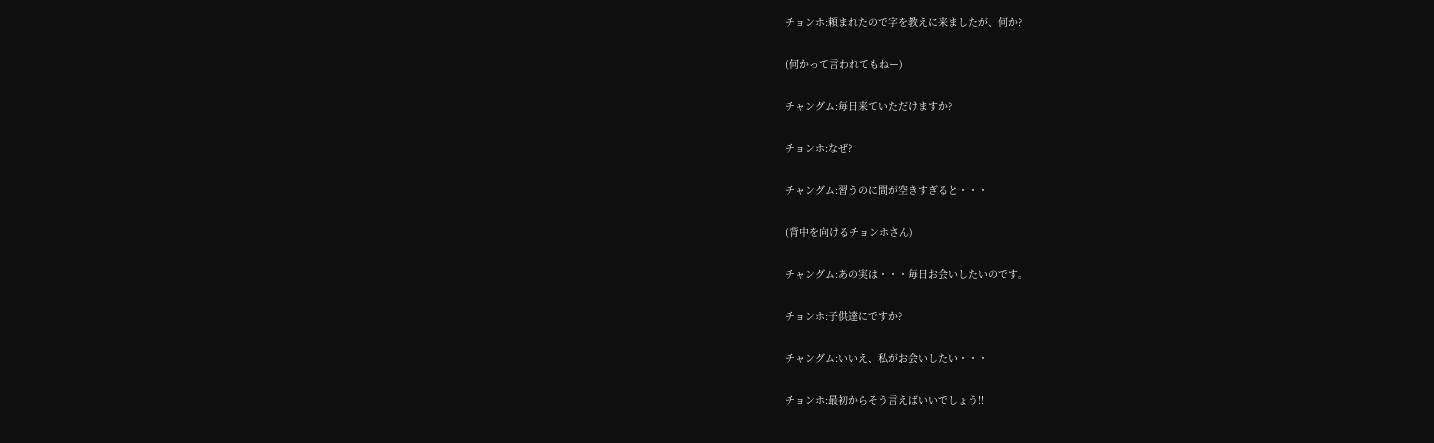チョンホ:頼まれたので字を教えに来ましたが、何か?

(何かって言われてもねー)

チャングム:毎日来ていただけますか?

チョンホ:なぜ?

チャングム:習うのに間が空きすぎると・・・

(背中を向けるチョンホさん)

チャングム:あの実は・・・毎日お会いしたいのです。

チョンホ:子供達にですか?

チャングム:いいえ、私がお会いしたい・・・

チョンホ:最初からそう言えばいいでしょう!!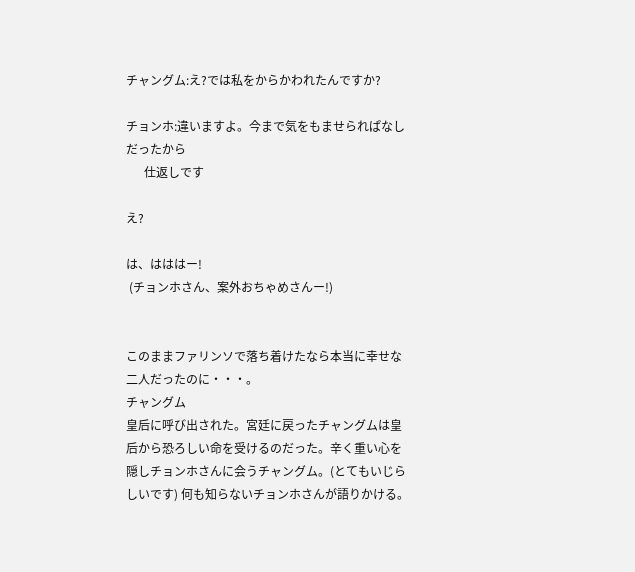チャングム:え?では私をからかわれたんですか?

チョンホ:違いますよ。今まで気をもませられぱなしだったから
      仕返しです

え?

は、はははー!
 (チョンホさん、案外おちゃめさんー!)


このままファリンソで落ち着けたなら本当に幸せな二人だったのに・・・。
チャングム
皇后に呼び出された。宮廷に戻ったチャングムは皇后から恐ろしい命を受けるのだった。辛く重い心を隠しチョンホさんに会うチャングム。(とてもいじらしいです) 何も知らないチョンホさんが語りかける。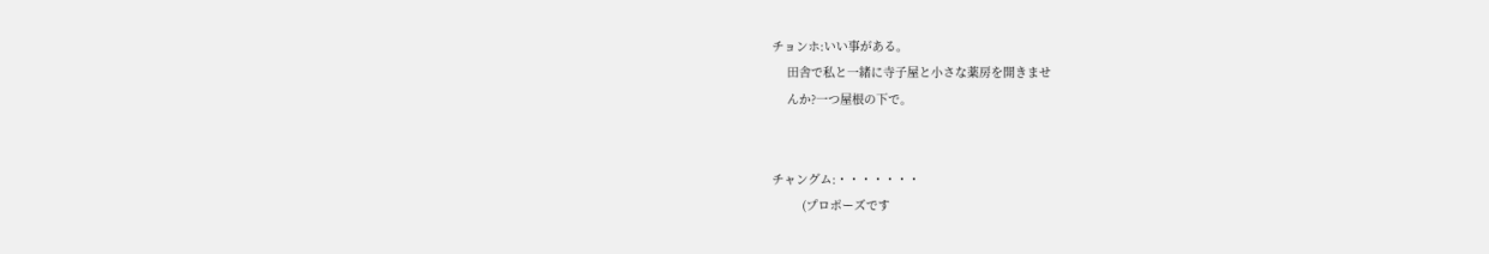チョンホ:いい事がある。
     田舎で私と一緒に寺子屋と小さな薬房を開きませ
     んか?一つ屋根の下で。


チャングム:・・・・・・・
          (プロポーズです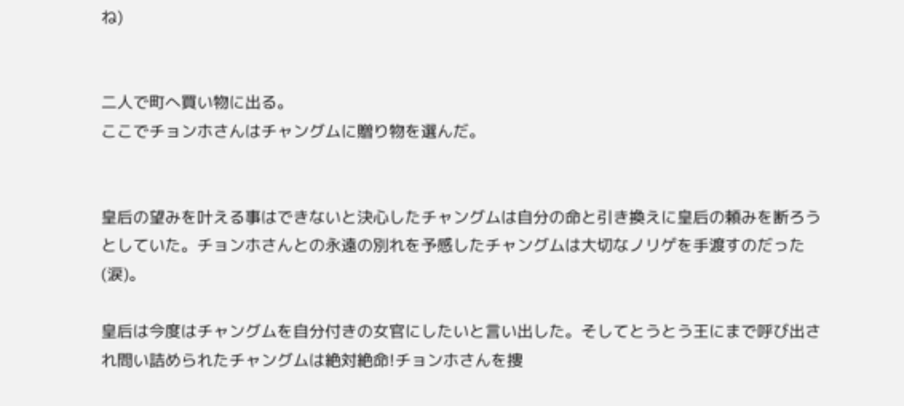ね)


二人で町へ買い物に出る。
ここでチョンホさんはチャングムに贈り物を選んだ。


皇后の望みを叶える事はできないと決心したチャングムは自分の命と引き換えに皇后の頼みを断ろうとしていた。チョンホさんとの永遠の別れを予感したチャングムは大切なノリゲを手渡すのだった(涙)。

皇后は今度はチャングムを自分付きの女官にしたいと言い出した。そしてとうとう王にまで呼び出され問い詰められたチャングムは絶対絶命!チョンホさんを捜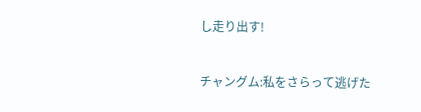し走り出す!


チャングム:私をさらって逃げた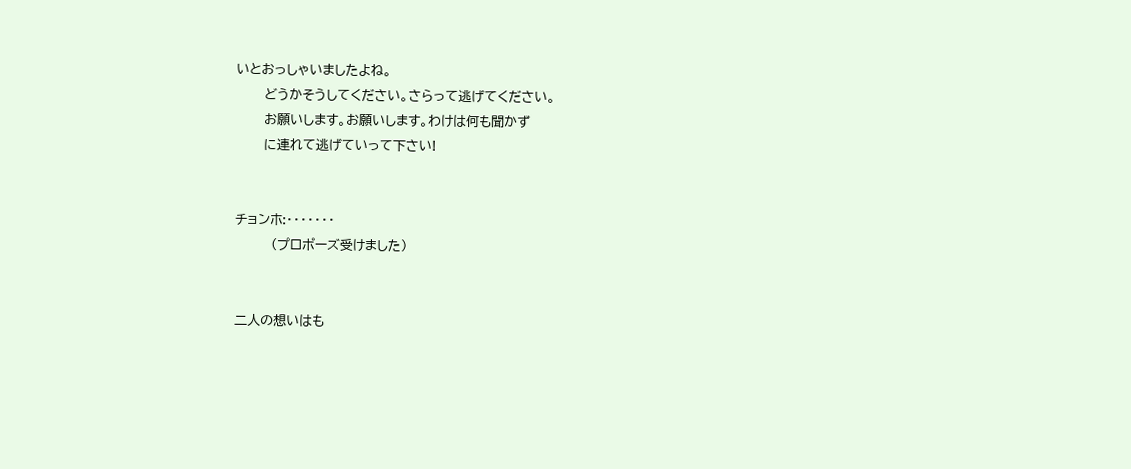いとおっしゃいましたよね。
       どうかそうしてください。さらって逃げてください。
       お願いします。お願いします。わけは何も聞かず
       に連れて逃げていって下さい!


チョンホ:・・・・・・・
         (プロポーズ受けました)


二人の想いはも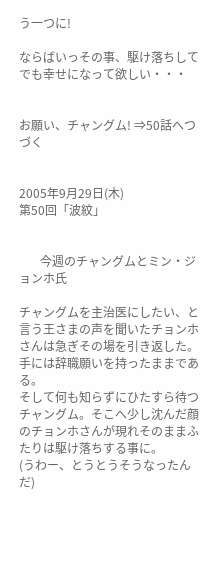う一つに!

ならばいっその事、駆け落ちしてでも幸せになって欲しい・・・


お願い、チャングム! ⇒50話へつづく


2005年9月29日(木)
第50回「波紋」


       今週のチャングムとミン・ジョンホ氏

チャングムを主治医にしたい、と言う王さまの声を聞いたチョンホさんは急ぎその場を引き返した。手には辞職願いを持ったままである。
そして何も知らずにひたすら待つチャングム。そこへ少し沈んだ顔のチョンホさんが現れそのままふたりは駆け落ちする事に。
(うわー、とうとうそうなったんだ)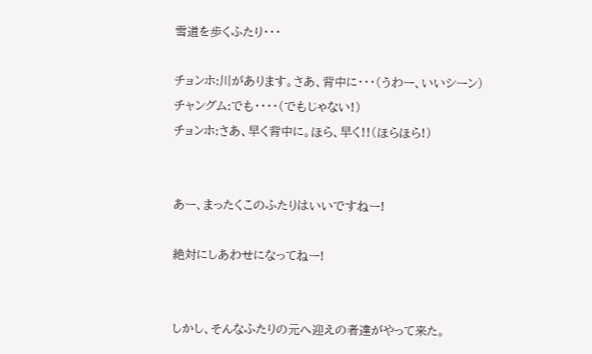雪道を歩くふたり・・・

チョンホ:川があります。さあ、背中に・・・(うわー、いいシーン)
チャングム:でも・・・・(でもじゃない!)
チョンホ:さあ、早く背中に。ほら、早く!!(ほらほら!)


あー、まったくこのふたりはいいですねー!

絶対にしあわせになってねー!


しかし、そんなふたりの元へ迎えの者達がやって来た。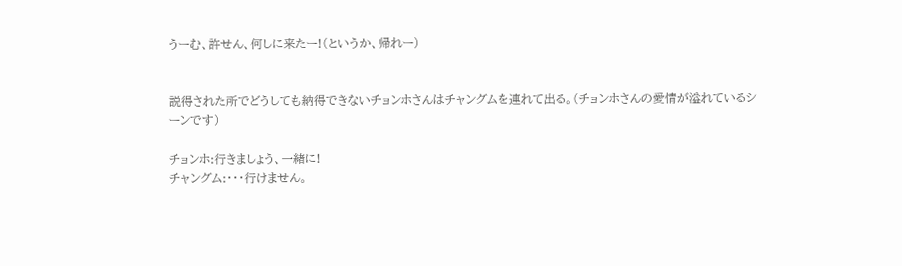うーむ、許せん、何しに来たー!(というか、帰れー)


説得された所でどうしても納得できないチョンホさんはチャングムを連れて出る。(チョンホさんの愛情が溢れているシーンです)

チョンホ:行きましょう、一緒に!
チャングム:・・・行けません。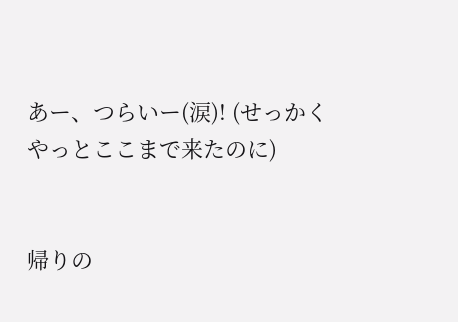あー、つらいー(涙)! (せっかくやっとここまで来たのに)


帰りの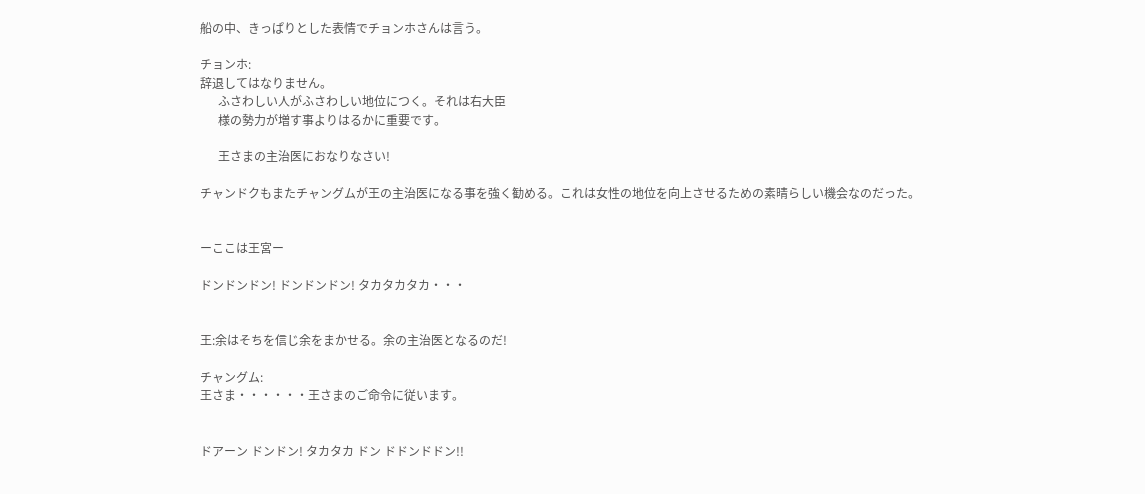船の中、きっぱりとした表情でチョンホさんは言う。

チョンホ:
辞退してはなりません。
      ふさわしい人がふさわしい地位につく。それは右大臣
      様の勢力が増す事よりはるかに重要です。

      王さまの主治医におなりなさい!

チャンドクもまたチャングムが王の主治医になる事を強く勧める。これは女性の地位を向上させるための素晴らしい機会なのだった。


ーここは王宮ー

ドンドンドン! ドンドンドン! タカタカタカ・・・


王:余はそちを信じ余をまかせる。余の主治医となるのだ!

チャングム:
王さま・・・・・・王さまのご命令に従います。


ドアーン ドンドン! タカタカ ドン ドドンドドン!!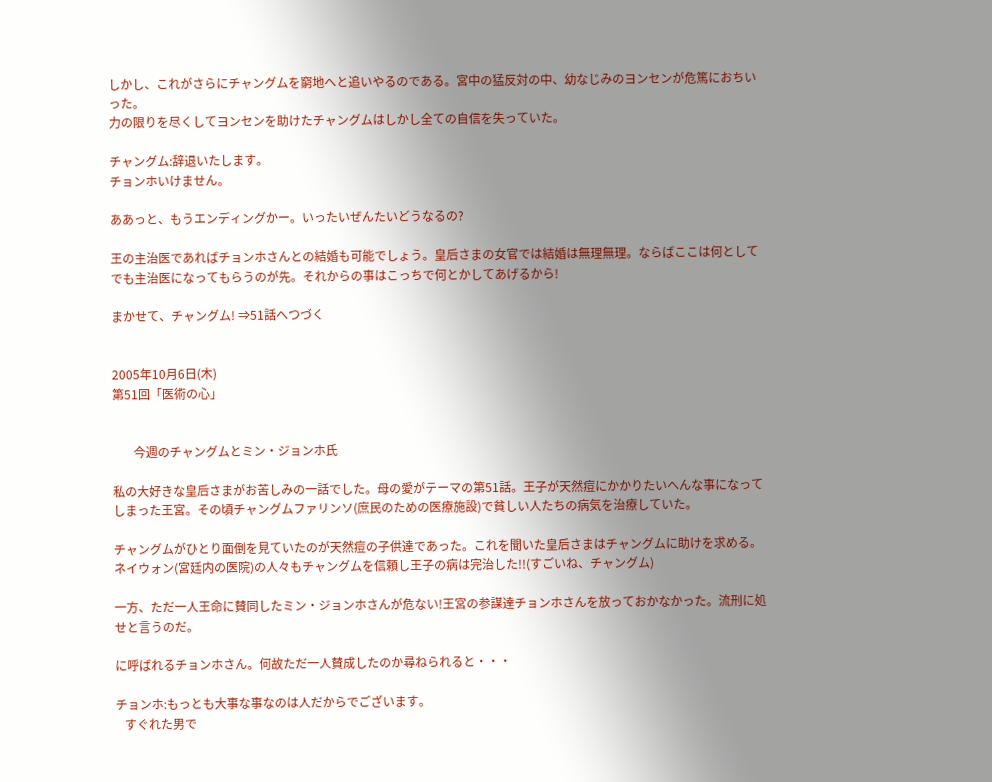しかし、これがさらにチャングムを窮地へと追いやるのである。宮中の猛反対の中、幼なじみのヨンセンが危篤におちいった。
力の限りを尽くしてヨンセンを助けたチャングムはしかし全ての自信を失っていた。

チャングム:辞退いたします。
チョンホいけません。

ああっと、もうエンディングかー。いったいぜんたいどうなるの?

王の主治医であればチョンホさんとの結婚も可能でしょう。皇后さまの女官では結婚は無理無理。ならばここは何としてでも主治医になってもらうのが先。それからの事はこっちで何とかしてあげるから!

まかせて、チャングム! ⇒51話へつづく


2005年10月6日(木)
第51回「医術の心」


       今週のチャングムとミン・ジョンホ氏

私の大好きな皇后さまがお苦しみの一話でした。母の愛がテーマの第51話。王子が天然痘にかかりたいへんな事になってしまった王宮。その頃チャングムファリンソ(庶民のための医療施設)で貧しい人たちの病気を治療していた。

チャングムがひとり面倒を見ていたのが天然痘の子供達であった。これを聞いた皇后さまはチャングムに助けを求める。ネイウォン(宮廷内の医院)の人々もチャングムを信頼し王子の病は完治した!!(すごいね、チャングム)

一方、ただ一人王命に賛同したミン・ジョンホさんが危ない!王宮の参謀達チョンホさんを放っておかなかった。流刑に処せと言うのだ。

に呼ばれるチョンホさん。何故ただ一人賛成したのか尋ねられると・・・

チョンホ:もっとも大事な事なのは人だからでございます。
   すぐれた男で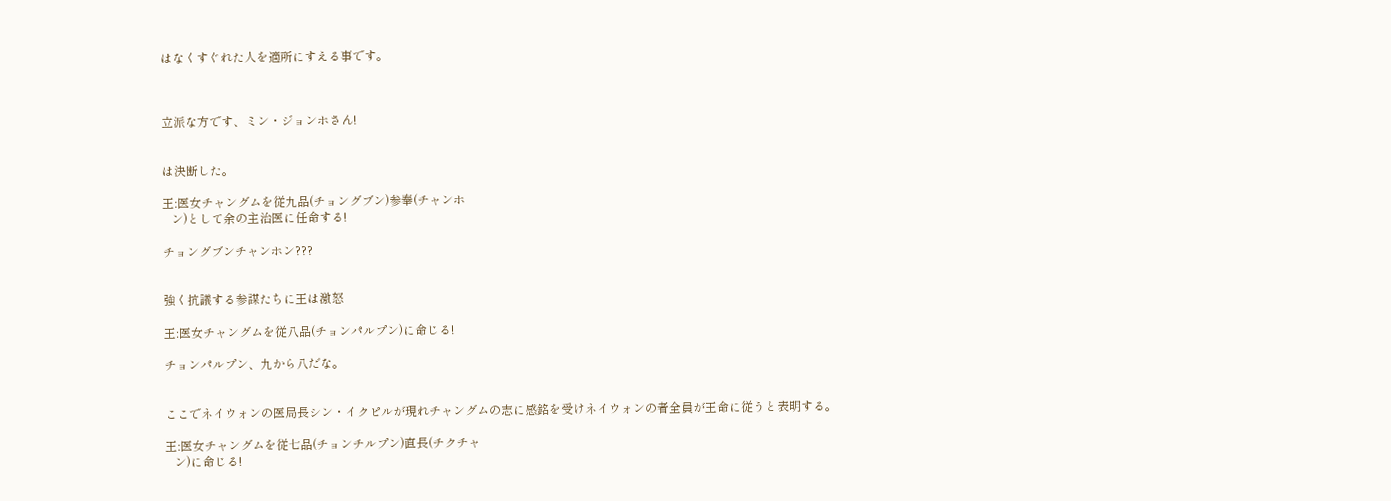はなくすぐれた人を適所にすえる事です。



立派な方です、ミン・ジョンホさん!


は決断した。

王:医女チャングムを従九品(チョングブン)参奉(チャンホ
   ン)として余の主治医に任命する!

チョングブンチャンホン???


強く抗議する参謀たちに王は激怒

王:医女チャングムを従八品(チョンパルプン)に命じる!

チョンパルプン、九から八だな。


ここでネイウォンの医局長シン・イクピルが現れチャングムの志に感銘を受けネイウォンの者全員が王命に従うと表明する。

王:医女チャングムを従七品(チョンチルプン)直長(チクチャ
   ン)に命じる!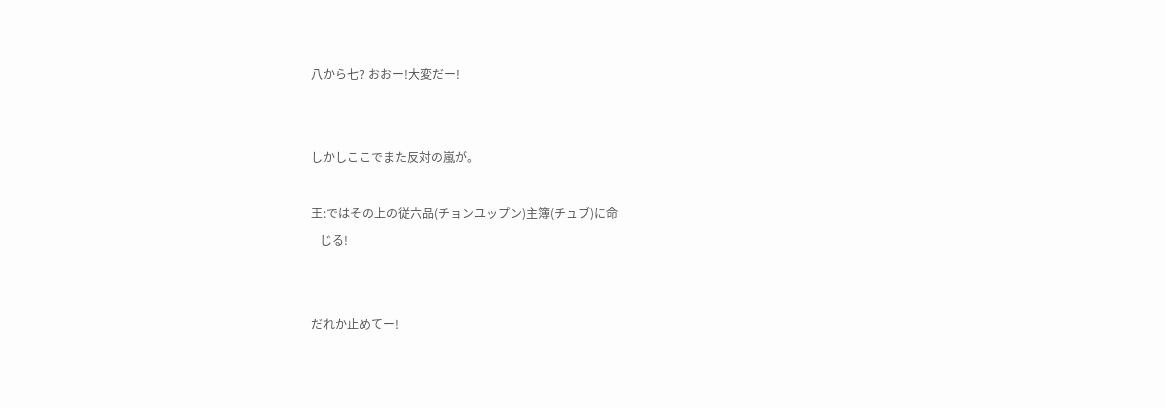八から七? おおー!大変だー!


しかしここでまた反対の嵐が。

王:ではその上の従六品(チョンユップン)主簿(チュブ)に命
   じる!


だれか止めてー!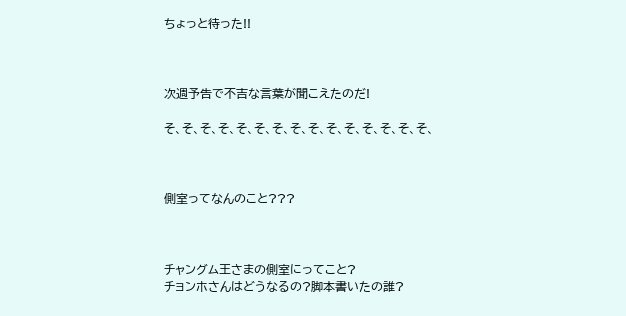ちょっと待った!!



次週予告で不吉な言葉が聞こえたのだ!

そ、そ、そ、そ、そ、そ、そ、そ、そ、そ、そ、そ、そ、そ、そ、



側室ってなんのこと???



チャングム王さまの側室にってこと?
チョンホさんはどうなるの?脚本書いたの誰?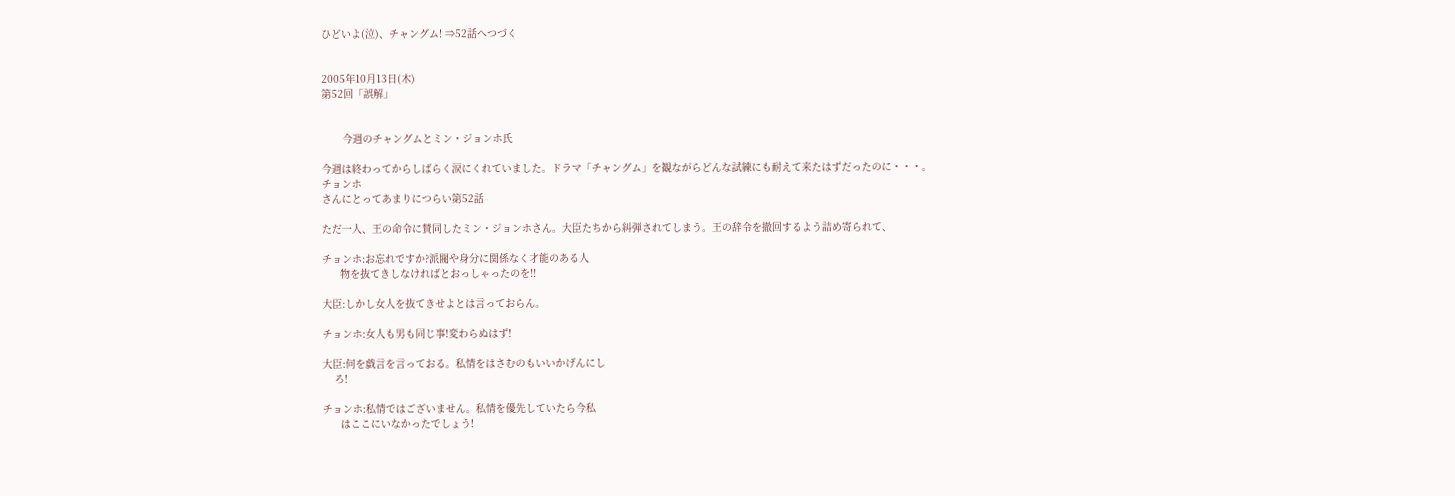ひどいよ(泣)、チャングム! ⇒52話へつづく


2005年10月13日(木)
第52回「誤解」


       今週のチャングムとミン・ジョンホ氏

今週は終わってからしばらく涙にくれていました。ドラマ「チャングム」を観ながらどんな試練にも耐えて来たはずだったのに・・・。
チョンホ
さんにとってあまりにつらい第52話

ただ一人、王の命令に賛同したミン・ジョンホさん。大臣たちから糾弾されてしまう。王の辞令を撤回するよう詰め寄られて、

チョンホ:お忘れですか?派閥や身分に関係なく才能のある人
      物を抜てきしなければとおっしゃったのを!!

大臣:しかし女人を抜てきせよとは言っておらん。

チョンホ:女人も男も同じ事!変わらぬはず!

大臣:何を戯言を言っておる。私情をはさむのもいいかげんにし
    ろ!

チョンホ:私情ではございません。私情を優先していたら今私
      はここにいなかったでしょう!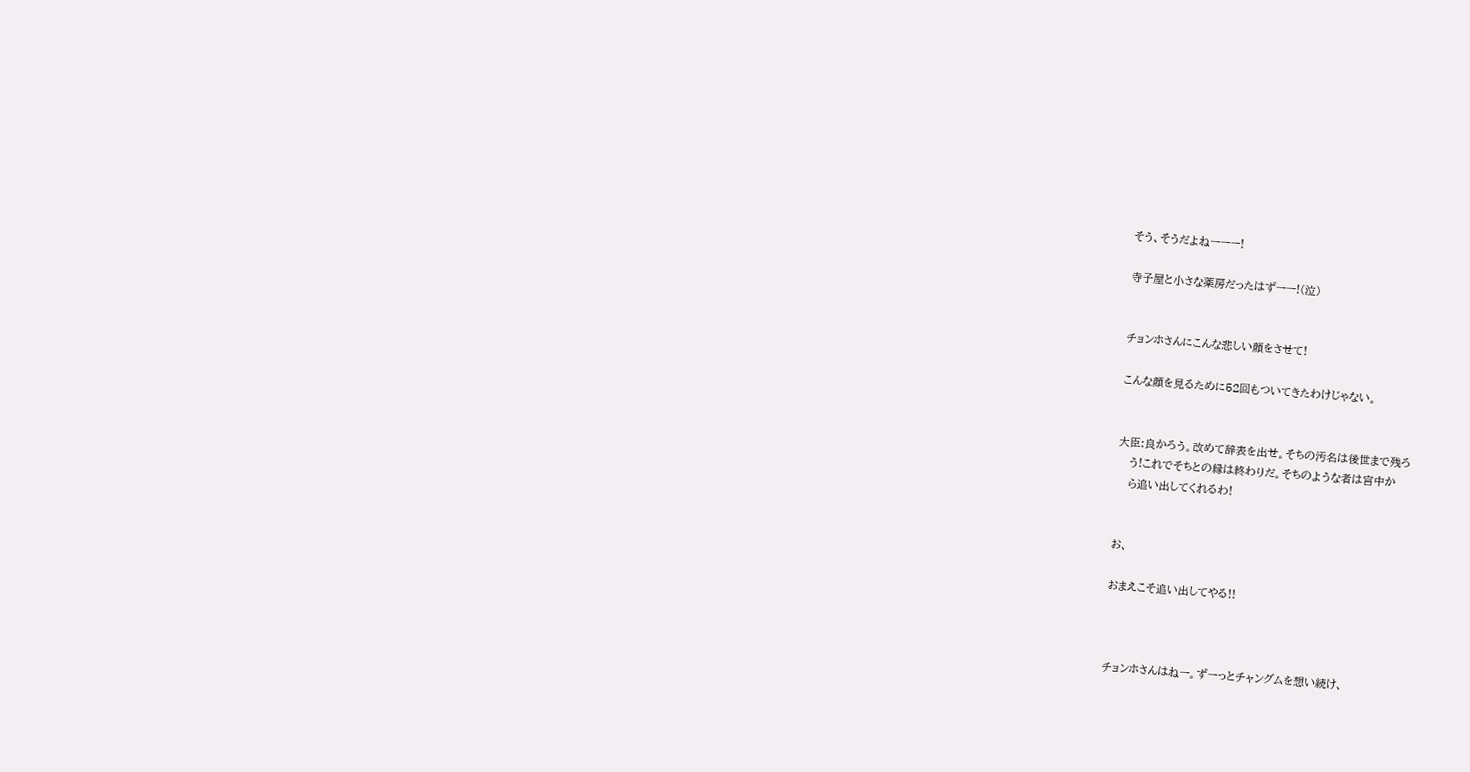そう、そうだよねーーー!

寺子屋と小さな薬房だったはずーー!(泣)


チョンホさんにこんな悲しい顔をさせて!

こんな顔を見るために52回もついてきたわけじゃない。


大臣:良かろう。改めて辞表を出せ。そちの汚名は後世まで残ろ
   う!これでそちとの縁は終わりだ。そちのような者は宮中か
   ら追い出してくれるわ!


お、

おまえこそ追い出してやる!!



チョンホさんはねー。ずーっとチャングムを想い続け、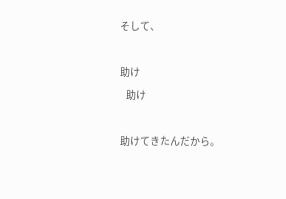そして、

助け
   助け

助けてきたんだから。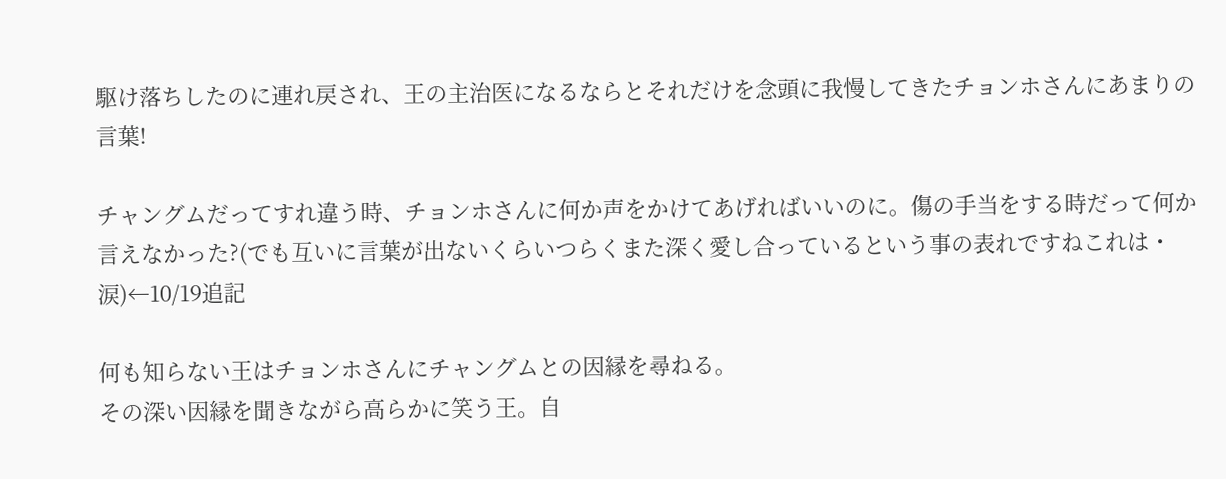駆け落ちしたのに連れ戻され、王の主治医になるならとそれだけを念頭に我慢してきたチョンホさんにあまりの言葉!

チャングムだってすれ違う時、チョンホさんに何か声をかけてあげればいいのに。傷の手当をする時だって何か言えなかった?(でも互いに言葉が出ないくらいつらくまた深く愛し合っているという事の表れですねこれは・涙)←10/19追記

何も知らない王はチョンホさんにチャングムとの因縁を尋ねる。
その深い因縁を聞きながら高らかに笑う王。自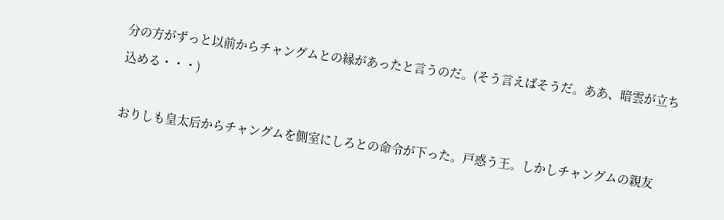分の方がずっと以前からチャングムとの縁があったと言うのだ。(そう言えばそうだ。ああ、暗雲が立ち込める・・・)

おりしも皇太后からチャングムを側室にしろとの命令が下った。戸惑う王。しかしチャングムの親友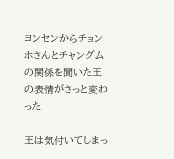ヨンセンからチョンホさんとチャングムの関係を聞いた王の表情がさっと変わった

王は気付いてしまっ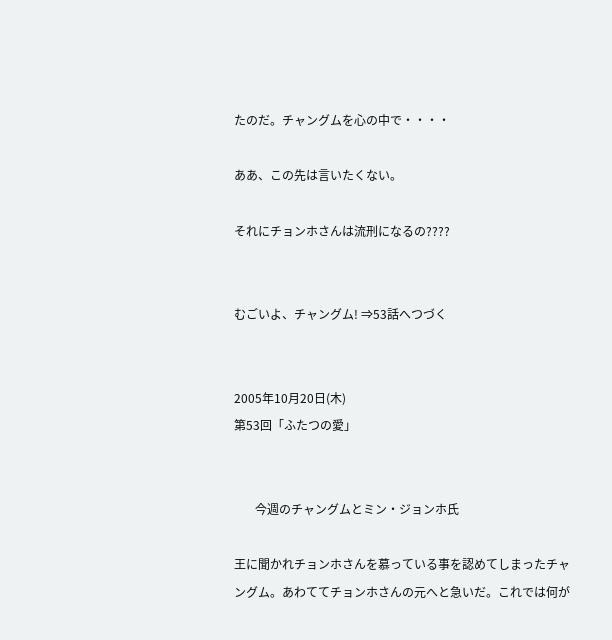たのだ。チャングムを心の中で・・・・

ああ、この先は言いたくない。

それにチョンホさんは流刑になるの????


むごいよ、チャングム! ⇒53話へつづく


2005年10月20日(木)
第53回「ふたつの愛」


       今週のチャングムとミン・ジョンホ氏

王に聞かれチョンホさんを慕っている事を認めてしまったチャングム。あわててチョンホさんの元へと急いだ。これでは何が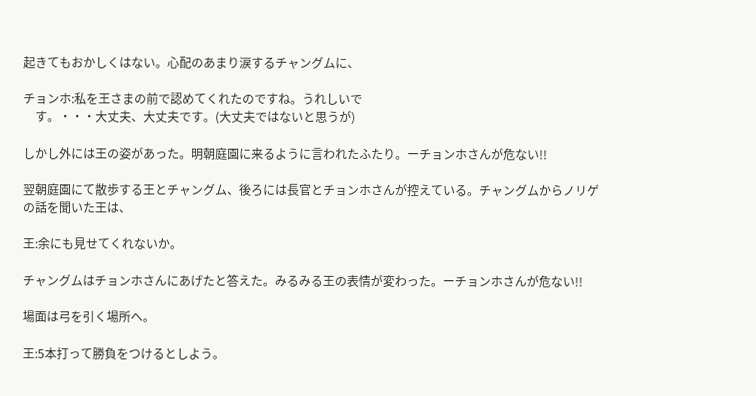起きてもおかしくはない。心配のあまり涙するチャングムに、

チョンホ:私を王さまの前で認めてくれたのですね。うれしいで
    す。・・・大丈夫、大丈夫です。(大丈夫ではないと思うが)

しかし外には王の姿があった。明朝庭園に来るように言われたふたり。ーチョンホさんが危ない!!

翌朝庭園にて散歩する王とチャングム、後ろには長官とチョンホさんが控えている。チャングムからノリゲの話を聞いた王は、

王:余にも見せてくれないか。

チャングムはチョンホさんにあげたと答えた。みるみる王の表情が変わった。ーチョンホさんが危ない!!

場面は弓を引く場所へ。

王:5本打って勝負をつけるとしよう。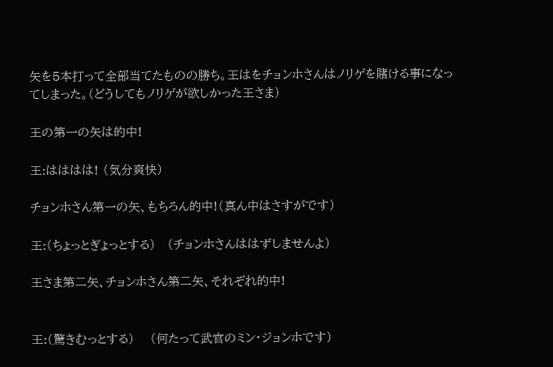矢を5本打って全部当てたものの勝ち。王はをチョンホさんはノリゲを賭ける事になってしまった。(どうしてもノリゲが欲しかった王さま)

王の第一の矢は的中!

王:はははは! (気分爽快)

チョンホさん第一の矢、もちろん的中!(真ん中はさすがです)

王:(ちょっとぎょっとする)   (チョンホさんははずしませんよ)

王さま第二矢、チョンホさん第二矢、それぞれ的中!


王:(驚きむっとする)    (何たって武官のミン・ジョンホです)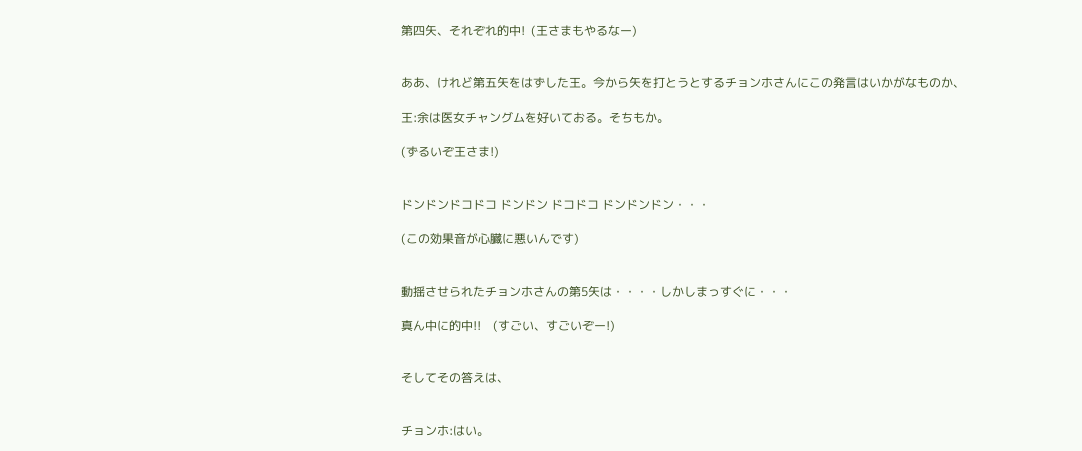第四矢、それぞれ的中!  (王さまもやるなー)


ああ、けれど第五矢をはずした王。今から矢を打とうとするチョンホさんにこの発言はいかがなものか、

王:余は医女チャングムを好いておる。そちもか。

(ずるいぞ王さま!)


ドンドンドコドコ ドンドン ドコドコ ドンドンドン・・・

(この効果音が心臓に悪いんです)


動揺させられたチョンホさんの第5矢は・・・・しかしまっすぐに・・・

真ん中に的中!!    (すごい、すごいぞー!)


そしてその答えは、


チョンホ:はい。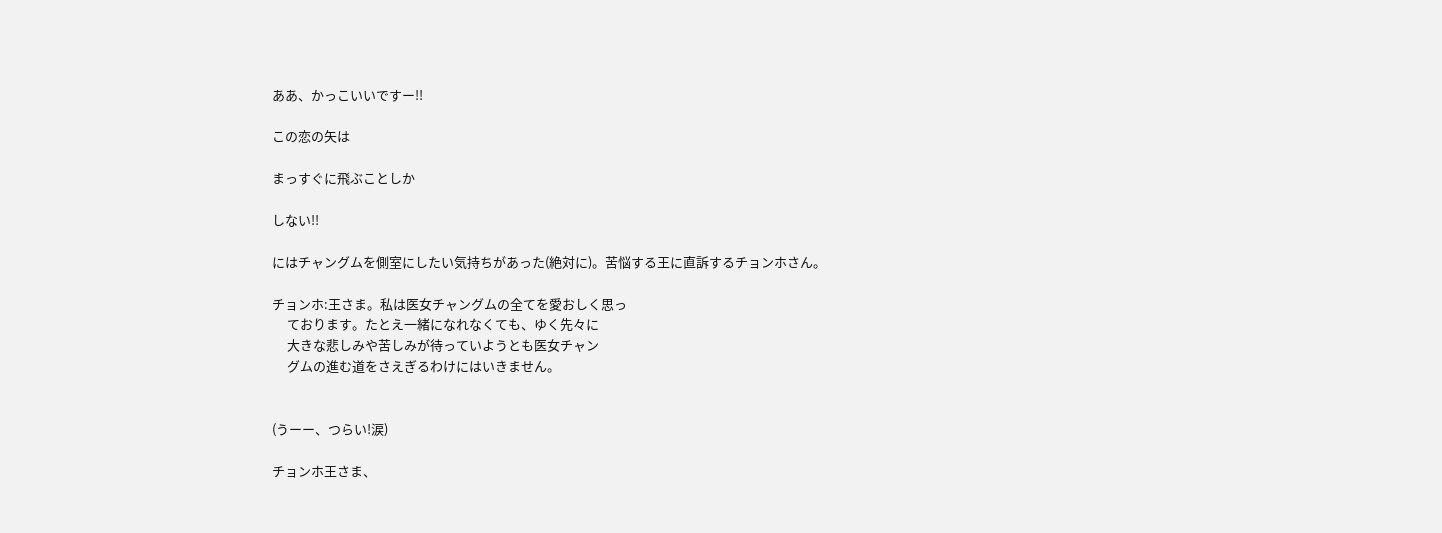ああ、かっこいいですー!!

この恋の矢は

まっすぐに飛ぶことしか

しない!!

にはチャングムを側室にしたい気持ちがあった(絶対に)。苦悩する王に直訴するチョンホさん。

チョンホ:王さま。私は医女チャングムの全てを愛おしく思っ
     ております。たとえ一緒になれなくても、ゆく先々に
     大きな悲しみや苦しみが待っていようとも医女チャン
     グムの進む道をさえぎるわけにはいきません。


(うーー、つらい!涙)

チョンホ王さま、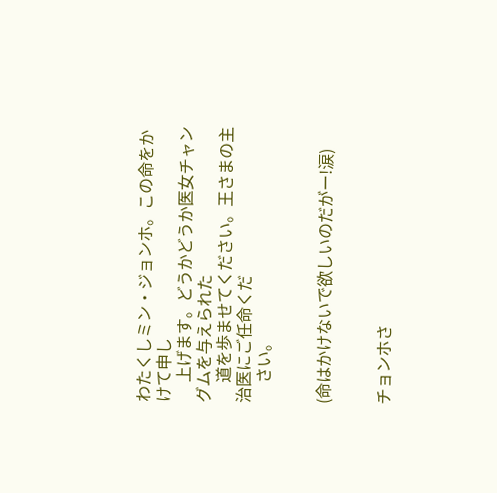わたくしミン・ジョンホ。この命をかけて申し
     上げます。どうかどうか医女チャングムを与えられた
     道を歩ませてください。王さまの主治医にご任命くだ
     さい。


(命はかけないで欲しいのだがー!涙)


チョンホさ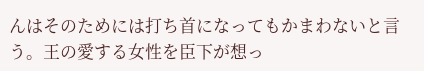んはそのためには打ち首になってもかまわないと言う。王の愛する女性を臣下が想っ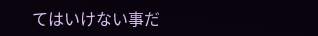てはいけない事だ